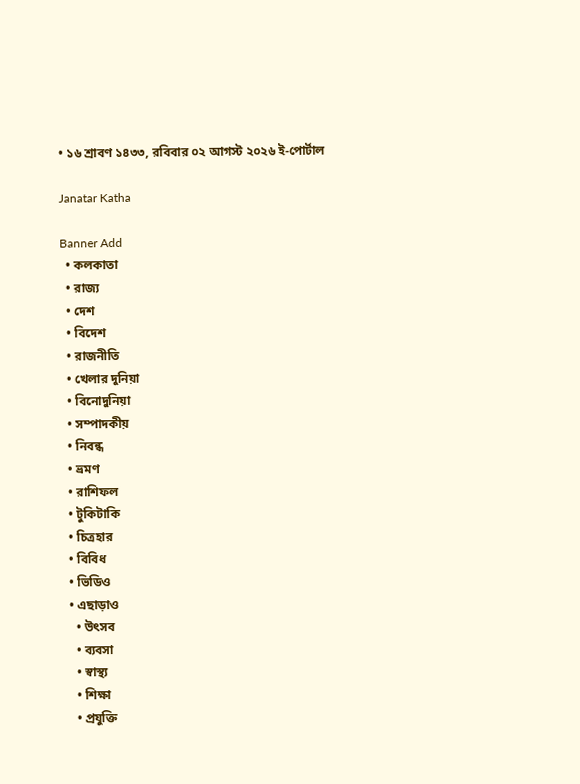• ১৬ শ্রাবণ ১৪৩৩, রবিবার ০২ আগস্ট ২০২৬ ই-পোর্টাল

Janatar Katha

Banner Add
  • কলকাতা
  • রাজ্য
  • দেশ
  • বিদেশ
  • রাজনীতি
  • খেলার দুনিয়া
  • বিনোদুনিয়া
  • সম্পাদকীয়
  • নিবন্ধ
  • ভ্রমণ
  • রাশিফল
  • টুকিটাকি
  • চিত্রহার
  • বিবিধ
  • ভিডিও
  • এছাড়াও
    • উৎসব
    • ব্যবসা
    • স্বাস্থ্য
    • শিক্ষা
    • প্রযুক্তি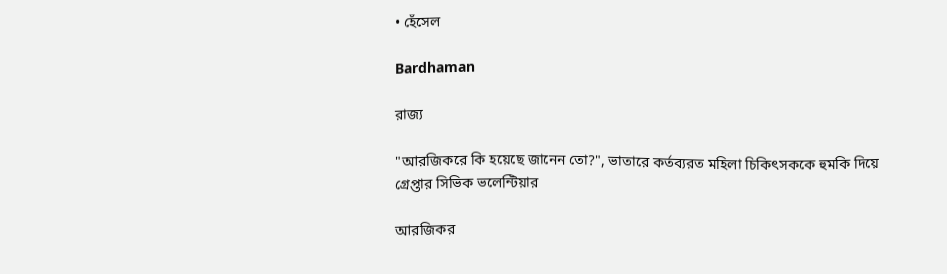• হেঁসেল

Bardhaman

রাজ্য

"আরজিকরে কি হয়েছে জানেন তো?", ভাতারে কর্তব্যরত মহিলা চিকিৎসককে হুমকি দিয়ে গ্রেপ্তার সিভিক ভলেন্টিয়ার

আরজিকর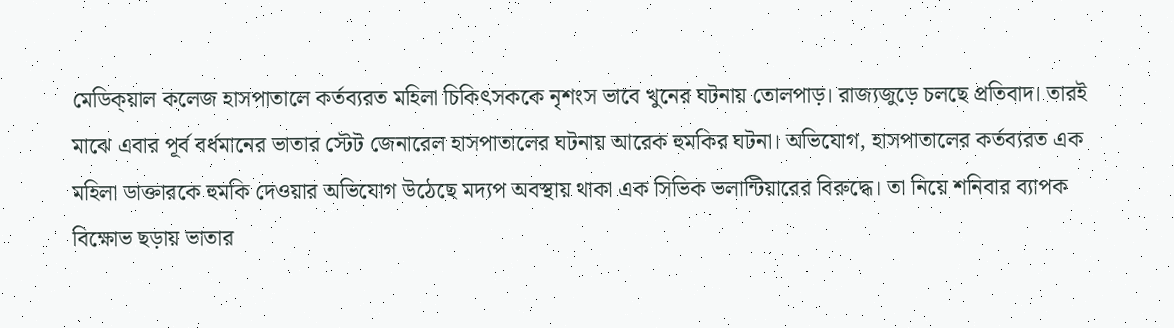মেডিক্য়াল কলেজ হাসপাতালে কর্তব্যরত মহিলা চিকিৎসককে নৃশংস ভাবে খুনের ঘটনায় তোলপাড়। রাজ্যজুড়ে চলছে প্রতিবাদ। তারই মাঝে এবার পূর্ব বর্ধমানের ভাতার স্টেট জেনারেল হাসপাতালের ঘটনায় আরেক হুমকির ঘটনা। অভিযোগ, হাসপাতালের কর্তব্যরত এক মহিলা ডাক্তারকে হুমকি দেওয়ার অভিযোগ উঠেছে মদ্যপ অবস্থায় থাকা এক সিভিক ভলান্টিয়ারের বিরুদ্ধে। তা নিয়ে শনিবার ব্যাপক বিক্ষোভ ছড়ায় ভাতার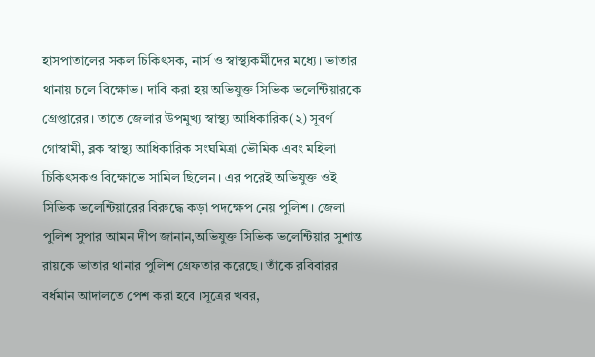হাসপাতালের সকল চিকিৎসক, নার্স ও স্বাস্থ্যকর্মীদের মধ্যে। ভাতার থানায় চলে বিক্ষোভ। দাবি করা হয় অভিযুক্ত সিভিক ভলেন্টিয়ারকে গ্রেপ্তারের। তাতে জেলার উপমুখ্য স্বাস্থ্য আধিকারিক(২) সূবর্ণ গোস্বামী, ব্লক স্বাস্থ্য আধিকারিক সংঘমিত্রা ভৌমিক এবং মহিলা চিকিৎসকও বিক্ষোভে সামিল ছিলেন। এর পরেই অভিযুক্ত ওই সিভিক ভলেন্টিয়ারের বিরুদ্ধে কড়া পদক্ষেপ নেয় পুলিশ। জেলা পুলিশ সুপার আমন দীপ জানান,অভিযুক্ত সিভিক ভলেন্টিয়ার সুশান্ত রায়কে ভাতার থানার পুলিশ গ্রেফতার করেছে। তাঁকে রবিবারর বর্ধমান আদালতে পেশ করা হবে ।সূত্রের খবর,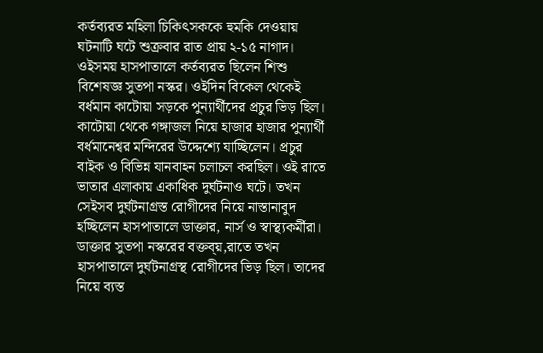কর্তব্যরত মহিলা চিকিৎসককে হুমকি দেওয়ায় ঘটনাটি ঘটে শুক্রবার রাত প্রায় ২-১৫ নাগাদ। ওইসময় হাসপাতালে কর্তব্যরত ছিলেন শিশু বিশেষজ্ঞ সুতপা নস্কর। ওইদিন বিকেল থেকেই বর্ধমান কাটোয়া সড়কে পুন্যার্থীদের প্রচুর ভিড় ছিল। কাটোয়া থেকে গঙ্গাজল নিয়ে হাজার হাজার পুন্যার্থী বর্ধমানেশ্বর মন্দিরের উদ্দেশ্যে যাচ্ছিলেন। প্রচুর বাইক ও বিভিন্ন যানবাহন চলাচল করছিল। ওই রাতে ভাতার এলাকায় একাধিক দুর্ঘটনাও ঘটে। তখন সেইসব দুর্ঘটনাগ্রস্ত রোগীদের নিয়ে নাস্তানাবুদ হচ্ছিলেন হাসপাতালে ডাক্তার, নার্স ও স্বাস্থ্যকর্মীরা। ডাক্তার সুতপা নস্করের বক্তব্য়,রাতে তখন হাসপাতালে দুর্ঘটনাগ্রস্থ রোগীদের ভিড় ছিল। তাদের নিয়ে ব্যস্ত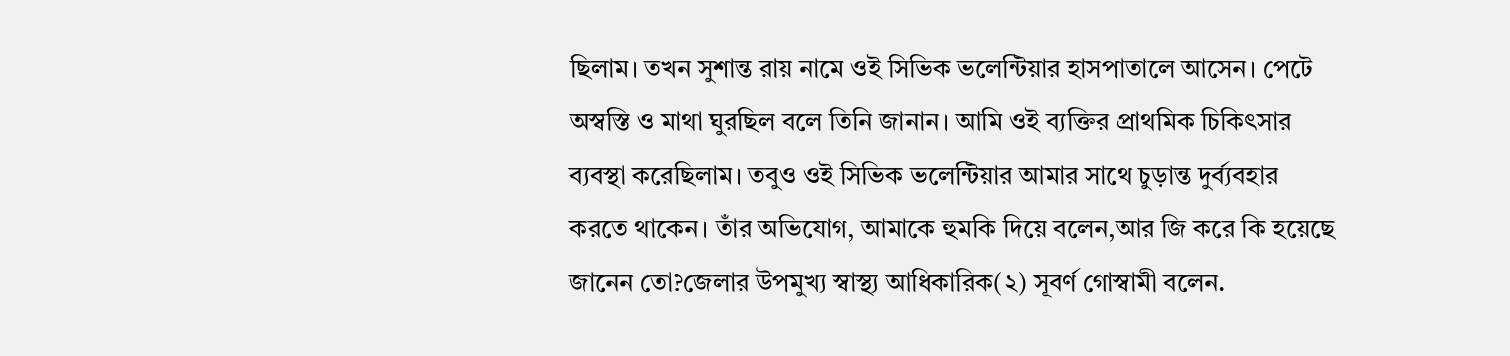ছিলাম। তখন সুশান্ত রায় নামে ওই সিভিক ভলেন্টিয়ার হাসপাতালে আসেন। পেটে অস্বস্তি ও মাথা ঘুরছিল বলে তিনি জানান। আমি ওই ব্যক্তির প্রাথমিক চিকিৎসার ব্যবস্থা করেছিলাম। তবুও ওই সিভিক ভলেন্টিয়ার আমার সাথে চুড়ান্ত দুর্ব্যবহার করতে থাকেন। তাঁর অভিযোগ, আমাকে হুমকি দিয়ে বলেন,আর জি করে কি হয়েছে জানেন তো?জেলার উপমুখ্য স্বাস্থ্য আধিকারিক(২) সূবর্ণ গোস্বামী বলেন.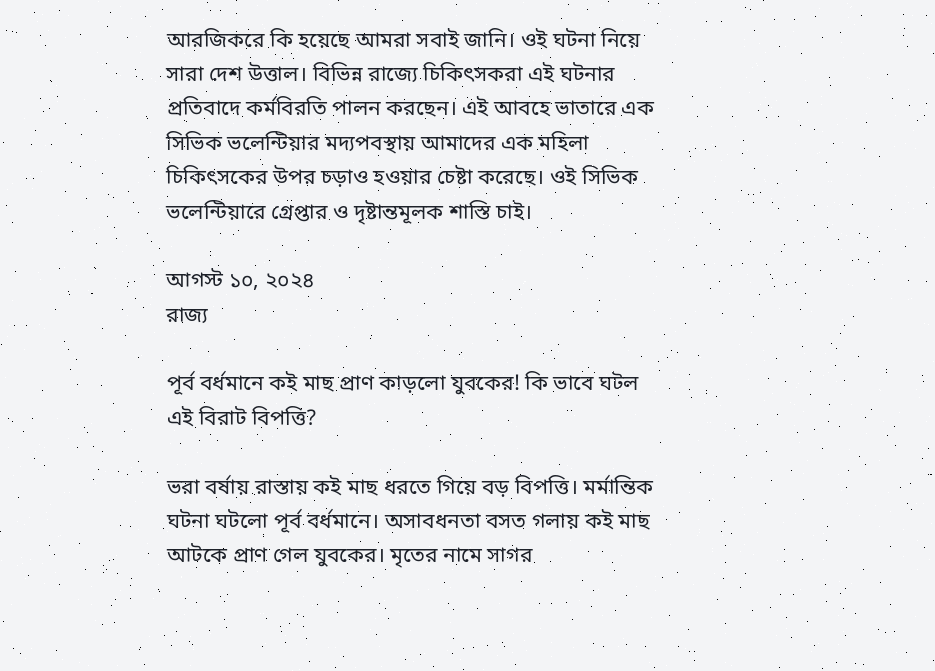আরজিকরে কি হয়েছে আমরা সবাই জানি। ওই ঘটনা নিয়ে সারা দেশ উত্তাল। বিভিন্ন রাজ্যে চিকিৎসকরা এই ঘটনার প্রতিবাদে কর্মবিরতি পালন করছেন। এই আবহে ভাতারে এক সিভিক ভলেন্টিয়ার মদ্যপবস্থায় আমাদের এক মহিলা চিকিৎসকের উপর চড়াও হওয়ার চেষ্টা করেছে। ওই সিভিক ভলেন্টিয়ারে গ্রেপ্তার ও দৃষ্টান্তমূলক শাস্তি চাই।

আগস্ট ১০, ২০২৪
রাজ্য

পূর্ব বর্ধমানে কই মাছ প্রাণ কাড়লো যুবকের! কি ভাবে ঘটল এই বিরাট বিপত্তি?

ভরা বর্ষায় রাস্তায় কই মাছ ধরতে গিয়ে বড় বিপত্তি। মর্মান্তিক ঘটনা ঘটলো পূর্ব বর্ধমানে। অসাবধনতা বসত গলায় কই মাছ আটকে প্রাণ গেল যুবকের। মৃতের নামে সাগর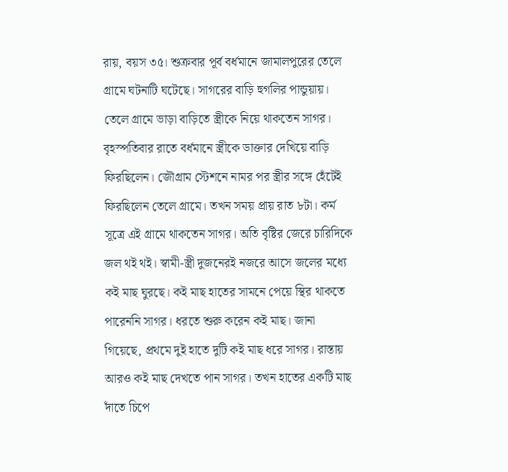রায়, বয়স ৩৫। শুক্রবার পূর্ব বর্ধমানে জামালপুরের তেলে গ্রামে ঘটনাটি ঘটেছে। সাগরের বাড়ি হুগলির পান্ডুয়ায়। তেলে গ্রামে ভাড়া বাড়িতে স্ত্রীকে নিয়ে থাকতেন সাগর। বৃহস্পতিবার রাতে বর্ধমানে স্ত্রীকে ডাক্তার দেখিয়ে বাড়ি ফিরছিলেন। জৌগ্রাম স্টেশনে নামর পর স্ত্রীর সঙ্গে হেঁটেই ফিরছিলেন তেলে গ্রামে। তখন সময় প্রায় রাত ৮টা। কর্ম সূত্রে এই গ্রামে থাকতেন সাগর। অতি বৃষ্টির জেরে চারিদিকে জল থই থই। স্বামী-স্ত্রী দুজনেরই নজরে আসে জলের মধ্যে কই মাছ ঘুরছে। কই মাছ হাতের সামনে পেয়ে স্থির থাকতে পারেননি সাগর। ধরতে শুরু করেন কই মাছ। জানা গিয়েছে, প্রথমে দুই হাতে দুটি কই মাছ ধরে সাগর। রাস্তায় আরও কই মাছ দেখতে পান সাগর। তখন হাতের একটি মাছ দাঁতে চিপে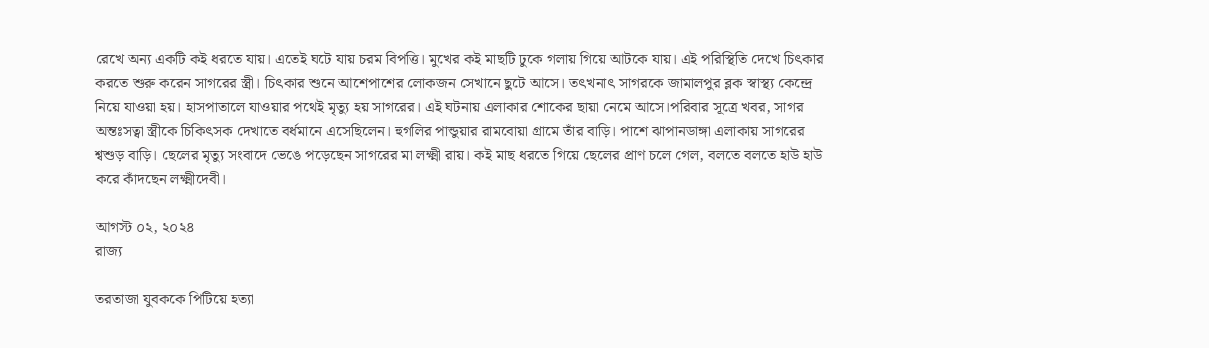রেখে অন্য একটি কই ধরতে যায়। এতেই ঘটে যায় চরম বিপত্তি। মুখের কই মাছটি ঢুকে গলায় গিয়ে আটকে যায়। এই পরিস্থিতি দেখে চিৎকার করতে শুরু করেন সাগরের স্ত্রী। চিৎকার শুনে আশেপাশের লোকজন সেখানে ছুটে আসে। তৎখনাৎ সাগরকে জামালপুর ব্লক স্বাস্থ্য কেন্দ্রে নিয়ে যাওয়া হয়। হাসপাতালে যাওয়ার পথেই মৃত্যু হয় সাগরের। এই ঘটনায় এলাকার শোকের ছায়া নেমে আসে।পরিবার সূত্রে খবর, সাগর অন্তঃসত্বা স্ত্রীকে চিকিৎসক দেখাতে বর্ধমানে এসেছিলেন। হুগলির পান্ডুয়ার রামবোয়া গ্রামে তাঁর বাড়ি। পাশে ঝাপানডাঙ্গা এলাকায় সাগরের শ্বশুড় বাড়ি। ছেলের মৃত্যু সংবাদে ভেঙে পড়েছেন সাগরের মা লক্ষ্মী রায়। কই মাছ ধরতে গিয়ে ছেলের প্রাণ চলে গেল, বলতে বলতে হাউ হাউ করে কাঁদছেন লক্ষ্মীদেবী।

আগস্ট ০২, ২০২৪
রাজ্য

তরতাজা যুবককে পিটিয়ে হত্যা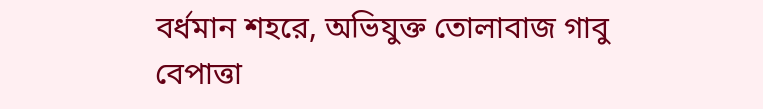বর্ধমান শহরে, অভিযুক্ত তোলাবাজ গাবু বেপাত্তা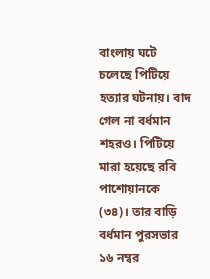বাংলায় ঘটে চলেছে পিটিয়ে হত্যার ঘটনায়। বাদ গেল না বর্ধমান শহরও। পিটিয়ে মারা হয়েছে রবি পাশোয়ানকে (৩৪)। তার বাড়ি বর্ধমান পুরসভার ১৬ নম্বর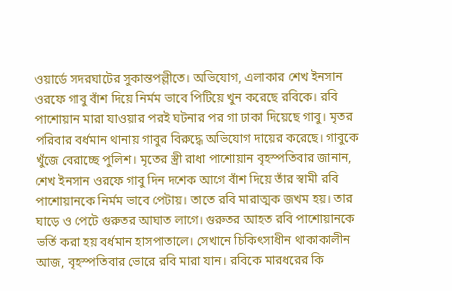ওয়ার্ডে সদরঘাটের সুকান্তপল্লীতে। অভিযোগ, এলাকার শেখ ইনসান ওরফে গাবু বাঁশ দিয়ে নির্মম ভাবে পিটিয়ে খুন করেছে রবিকে। রবি পাশোয়ান মারা যাওয়ার পরই ঘটনার পর গা ঢাকা দিয়েছে গাবু। মৃতর পরিবার বর্ধমান থানায় গাবুর বিরুদ্ধে অভিযোগ দায়ের করেছে। গাবুকে খুঁজে বেরাচ্ছে পুলিশ। মৃতের স্ত্রী রাধা পাশোয়ান বৃহস্পতিবার জানান, শেখ ইনসান ওরফে গাবু দিন দশেক আগে বাঁশ দিয়ে তাঁর স্বামী রবি পাশোয়ানকে নির্মম ভাবে পেটায়। তাতে রবি মারাত্মক জখম হয়। তার ঘাড়ে ও পেটে গুরুতর আঘাত লাগে। গুরুতর আহত রবি পাশোয়ানকে ভর্তি করা হয় বর্ধমান হাসপাতালে। সেখানে চিকিৎসাধীন থাকাকালীন আজ, বৃহস্পতিবার ভোরে রবি মারা যান। রবিকে মারধরের কি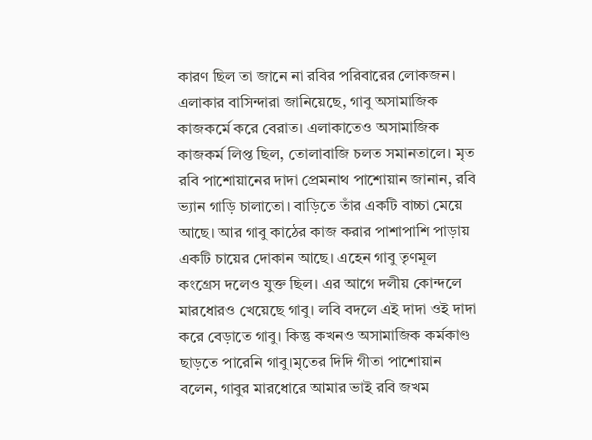কারণ ছিল তা জানে না রবির পরিবারের লোকজন। এলাকার বাসিন্দারা জানিয়েছে, গাবু অসামাজিক কাজকর্মে করে বেরাত। এলাকাতেও অসামাজিক কাজকর্ম লিপ্ত ছিল, তোলাবাজি চলত সমানতালে। মৃত রবি পাশোয়ানের দাদা প্রেমনাথ পাশোয়ান জানান, রবি ভ্যান গাড়ি চালাতো। বাড়িতে তাঁর একটি বাচ্চা মেয়ে আছে। আর গাবু কাঠের কাজ করার পাশাপাশি পাড়ায় একটি চায়ের দোকান আছে। এহেন গাবু তৃণমূল কংগ্রেস দলেও যুক্ত ছিল। এর আগে দলীয় কোন্দলে মারধোরও খেয়েছে গাবু। লবি বদলে এই দাদা ওই দাদা করে বেড়াতে গাবু। কিন্তু কখনও অসামাজিক কর্মকাণ্ড ছাড়তে পারেনি গাবু।মৃতের দিদি গীতা পাশোয়ান বলেন, গাবুর মারধোরে আমার ভাই রবি জখম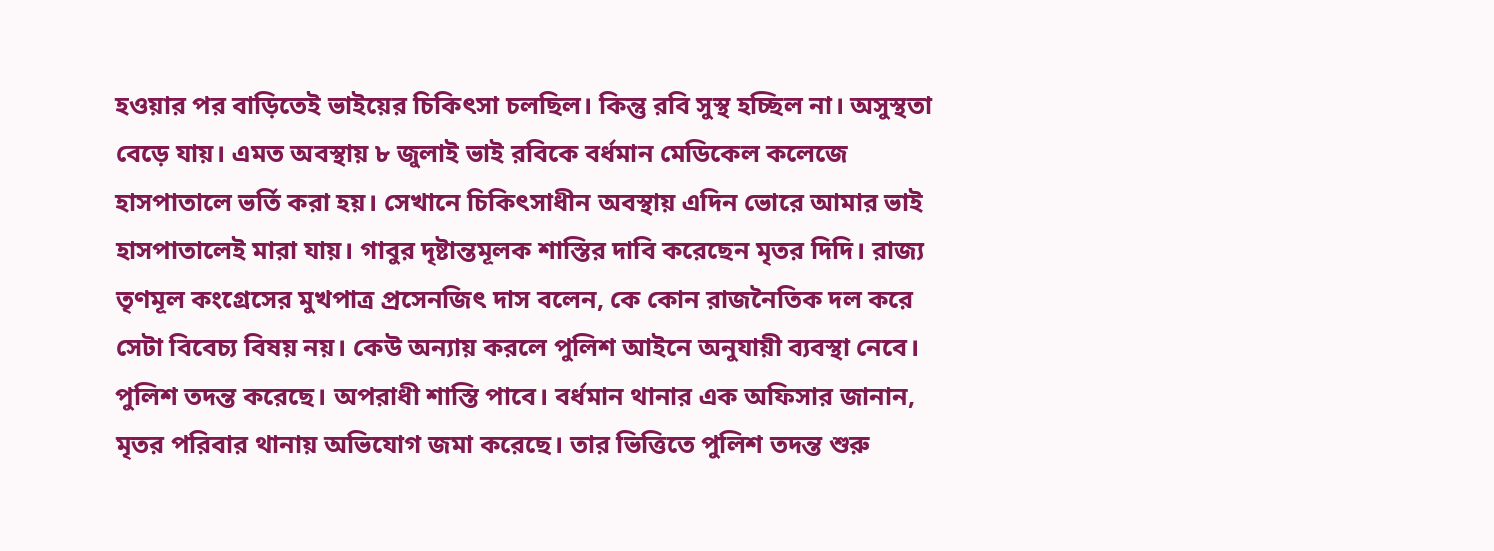হওয়ার পর বাড়িতেই ভাইয়ের চিকিৎসা চলছিল। কিন্তু রবি সুস্থ হচ্ছিল না। অসুস্থতা বেড়ে যায়। এমত অবস্থায় ৮ জুলাই ভাই রবিকে বর্ধমান মেডিকেল কলেজে হাসপাতালে ভর্তি করা হয়। সেখানে চিকিৎসাধীন অবস্থায় এদিন ভোরে আমার ভাই হাসপাতালেই মারা যায়। গাবুর দৃষ্টান্তমূলক শাস্তির দাবি করেছেন মৃতর দিদি। রাজ্য তৃণমূল কংগ্রেসের মুখপাত্র প্রসেনজিৎ দাস বলেন, কে কোন রাজনৈতিক দল করে সেটা বিবেচ্য বিষয় নয়। কেউ অন্যায় করলে পুলিশ আইনে অনুযায়ী ব্যবস্থা নেবে। পুলিশ তদন্ত করেছে। অপরাধী শাস্তি পাবে। বর্ধমান থানার এক অফিসার জানান, মৃতর পরিবার থানায় অভিযোগ জমা করেছে। তার ভিত্তিতে পুলিশ তদন্ত শুরু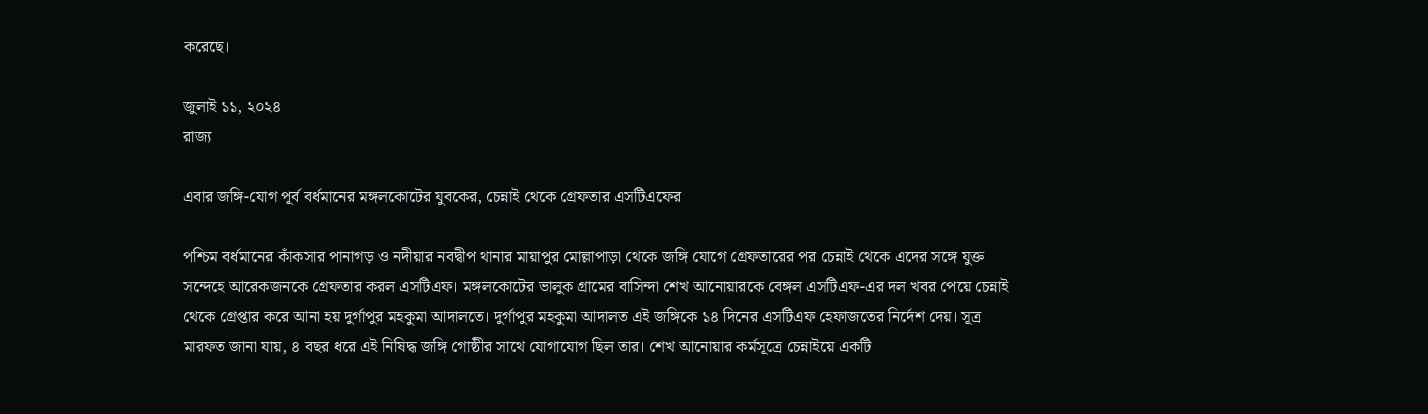করেছে।

জুলাই ১১, ২০২৪
রাজ্য

এবার জঙ্গি-যোগ পূর্ব বর্ধমানের মঙ্গলকোটের যুবকের, চেন্নাই থেকে গ্রেফতার এসটিএফের

পশ্চিম বর্ধমানের কাঁকসার পানাগড় ও নদীয়ার নবদ্বীপ থানার মায়াপুর মোল্লাপাড়া থেকে জঙ্গি যোগে গ্রেফতারের পর চেন্নাই থেকে এদের সঙ্গে যুক্ত সন্দেহে আরেকজনকে গ্রেফতার করল এসটিএফ। মঙ্গলকোটের ভালুক গ্রামের বাসিন্দা শেখ আনোয়ারকে বেঙ্গল এসটিএফ-এর দল খবর পেয়ে চেন্নাই থেকে গ্রেপ্তার করে আনা হয় দুর্গাপুর মহকুমা আদালতে। দুর্গাপুর মহকুমা আদালত এই জঙ্গিকে ১৪ দিনের এসটিএফ হেফাজতের নির্দেশ দেয়। সূত্র মারফত জানা যায়, ৪ বছর ধরে এই নিষিদ্ধ জঙ্গি গোষ্ঠীর সাথে যোগাযোগ ছিল তার। শেখ আনোয়ার কর্মসূত্রে চেন্নাইয়ে একটি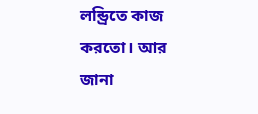লন্ড্রিতে কাজ করতো। আর জানা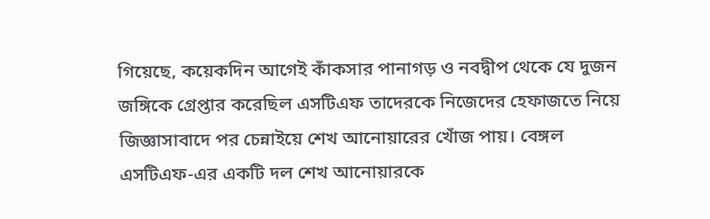গিয়েছে, কয়েকদিন আগেই কাঁকসার পানাগড় ও নবদ্বীপ থেকে যে দুজন জঙ্গিকে গ্রেপ্তার করেছিল এসটিএফ তাদেরকে নিজেদের হেফাজতে নিয়ে জিজ্ঞাসাবাদে পর চেন্নাইয়ে শেখ আনোয়ারের খোঁজ পায়। বেঙ্গল এসটিএফ-এর একটি দল শেখ আনোয়ারকে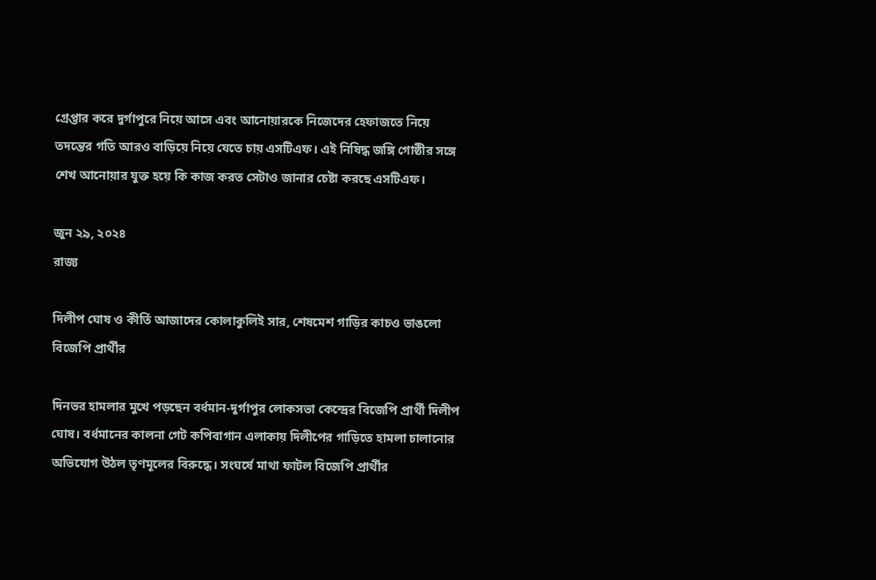গ্রেপ্তার করে দুর্গাপুরে নিয়ে আসে এবং আনোয়ারকে নিজেদের হেফাজতে নিয়ে তদন্তের গতি আরও বাড়িয়ে নিয়ে যেতে চায় এসটিএফ। এই নিষিদ্ধ জঙ্গি গোষ্ঠীর সঙ্গে শেখ আনোয়ার যুক্ত হয়ে কি কাজ করত সেটাও জানার চেষ্টা করছে এসটিএফ।

জুন ২৯, ২০২৪
রাজ্য

দিলীপ ঘোষ ও কীর্তি আজাদের কোলাকুলিই সার, শেষমেশ গাড়ির কাচও ভাঙলো বিজেপি প্রার্থীর

দিনভর হামলার মুখে পড়ছেন বর্ধমান-দুর্গাপুর লোকসভা কেন্দ্রের বিজেপি প্রার্থী দিলীপ ঘোষ। বর্ধমানের কালনা গেট কপিবাগান এলাকায় দিলীপের গাড়িতে হামলা চালানোর অভিযোগ উঠল তৃণমূলের বিরুদ্ধে। সংঘর্ষে মাথা ফাটল বিজেপি প্রার্থীর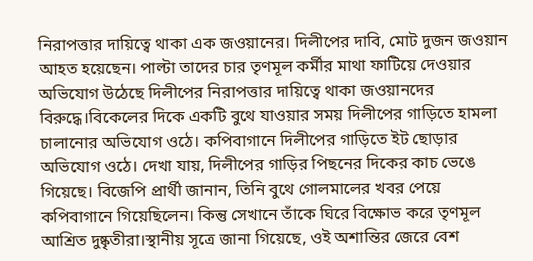নিরাপত্তার দায়িত্বে থাকা এক জওয়ানের। দিলীপের দাবি, মোট দুজন জওয়ান আহত হয়েছেন। পাল্টা তাদের চার তৃণমূল কর্মীর মাথা ফাটিয়ে দেওয়ার অভিযোগ উঠেছে দিলীপের নিরাপত্তার দায়িত্বে থাকা জওয়ানদের বিরুদ্ধে।বিকেলের দিকে একটি বুথে যাওয়ার সময় দিলীপের গাড়িতে হামলা চালানোর অভিযোগ ওঠে। কপিবাগানে দিলীপের গাড়িতে ইট ছোড়ার অভিযোগ ওঠে। দেখা যায়, দিলীপের গাড়ির পিছনের দিকের কাচ ভেঙে গিয়েছে। বিজেপি প্রার্থী জানান, তিনি বুথে গোলমালের খবর পেয়ে কপিবাগানে গিয়েছিলেন। কিন্তু সেখানে তাঁকে ঘিরে বিক্ষোভ করে তৃণমূল আশ্রিত দুষ্কৃতীরা।স্থানীয় সূত্রে জানা গিয়েছে, ওই অশান্তির জেরে বেশ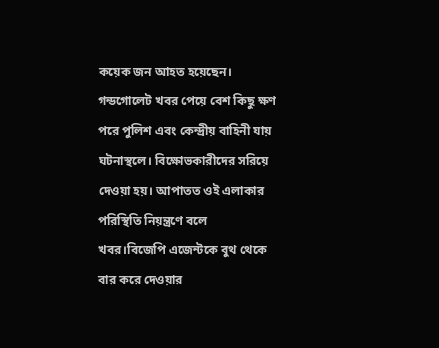কয়েক জন আহত হয়েছেন। গন্ডগোলেট খবর পেয়ে বেশ কিছু ক্ষণ পরে পুলিশ এবং কেন্দ্রীয় বাহিনী যায় ঘটনাস্থলে। বিক্ষোভকারীদের সরিয়ে দেওয়া হয়। আপাতত ওই এলাকার পরিস্থিতি নিয়ন্ত্রণে বলে খবর।বিজেপি এজেন্টকে বুথ থেকে বার করে দেওয়ার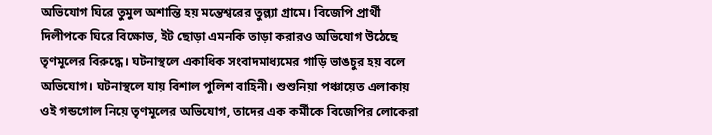অভিযোগ ঘিরে তুমুল অশান্তি হয় মন্তেশ্বরের তুল্ল্যা গ্রামে। বিজেপি প্রার্থী দিলীপকে ঘিরে বিক্ষোভ, ইট ছোড়া এমনকি তাড়া করারও অভিযোগ উঠেছে তৃণমূলের বিরুদ্ধে। ঘটনাস্থলে একাধিক সংবাদমাধ্যমের গাড়ি ভাঙচুর হয় বলে অভিযোগ। ঘটনাস্থলে যায় বিশাল পুলিশ বাহিনী। শুশুনিয়া পঞ্চায়েত এলাকায় ওই গন্ডগোল নিয়ে তৃণমূলের অভিযোগ, তাদের এক কর্মীকে বিজেপির লোকেরা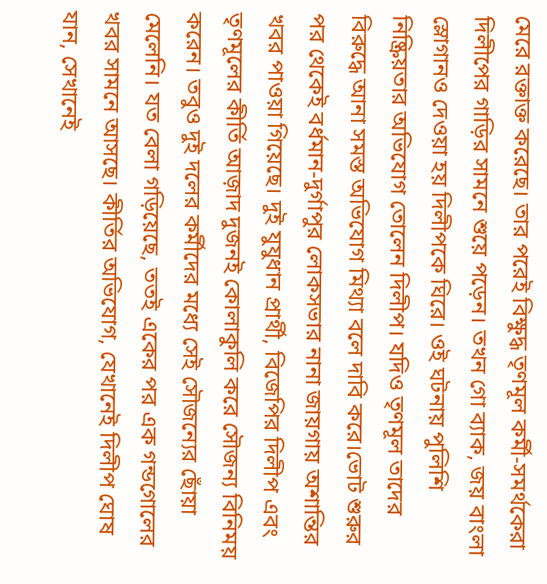মেরে রক্তাক্ত করেছে। তার পরেই বিক্ষুদ্ধ তৃণমূল কর্মী-সমর্থকেরা দিলীপের গাড়ির সামনে শুয়ে পড়েন। তখন গো ব্যাক, জয় বাংলা স্লোগানও দেওয়া হয় দিলীপকে ঘিরে। ওই ঘটনায় পুলিশি নিষ্ক্রিয়তার অভিযোগ তোলেন দিলীপ। যদিও তৃণমূল তাদের বিরুদ্ধে আনা সমস্ত অভিযোগ মিথ্যা বলে দাবি করে।ভোট শুরুর পর থেকেই বর্ধমান-দুর্গাপুর লোকসভার নানা জায়গায় অশান্তির খবর পাওয়া গিয়েছে। দুই যুযুধান প্রার্থী, বিজেপির দিলীপ এবং তৃণমূলের কীর্তি আজ়াদ দুজনই কোলাকুলি করে সৌজন্য বিনিময় করেন। তবুও দুই দলের কর্মীদের মধ্যে সেই সৌজন্যের ছোঁয়া মেলেনি। যত বেলা গড়িয়েছে, ততই একের পর এক গন্ডগোলের খবর সামনে আসছে। কীর্তির অভিযোগ, যেখানেই দিলীপ ঘোষ যান, সেখানেই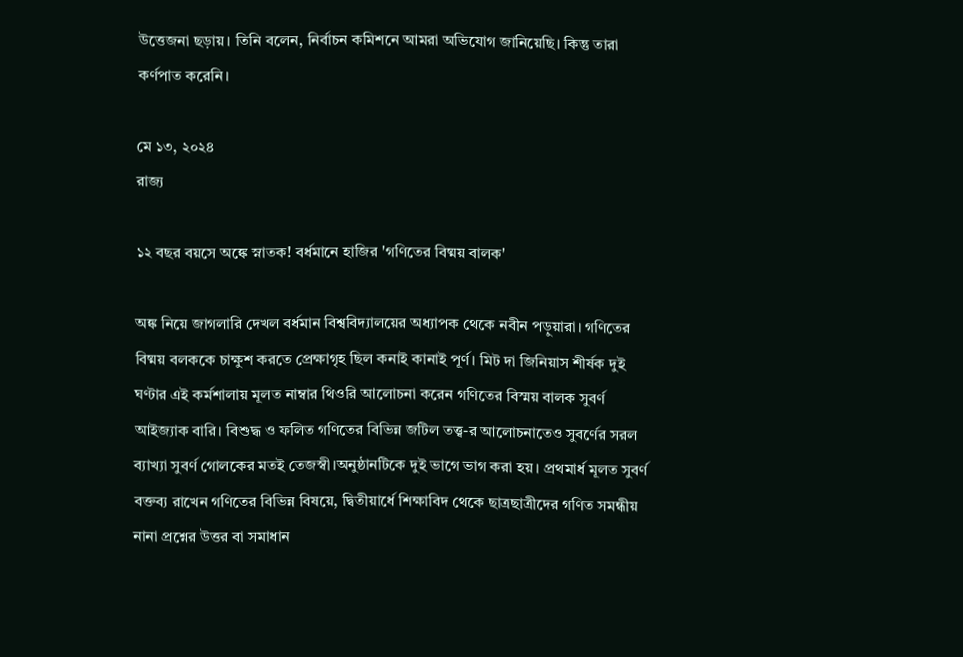উত্তেজনা ছড়ায়। তিনি বলেন, নির্বাচন কমিশনে আমরা অভিযোগ জানিয়েছি। কিন্তু তারা কর্ণপাত করেনি।

মে ১৩, ২০২৪
রাজ্য

১২ বছর বয়সে অঙ্কে স্নাতক! বর্ধমানে হাজির 'গণিতের বিষ্ময় বালক'

অঙ্ক নিয়ে জাগলারি দেখল বর্ধমান বিশ্ববিদ্যালয়ের অধ্যাপক থেকে নবীন পড়ুয়ারা। গণিতের বিষ্ময় বলককে চাক্ষুশ করতে প্রেক্ষাগৃহ ছিল কনাই কানাই পূর্ণ। মিট দা জিনিয়াস শীর্ষক দুই ঘণ্টার এই কর্মশালায় মূলত নাম্বার থিওরি আলোচনা করেন গণিতের বিস্ময় বালক সুবর্ণ আইজ্যাক বারি। বিশুদ্ধ ও ফলিত গণিতের বিভিন্ন জটিল তত্ত্ব-র আলোচনাতেও সুবর্ণের সরল ব্যাখ্যা সুবর্ণ গোলকের মতই তেজস্বী।অনুষ্ঠানটিকে দুই ভাগে ভাগ করা হয়। প্রথমার্ধ মূলত সুবর্ণ বক্তব্য রাখেন গণিতের বিভিন্ন বিষয়ে, দ্বিতীয়ার্ধে শিক্ষাবিদ থেকে ছাত্রছাত্রীদের গণিত সমন্ধীয় নানা প্রশ্নের উত্তর বা সমাধান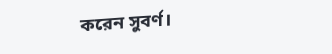করেন সুবর্ণ।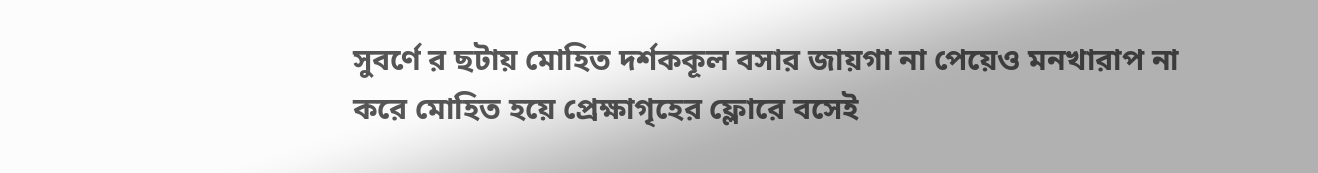সুবর্ণে র ছটায় মোহিত দর্শককূল বসার জায়গা না পেয়েও মনখারাপ না করে মোহিত হয়ে প্রেক্ষাগৃহের ফ্লোরে বসেই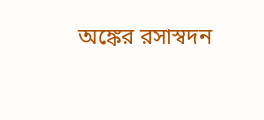অঙ্কের রসাস্বদন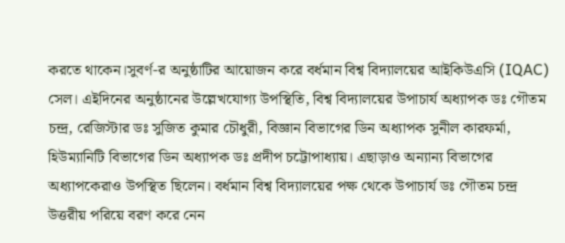করতে থাকেন।সুবর্ণ-র অনুষ্ঠাটির আয়োজন করে বর্ধমান বিশ্ব বিদ্যালয়ের আইকিউএসি (IQAC) সেল। এইদিনের অনুষ্ঠানের উল্লেখযোগ্য উপস্থিতি, বিশ্ব বিদ্যালয়ের উপাচার্য অধ্যাপক ডঃ গৌতম চন্দ্র, রেজিস্টার ডঃ সুজিত কুমার চৌধুরী, বিজ্ঞান বিভাগের ডিন অধ্যাপক সুনীল কারফর্মা, হিউম্যানিটি বিভাগের ডিন অধ্যাপক ডঃ প্রদীপ চট্টোপাধ্যায়। এছাড়াও অন্যান্য বিভাগের অধ্যাপকেরাও উপস্থিত ছিলেন। বর্ধমান বিশ্ব বিদ্যালয়ের পক্ষ থেকে উপাচার্য ডঃ গৌতম চন্দ্র উত্তরীয় পরিয়ে বরণ করে নেন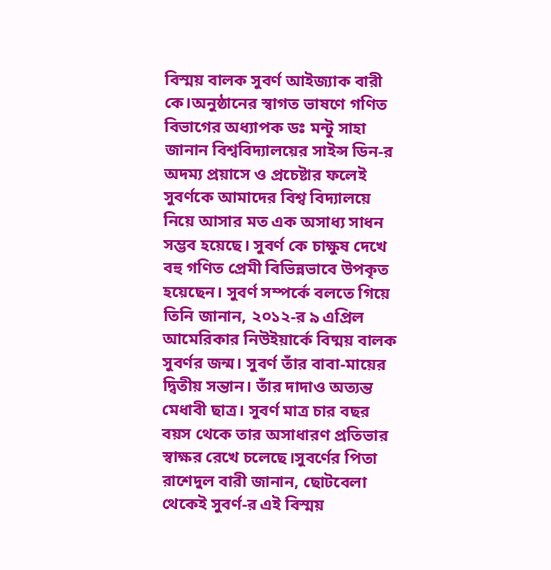বিস্ময় বালক সুবর্ণ আইজ্যাক বারী কে।অনুষ্ঠানের স্বাগত ভাষণে গণিত বিভাগের অধ্যাপক ডঃ মন্টু সাহা জানান বিশ্ববিদ্যালয়ের সাইন্স ডিন-র অদম্য প্রয়াসে ও প্রচেষ্টার ফলেই সুবর্ণকে আমাদের বিশ্ব বিদ্যালয়ে নিয়ে আসার মত এক অসাধ্য সাধন সম্ভব হয়েছে। সুবর্ণ কে চাক্ষুষ দেখে বহু গণিত প্রেমী বিভিন্নভাবে উপকৃত হয়েছেন। সুবর্ণ সম্পর্কে বলতে গিয়ে তিনি জানান, ২০১২-র ৯ এপ্রিল আমেরিকার নিউইয়ার্কে বিষ্ময় বালক সুবর্ণর জন্ম। সুবর্ণ তাঁর বাবা-মায়ের দ্বিতীয় সন্তান। তাঁর দাদাও অত্যন্ত মেধাবী ছাত্র। সুবর্ণ মাত্র চার বছর বয়স থেকে তার অসাধারণ প্রতিভার স্বাক্ষর রেখে চলেছে।সুবর্ণের পিতা রাশেদুল বারী জানান, ছোটবেলা থেকেই সুবর্ণ-র এই বিস্ময়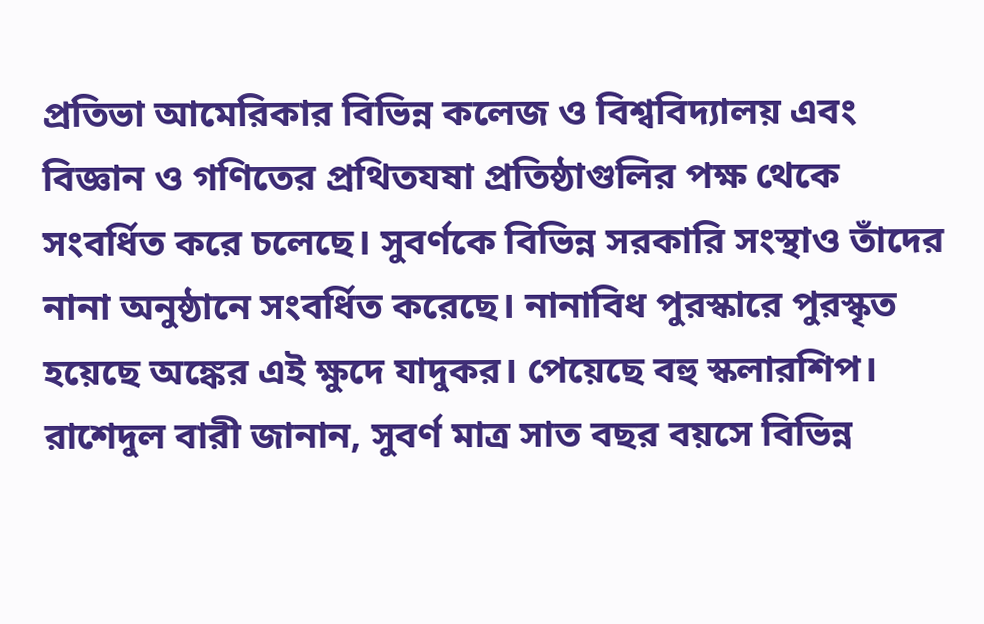প্রতিভা আমেরিকার বিভিন্ন কলেজ ও বিশ্ববিদ্যালয় এবং বিজ্ঞান ও গণিতের প্রথিতযষা প্রতিষ্ঠাগুলির পক্ষ থেকে সংবর্ধিত করে চলেছে। সুবর্ণকে বিভিন্ন সরকারি সংস্থাও তাঁদের নানা অনুষ্ঠানে সংবর্ধিত করেছে। নানাবিধ পুরস্কারে পুরস্কৃত হয়েছে অঙ্কের এই ক্ষুদে যাদুকর। পেয়েছে বহু স্কলারশিপ। রাশেদুল বারী জানান, সুবর্ণ মাত্র সাত বছর বয়সে বিভিন্ন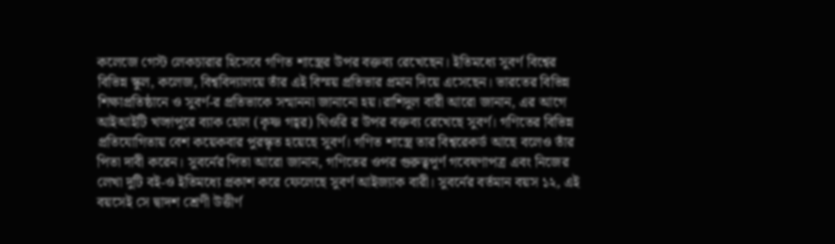কলেজে গেস্ট লেকচারার হিসেবে গণিত শাস্ত্রের উপর বক্তব্য রেখেছেন। ইতিমধ্যে সুবর্ণ বিশ্বের বিভিন্ন স্কুল, কলেজ, বিশ্ববিদ্যালয়ে তাঁর এই বিস্ময় প্রতিভার প্রমান দিয়ে এসেছেন। ভারতের বিভিন্ন শিক্ষাপ্রতিষ্ঠানে ও সুবর্ণ-র প্রতিভাকে সন্মাননা জানানো হয়।রাশিদুল বারী আরো জানান, এর আগে আইআইটি খড়্গপুরে ব্যাক হোল (কৃষ্ণ গহ্বর) থিওরি র উপর বক্তব্য রেখেছে সুবর্ণ। গণিতের বিভিন্ন প্রতিযোগিতায় বেশ কয়েকবার পুরস্কৃত হয়েছে সুবর্ণ। গণিত শাস্ত্রে তার বিশ্বরেকর্ড আছে বলেও তাঁর পিতা দাবী করেন। সুবর্নের পিতা আরো জানান, গণিতের ওপর গুরুত্বপূর্ণ গবেষণাপত্র এবং নিজের লেখা দুটি বই-ও ইতিমধ্যে প্রকাশ করে ফেলেছে সুবর্ণ আইজ্যাক বারী। সুবর্নের বর্তমান বয়স ১২, এই বয়সেই সে দ্বাদশ শ্রেণী উত্তীর্ণ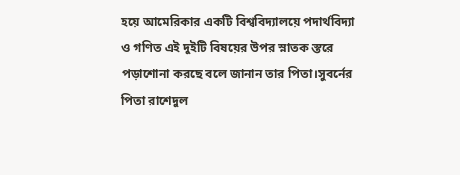হয়ে আমেরিকার একটি বিশ্ববিদ্যালয়ে পদার্থবিদ্যা ও গণিত এই দুইটি বিষয়ের উপর স্নাতক স্তরে পড়াশোনা করছে বলে জানান তার পিতা।সুবর্নের পিতা রাশেদুল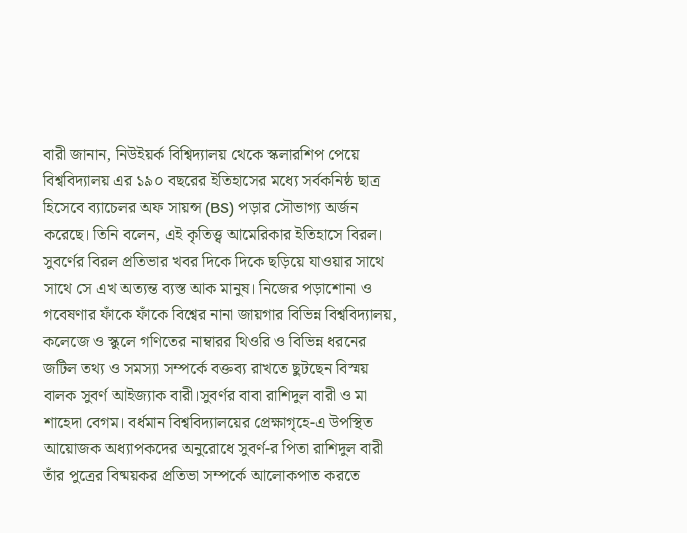বারী জানান, নিউইয়র্ক বিশ্বিদ্যালয় থেকে স্কলারশিপ পেয়ে বিশ্ববিদ্যালয় এর ১৯০ বছরের ইতিহাসের মধ্যে সর্বকনিষ্ঠ ছাত্র হিসেবে ব্যাচেলর অফ সায়ন্স (BS) পড়ার সৌভাগ্য অর্জন করেছে। তিনি বলেন, এই কৃতিত্ত্ব আমেরিকার ইতিহাসে বিরল। সুবর্ণের বিরল প্রতিভার খবর দিকে দিকে ছড়িয়ে যাওয়ার সাথে সাথে সে এখ অত্যন্ত ব্যস্ত আক মানুষ। নিজের পড়াশোনা ও গবেষণার ফাঁকে ফাঁকে বিশ্বের নানা জায়গার বিভিন্ন বিশ্ববিদ্যালয়, কলেজে ও স্কুলে গণিতের নাম্বারর থিওরি ও বিভিন্ন ধরনের জটিল তথ্য ও সমস্যা সম্পর্কে বক্তব্য রাখতে ছুটছেন বিস্ময় বালক সুবর্ণ আইজ্যাক বারী।সুবর্ণর বাবা রাশিদুল বারী ও মা শাহেদা বেগম। বর্ধমান বিশ্ববিদ্যালয়ের প্রেক্ষাগৃহে-এ উপস্থিত আয়োজক অধ্যাপকদের অনুরোধে সুবর্ণ-র পিতা রাশিদুল বারী তাঁর পুত্রের বিষ্ময়কর প্রতিভা সম্পর্কে আলোকপাত করতে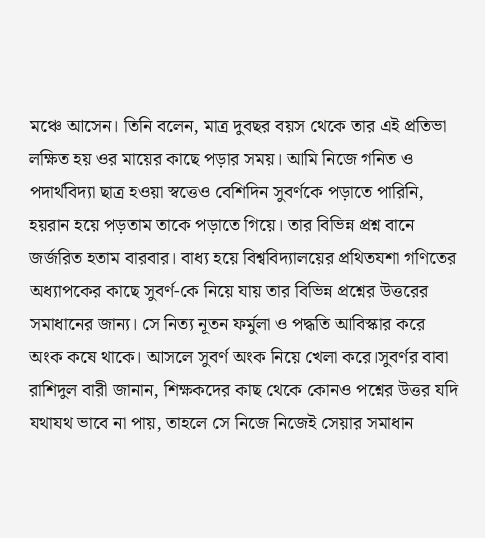মঞ্চে আসেন। তিনি বলেন, মাত্র দুবছর বয়স থেকে তার এই প্রতিভা লক্ষিত হয় ওর মায়ের কাছে পড়ার সময়। আমি নিজে গনিত ও পদার্থবিদ্যা ছাত্র হওয়া স্বত্তেও বেশিদিন সুবর্ণকে পড়াতে পারিনি, হয়রান হয়ে পড়তাম তাকে পড়াতে গিয়ে। তার বিভিন্ন প্রশ্ন বানে জর্জরিত হতাম বারবার। বাধ্য হয়ে বিশ্ববিদ্যালয়ের প্রথিতযশা গণিতের অধ্যাপকের কাছে সুবর্ণ-কে নিয়ে যায় তার বিভিন্ন প্রশ্নের উত্তরের সমাধানের জান্য। সে নিত্য নূতন ফর্মুলা ও পদ্ধতি আবিস্কার করে অংক কষে থাকে। আসলে সুবর্ণ অংক নিয়ে খেলা করে।সুবর্ণর বাবা রাশিদুল বারী জানান, শিক্ষকদের কাছ থেকে কোনও পশ্নের উত্তর যদি যথাযথ ভাবে না পায়, তাহলে সে নিজে নিজেই সেয়ার সমাধান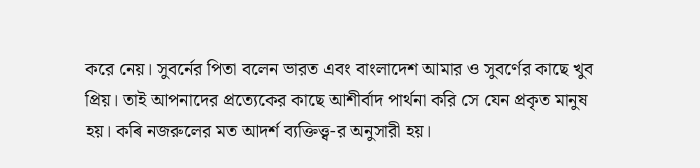করে নেয়। সুবর্নের পিতা বলেন ভারত এবং বাংলাদেশ আমার ও সুবর্ণের কাছে খুব প্রিয়। তাই আপনাদের প্রত্যেকের কাছে আশীর্বাদ পার্থনা করি সে যেন প্রকৃত মানুষ হয়। কৰি নজরুলের মত আদর্শ ব্যক্তিত্ত্ব-র অনুসারী হয়।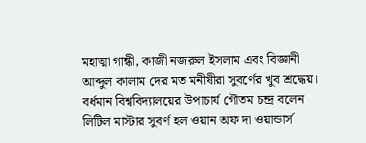মহাত্মা গান্ধী, কাজী নজরুল ইসলাম এবং বিজ্ঞানী আব্দুল কালাম দের মত মনীষীরা সুবর্ণের খুব শ্রদ্ধেয়। বর্ধমান বিশ্ববিদ্যালয়ের উপাচার্য গৌতম চন্দ্র বলেন লিটিল মাস্টার সুবর্ণ হল ওয়ান অফ দা ওয়ান্ডার্স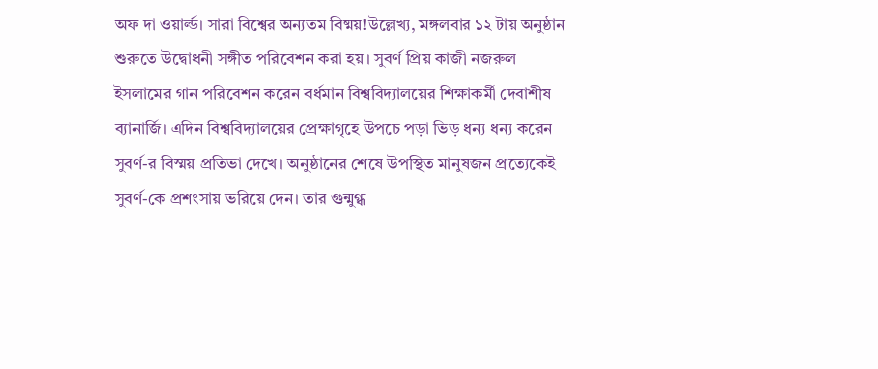অফ দা ওয়ার্ল্ড। সারা বিশ্বের অন্যতম বিষ্ময়!উল্লেখ্য, মঙ্গলবার ১২ টায় অনুষ্ঠান শুরুতে উদ্বোধনী সঙ্গীত পরিবেশন করা হয়। সুবর্ণ প্রিয় কাজী নজরুল ইসলামের গান পরিবেশন করেন বর্ধমান বিশ্ববিদ্যালয়ের শিক্ষাকর্মী দেবাশীষ ব্যানার্জি। এদিন বিশ্ববিদ্যালয়ের প্রেক্ষাগৃহে উপচে পড়া ভিড় ধন্য ধন্য করেন সুবর্ণ-র বিস্ময় প্রতিভা দেখে। অনুষ্ঠানের শেষে উপস্থিত মানুষজন প্রত্যেকেই সুবর্ণ-কে প্রশংসায় ভরিয়ে দেন। তার গুন্মুগ্ধ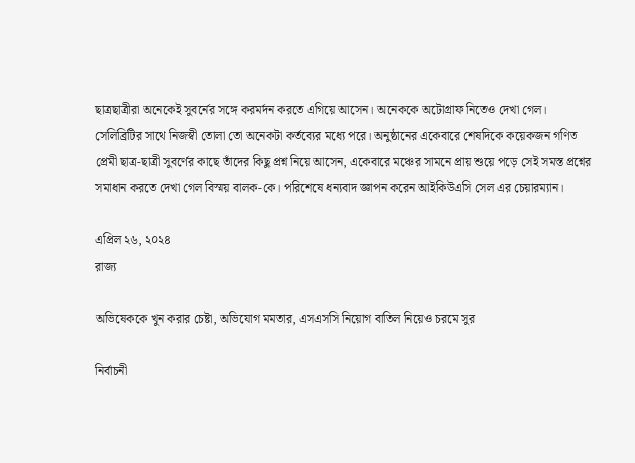ছাত্রছাত্রীরা অনেকেই সুবর্নের সঙ্গে করমর্দন করতে এগিয়ে আসেন। অনেককে অটোগ্রাফ নিতেও দেখা গেল। সেলিব্রিটির সাথে নিজস্বী তোলা তো অনেকটা কর্তব্যের মধ্যে পরে। অনুষ্ঠানের একেবারে শেষদিকে কয়েকজন গণিত প্রেমী ছাত্র-ছাত্রী সুবর্ণের কাছে তাঁদের কিছু প্রশ্ন নিয়ে আসেন, একেবারে মঞ্চের সামনে প্রায় শুয়ে পড়ে সেই সমস্ত প্রশ্নের সমাধান করতে দেখা গেল বিস্ময় বালক-কে। পরিশেষে ধন্যবাদ জ্ঞাপন করেন আইকিউএসি সেল এর চেয়ারম্যান।

এপ্রিল ২৬, ২০২৪
রাজ্য

অভিষেককে খুন করার চেষ্টা, অভিযোগ মমতার, এসএসসি নিয়োগ বাতিল নিয়েও চরমে সুর

নির্বাচনী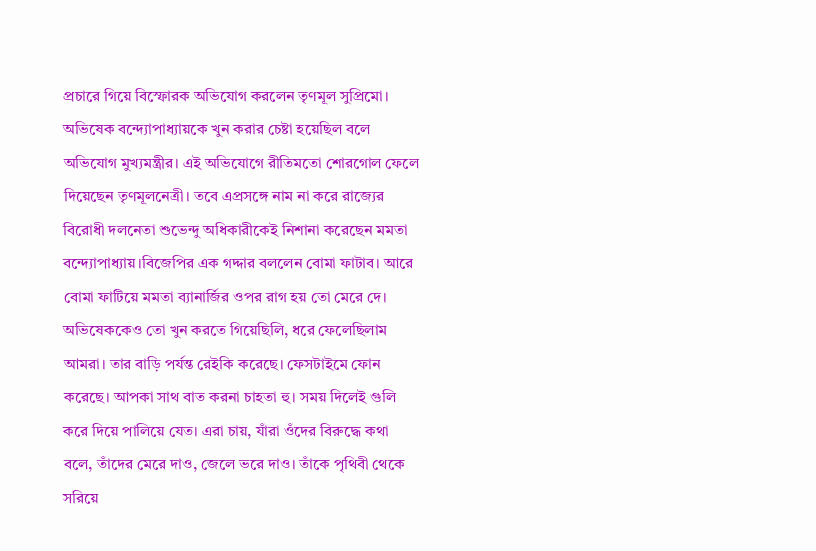প্রচারে গিয়ে বিস্ফোরক অভিযোগ করলেন তৃণমূল সুপ্রিমো। অভিষেক বন্দ্যোপাধ্যায়কে খুন করার চেষ্টা হয়েছিল বলে অভিযোগ মুখ্যমন্ত্রীর। এই অভিযোগে রীতিমতো শোরগোল ফেলে দিয়েছেন তৃণমূলনেত্রী। তবে এপ্রসঙ্গে নাম না করে রাজ্যের বিরোধী দলনেতা শুভেন্দু অধিকারীকেই নিশানা করেছেন মমতা বন্দ্যোপাধ্যায়।বিজেপির এক গদ্দার বললেন বোমা ফাটাব। আরে বোমা ফাটিয়ে মমতা ব্যানার্জির ওপর রাগ হয় তো মেরে দে। অভিষেককেও তো খুন করতে গিয়েছিলি, ধরে ফেলেছিলাম আমরা। তার বাড়ি পর্যন্ত রেইকি করেছে। ফেসটাইমে ফোন করেছে। আপকা সাথ বাত করনা চাহতা হু। সময় দিলেই গুলি করে দিয়ে পালিয়ে যেত। এরা চায়, যাঁরা ওঁদের বিরুদ্ধে কথা বলে, তাঁদের মেরে দাও, জেলে ভরে দাও। তাঁকে পৃথিবী থেকে সরিয়ে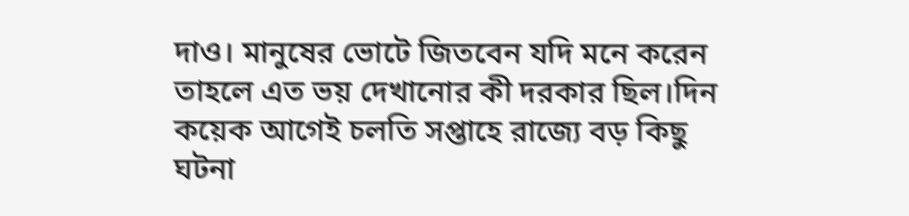দাও। মানুষের ভোটে জিতবেন যদি মনে করেন তাহলে এত ভয় দেখানোর কী দরকার ছিল।দিন কয়েক আগেই চলতি সপ্তাহে রাজ্যে বড় কিছু ঘটনা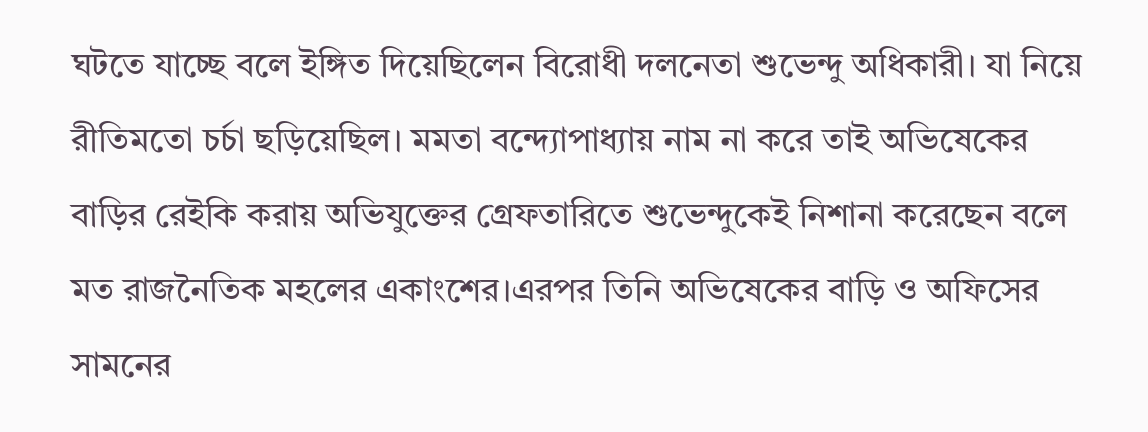ঘটতে যাচ্ছে বলে ইঙ্গিত দিয়েছিলেন বিরোধী দলনেতা শুভেন্দু অধিকারী। যা নিয়ে রীতিমতো চর্চা ছড়িয়েছিল। মমতা বন্দ্যোপাধ্যায় নাম না করে তাই অভিষেকের বাড়ির রেইকি করায় অভিযুক্তের গ্রেফতারিতে শুভেন্দুকেই নিশানা করেছেন বলে মত রাজনৈতিক মহলের একাংশের।এরপর তিনি অভিষেকের বাড়ি ও অফিসের সামনের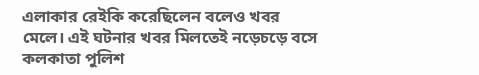এলাকার রেইকি করেছিলেন বলেও খবর মেলে। এই ঘটনার খবর মিলতেই নড়েচড়ে বসে কলকাতা পুলিশ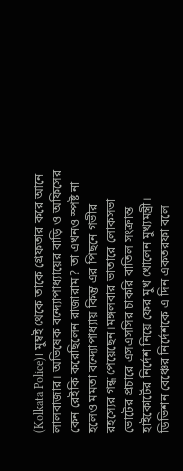(Kolkata Police)। মুম্বই থেকে তাকে গ্রেফতার করে আনে লালবাজার। অভিষেক বন্দ্যোপাধ্যায়ের বাড়ি ও অফিসের কেন রেইকি করেছিলেন রাজারাম? তা এখনও স্পষ্ট না হলেও মমতা বন্দ্যোপাধ্যায় কিন্তু এর পিছনে গভীর রহস্যের গন্ধ পেয়েছেন।মঙ্গলবার ভাতারে লোকসভা ভোটের প্রচারে এসএসসির চাকরি বাতিল সংক্রান্ত হাইকোর্টের নির্দেশ নিয়ে ফের মুখ খোলেন মুখ্যমন্ত্রী। ডিভিশন বেঞ্চের নির্দেশকে এ দিন একতরফা বলে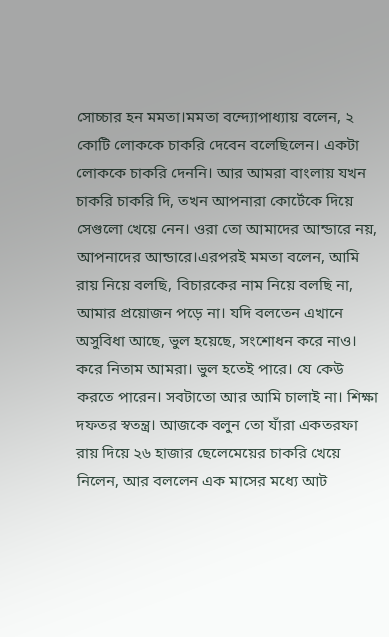সোচ্চার হন মমতা।মমতা বন্দ্যোপাধ্যায় বলেন, ২ কোটি লোককে চাকরি দেবেন বলেছিলেন। একটা লোককে চাকরি দেননি। আর আমরা বাংলায় যখন চাকরি চাকরি দি, তখন আপনারা কোর্টেকে দিয়ে সেগুলো খেয়ে নেন। ওরা তো আমাদের আন্ডারে নয়, আপনাদের আন্ডারে।এরপরই মমতা বলেন, আমি রায় নিয়ে বলছি, বিচারকের নাম নিয়ে বলছি না, আমার প্রয়োজন পড়ে না। যদি বলতেন এখানে অসুবিধা আছে, ভুল হয়েছে, সংশোধন করে নাও। করে নিতাম আমরা। ভুল হতেই পারে। যে কেউ করতে পারেন। সবটাতো আর আমি চালাই না। শিক্ষা দফতর স্বতন্ত্র। আজকে বলুন তো যাঁরা একতরফা রায় দিয়ে ২৬ হাজার ছেলেমেয়ের চাকরি খেয়ে নিলেন, আর বললেন এক মাসের মধ্যে আট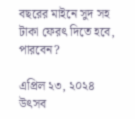বছরের মাইনে সুদ সহ টাকা ফেরৎ দিতে হবে, পারবেন?

এপ্রিল ২৩, ২০২৪
উৎসব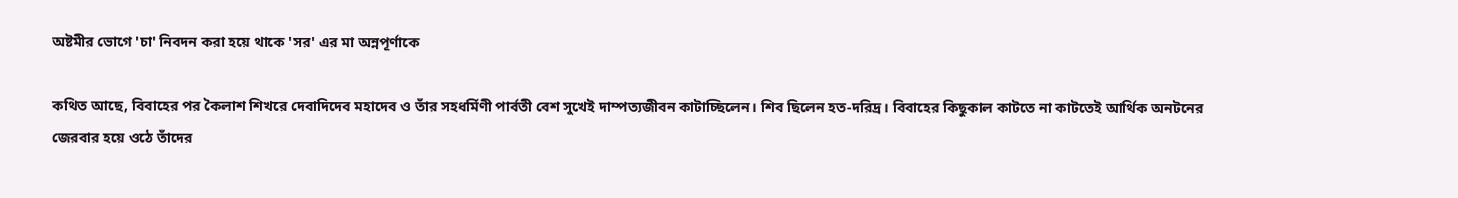অষ্টমীর ভোগে 'চা' নিবদন করা হয়ে থাকে 'সর' এর মা অন্নপূর্ণাকে

কথিত আছে, বিবাহের পর কৈলাশ শিখরে দেবাদিদেব মহাদেব ও তাঁর সহধর্মিণী পার্বতী বেশ সুখেই দাম্পত্যজীবন কাটাচ্ছিলেন। শিব ছিলেন হত-দরিদ্র। বিবাহের কিছুকাল কাটতে না কাটতেই আর্থিক অনটনের জেরবার হয়ে ওঠে তাঁদের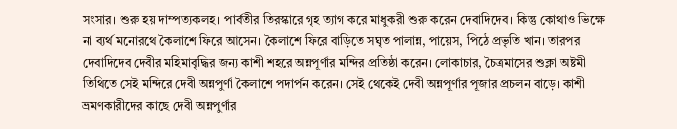সংসার। শুরু হয় দাম্পত্যকলহ। পার্বতীর তিরস্কারে গৃহ ত্যাগ করে মাধুকরী শুরু করেন দেবাদিদেব। কিন্তু কোথাও ভিক্ষে না ব্যর্থ মনোরথে কৈলাশে ফিরে আসেন। কৈলাশে ফিরে বাড়িতে সঘৃত পালান্ন, পায়েস, পিঠে প্রভৃতি খান। তারপর দেবাদিদেব দেবীর মহিমাবৃদ্ধির জন্য কাশী শহরে অন্নপূর্ণার মন্দির প্রতিষ্ঠা করেন। লোকাচার, চৈত্রমাসের শুক্লা অষ্টমী তিথিতে সেই মন্দিরে দেবী অন্নপুর্ণা কৈলাশে পদার্পন করেন। সেই থেকেই দেবী অন্নপূর্ণার পূজার প্রচলন বাড়ে। কাশী ভ্রমণকারীদের কাছে দেবী অন্নপুর্ণার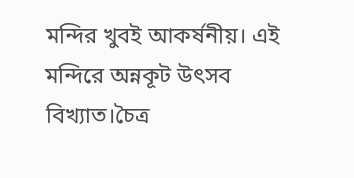মন্দির খুবই আকর্ষনীয়। এই মন্দিরে অন্নকূট উৎসব বিখ্যাত।চৈত্র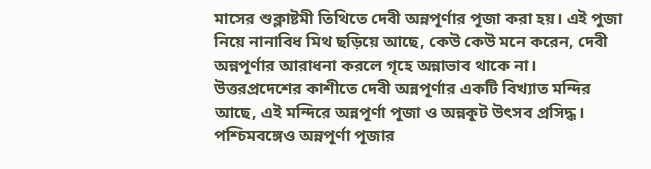মাসের শুক্লাষ্টমী তিথিতে দেবী অন্নপূর্ণার পূজা করা হয়। এই পুজা নিয়ে নানাবিধ মিথ ছড়িয়ে আছে, কেউ কেউ মনে করেন, দেবী অন্নপূর্ণার আরাধনা করলে গৃহে অন্নাভাব থাকে না। উত্তরপ্রদেশের কাশীতে দেবী অন্নপূর্ণার একটি বিখ্যাত মন্দির আছে, এই মন্দিরে অন্নপূর্ণা পূজা ও অন্নকূট উৎসব প্রসিদ্ধ। পশ্চিমবঙ্গেও অন্নপূর্ণা পূজার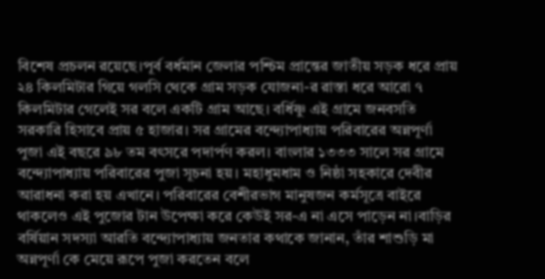বিশেষ প্রচলন রয়েছে।পূর্ব বর্ধমান জেলার পশ্চিম প্রান্তের জাতীয় সড়ক ধরে প্রায় ২৪ কিলমিটার গিয়ে গলসি থেকে গ্রাম সড়ক যোজনা-র রাস্তা ধরে আরো ৭ কিলমিটার গেলেই সর বলে একটি গ্রাম আছে। বর্ধিষ্ণু এই গ্রামে জনবসতি সরকারি হিসাবে প্রায় ৫ হাজার। সর গ্রামের বন্দ্যোপাধ্যায় পরিবারের অন্নপূর্ণা পুজা এই বছরে ৯৮ তম বৎসরে পদার্পণ করল। বাংলার ১৩৩৩ সালে সর গ্রামে বন্দ্যোপাধ্যায় পরিবারের পুজা সূচনা হয়। মহাধুমধাম ও নিষ্ঠা সহকারে দেবীর আরাধনা করা হয় এখানে। পরিবারের বেশীরভাগ মানুষজন কর্মসূত্রে বাইরে থাকলেও এই পুজোর টান উপেক্ষা করে কেউই সর-এ না এসে পাড়েন না।বাড়ির বর্ষিয়ান সদস্যা আরতি বন্দ্যোপাধ্যায় জনতার কথাকে জানান, তাঁর শাশুড়ি মা অন্নপূর্ণা কে মেয়ে রূপে পুজা করতেন বলে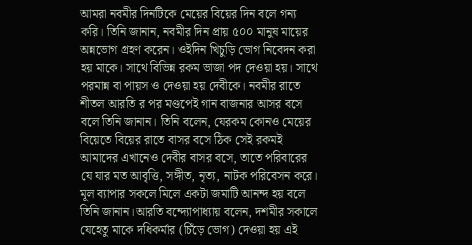আমরা নবমীর দিনটিকে মেয়ের বিয়ের দিন বলে গন্য করি। তিনি জানান, নবমীর দিন প্রায় ৫০০ মানুষ মায়ের অন্নভোগ গ্রহণ করেন। ওইদিন খিচুড়ি ভোগ নিবেদন করা হয় মাকে। সাথে বিভিন্ন রকম ভাজা পদ দেওয়া হয়। সাথে পরমান্ন বা পায়স ও দেওয়া হয় দেবীকে। নবমীর রাতে শীতল আরতি র পর মণ্ডপেই গান বাজনার আসর বসে বলে তিনি জানান। তিনি বলেন, যেরকম কোনও মেয়ের বিয়েতে বিয়ের রাতে বাসর বসে ঠিক সেই রকমই আমাদের এখানেও দেবীর বাসর বসে, তাতে পরিবারের যে যার মত আবৃত্তি, সঙ্গীত, নৃত্য, নাটক পরিবেসন করে। মূল ব্যাপার সকলে মিলে একটা জমাটি আনন্দ হয় বলে তিনি জানান।আরতি বন্দ্যোপাধ্যায় বলেন, দশমীর সকালে যেহেতু মাকে দধিকর্মার (চিঁড়ে ভোগ) দেওয়া হয় এই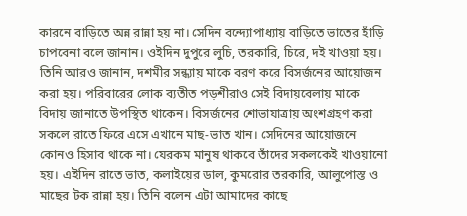কারনে বাড়িতে অন্ন রান্না হয় না। সেদিন বন্দ্যোপাধ্যায় বাড়িতে ভাতের হাঁড়ি চাপবেনা বলে জানান। ওইদিন দুপুরে লুচি, তরকারি, চিরে, দই খাওয়া হয়। তিনি আরও জানান, দশমীর সন্ধ্যায় মাকে বরণ করে বিসর্জনের আয়োজন করা হয়। পরিবারের লোক ব্যতীত পড়শীরাও সেই বিদায়বেলায় মাকে বিদায় জানাতে উপস্থিত থাকেন। বিসর্জনের শোভাযাত্রায় অংশগ্রহণ করা সকলে রাতে ফিরে এসে এখানে মাছ-ভাত খান। সেদিনের আয়োজনে কোনও হিসাব থাকে না। যেরকম মানুষ থাকবে তাঁদের সকলকেই খাওয়ানো হয়। এইদিন রাতে ভাত, কলাইয়ের ডাল, কুমরোর তরকারি, আলুপোস্ত ও মাছের টক রান্না হয়। তিনি বলেন এটা আমাদের কাছে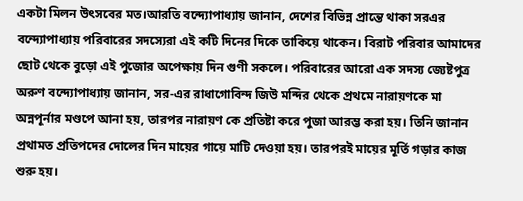একটা মিলন উৎসবের মত।আরতি বন্দ্যোপাধ্যায় জানান, দেশের বিভিন্ন প্রান্তে থাকা সরএর বন্দ্যোপাধ্যায় পরিবারের সদস্যেরা এই কটি দিনের দিকে তাকিয়ে থাকেন। বিরাট পরিবার আমাদের ছোট থেকে বুড়ো এই পুজোর অপেক্ষায় দিন গুণী সকলে। পরিবারের আরো এক সদস্য জ্যেষ্টপুত্র অরুণ বন্দ্যোপাধ্যায় জানান, সর-এর রাধাগোবিন্দ জিউ মন্দির থেকে প্রথমে নারায়ণকে মা অন্নপূর্নার মণ্ডপে আনা হয়, তারপর নারায়ণ কে প্রতিষ্টা করে পুজা আরম্ভ করা হয়। তিনি জানান প্রথামত প্রতিপদের দোলের দিন মায়ের গায়ে মাটি দেওয়া হয়। তারপরই মায়ের মূর্তি গড়ার কাজ শুরু হয়।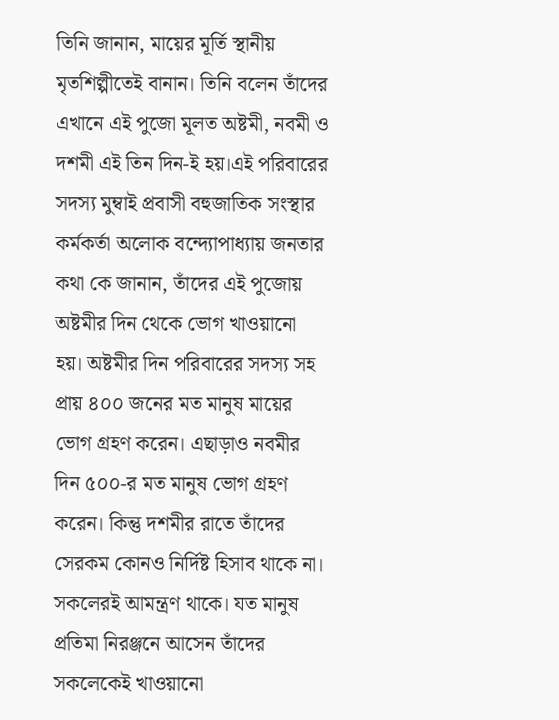তিনি জানান, মায়ের মূর্তি স্থানীয় মৃতশিল্পীতেই বানান। তিনি বলেন তাঁদের এখানে এই পুজো মূলত অষ্টমী, নবমী ও দশমী এই তিন দিন-ই হয়।এই পরিবারের সদস্য মুম্বাই প্রবাসী বহুজাতিক সংস্থার কর্মকর্তা অলোক বন্দ্যোপাধ্যায় জনতার কথা কে জানান, তাঁদের এই পুজোয় অষ্টমীর দিন থেকে ভোগ খাওয়ানো হয়। অষ্টমীর দিন পরিবারের সদস্য সহ প্রায় ৪০০ জনের মত মানুষ মায়ের ভোগ গ্রহণ করেন। এছাড়াও নবমীর দিন ৫০০-র মত মানুষ ভোগ গ্রহণ করেন। কিন্তু দশমীর রাতে তাঁদের সেরকম কোনও নির্দিষ্ট হিসাব থাকে না। সকলেরই আমন্ত্রণ থাকে। যত মানুষ প্রতিমা নিরঞ্জনে আসেন তাঁদের সকলেকেই খাওয়ানো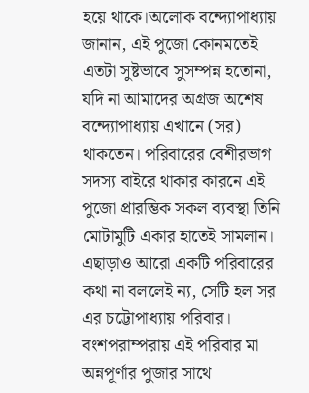হয়ে থাকে।অলোক বন্দ্যোপাধ্যায় জানান, এই পুজো কোনমতেই এতটা সুষ্টভাবে সুসম্পন্ন হতোনা, যদি না আমাদের অগ্রজ অশেষ বন্দ্যোপাধ্যায় এখানে (সর) থাকতেন। পরিবারের বেশীরভাগ সদস্য বাইরে থাকার কারনে এই পুজো প্রারম্ভিক সকল ব্যবস্থা তিনি মোটামুটি একার হাতেই সামলান। এছাড়াও আরো একটি পরিবারের কথা না বললেই ন্য, সেটি হল সর এর চট্টোপাধ্যায় পরিবার। বংশপরাম্পরায় এই পরিবার মা অন্নপূর্ণার পুজার সাথে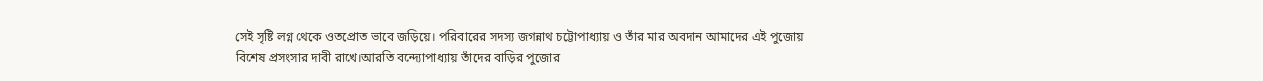সেই সৃষ্টি লগ্ন থেকে ওতপ্রোত ভাবে জড়িয়ে। পরিবারের সদস্য জগন্নাথ চট্টোপাধ্যায় ও তাঁর মার অবদান আমাদের এই পুজোয় বিশেষ প্রসংসার দাবী রাখে।আরতি বন্দ্যোপাধ্যায় তাঁদের বাড়ির পুজোর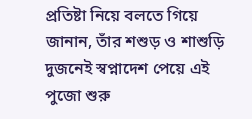প্রতিষ্টা নিয়ে বলতে গিয়ে জানান, তাঁর শশুড় ও শাশুড়ি দুজনেই স্বপ্নাদেশ পেয়ে এই পুজো শুরু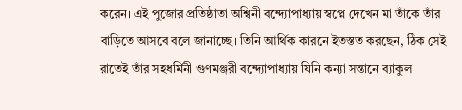করেন। এই পুজোর প্রতিষ্ঠাতা অশ্বিনী বন্দ্যোপাধ্যায় স্বপ্নে দেখেন মা তাঁকে তাঁর বাড়িতে আসবে বলে জানাচ্ছে। তিনি আর্থিক কারনে ইতস্তত করছেন, ঠিক সেই রাতেই তাঁর সহধর্মিনী গুণমঞ্জরী বন্দ্যোপাধ্যায় যিনি কন্যা সন্তানে ব্যাকুল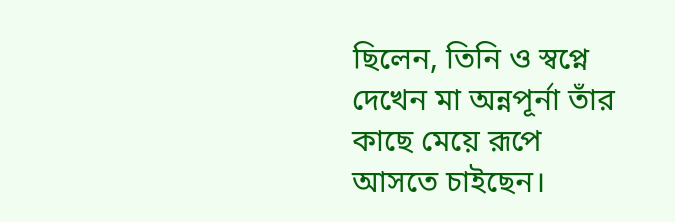ছিলেন, তিনি ও স্বপ্নে দেখেন মা অন্নপূর্না তাঁর কাছে মেয়ে রূপে আসতে চাইছেন।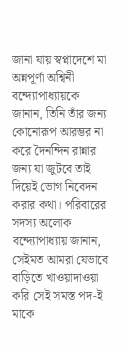জানা যায় স্বপ্নাদেশে মা অন্নপূর্ণা অশ্বিনী বন্দ্যোপাধ্যায়কে জানান, তিনি তাঁর জন্য কোনোরূপ আরম্ভর না করে দৈনন্দিন রান্নার জন্য যা জুটবে তাই দিয়েই ভোগ নিবেদন করার কথা। পরিবারের সদস্য অলোক বন্দ্যোপাধ্যায় জানান, সেইমত আমরা যেভাবে বাড়িতে খাওয়াদাওয়া করি সেই সমস্ত পদ-ই মাকে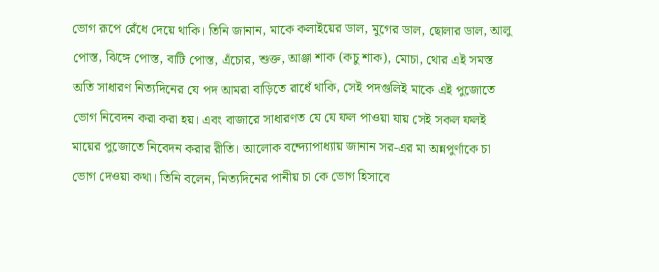ভোগ রূপে রেঁধে দেয়ে থাকি। তিনি জানান, মাকে কলাইয়ের ডাল, মুগের ডাল, ছোলার ডাল, আলু পোস্ত, ঝিঙ্গে পোস্ত, বাটি পোস্ত, এঁচোর, শুক্ত, আঞ্জা শাক (কচু শাক), মোচা, থোর এই সমস্ত অতি সাধারণ নিত্যদিনের যে পদ আমরা বাড়িতে রাধেঁ থাকি, সেই পদগুলিই মাকে এই পুজোতে ভোগ নিবেদন করা করা হয়। এবং বাজারে সাধারণত যে যে ফল পাওয়া যায় সেই সকল ফলই মায়ের পুজোতে নিবেদন করার রীতি। আলোক বন্দ্যোপাধ্যায় জানান সর-এর মা অন্নপুর্ণাকে চা ভোগ দেওয়া কথা। তিনি বলেন, নিত্যদিনের পানীয় চা কে ভোগ হিসাবে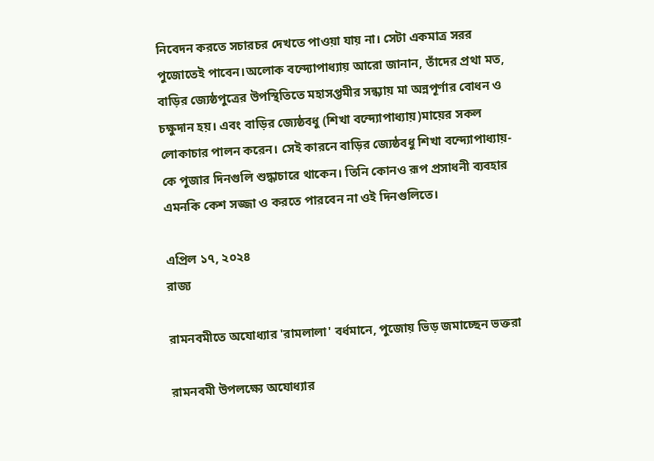নিবেদন করতে সচারচর দেখতে পাওয়া যায় না। সেটা একমাত্র সরর পুজোতেই পাবেন।অলোক বন্দ্যোপাধ্যায় আরো জানান, তাঁদের প্রথা মত, বাড়ির জ্যেষ্ঠপুত্রের উপস্থিতিতে মহাসপ্তমীর সন্ধ্যায় মা অন্নপূর্ণার বোধন ও চক্ষুদান হয়। এবং বাড়ির জ্যেষ্ঠবধু (শিখা বন্দ্যোপাধ্যায়)মায়ের সকল লোকাচার পালন করেন। সেই কারনে বাড়ির জ্যেষ্ঠবধু শিখা বন্দ্যোপাধ্যায়-কে পুজার দিনগুলি শুদ্ধাচারে থাকেন। তিনি কোনও রূপ প্রসাধনী ব্যবহার এমনকি কেশ সজ্জা ও করতে পারবেন না ওই দিনগুলিতে।

এপ্রিল ১৭, ২০২৪
রাজ্য

রামনবমীতে অযোধ্যার 'রামলালা' বর্ধমানে, পুজোয় ভিড় জমাচ্ছেন ভক্তরা

রামনবমী উপলক্ষ্যে অযোধ্যার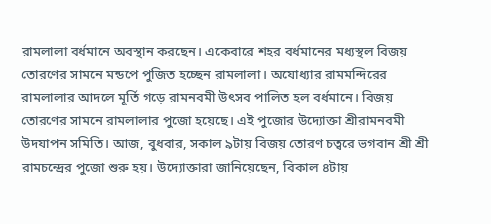রামলালা বর্ধমানে অবস্থান করছেন। একেবারে শহর বর্ধমানের মধ্যস্থল বিজয় তোরণের সামনে মন্ডপে পুজিত হচ্ছেন রামলালা। অযোধ্যার রামমন্দিরের রামলালার আদলে মূর্তি গড়ে রামনবমী উৎসব পালিত হল বর্ধমানে। বিজয় তোরণের সামনে রামলালার পুজো হয়েছে। এই পুজোর উদ্যোক্তা শ্রীরামনবমী উদযাপন সমিতি। আজ, বুধবার, সকাল ৯টায় বিজয় তোরণ চত্বরে ভগবান শ্রী শ্রী রামচন্দ্রের পুজো শুরু হয়। উদ্যোক্তারা জানিয়েছেন, বিকাল ৪টায়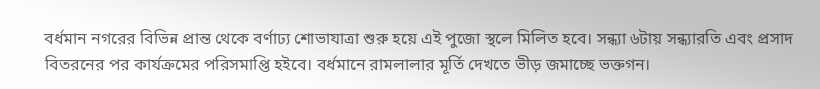বর্ধমান নগরের বিভিন্ন প্রান্ত থেকে বর্ণাঢ্য শোভাযাত্রা শুরু হয়ে এই পুজো স্থলে মিলিত হবে। সন্ধ্যা ৬টায় সন্ধ্যারতি এবং প্রসাদ বিতরনের পর কার্যক্রমের পরিসমাপ্তি হইবে। বর্ধমানে রামলালার মূর্তি দেখতে ভীড় জমাচ্ছে ভক্তগন।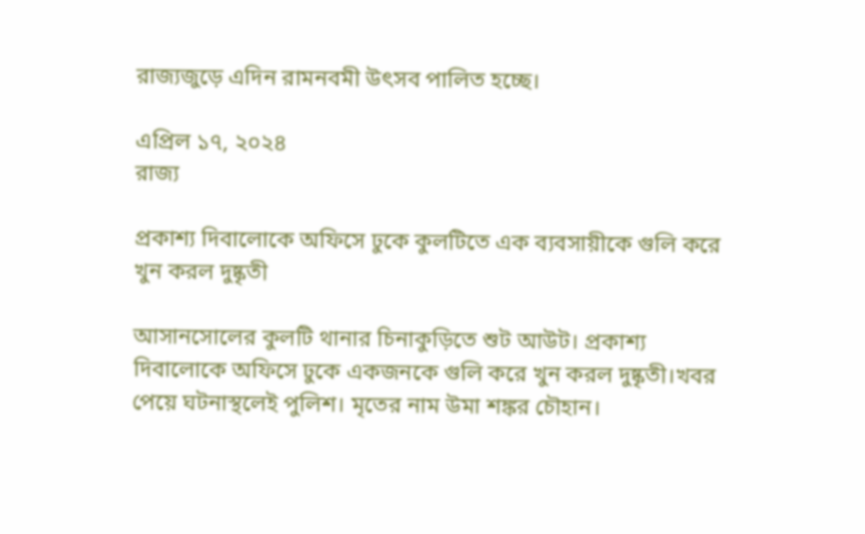রাজ্যজুড়ে এদিন রামনবমী উৎসব পালিত হচ্ছে।

এপ্রিল ১৭, ২০২৪
রাজ্য

প্রকাশ্য দিবালোকে অফিসে ঢুকে কুলটিতে এক ব্যবসায়ীকে গুলি করে খুন করল দুষ্কৃতী

আসানসোলের কুলটি থানার চিনাকুড়িতে শুট আউট। প্রকাশ্য দিবালোকে অফিসে ঢুকে একজনকে গুলি করে খুন করল দুষ্কৃতী।খবর পেয়ে ঘটনাস্থলেই পুলিশ। মৃতের নাম উমা শঙ্কর চৌহান।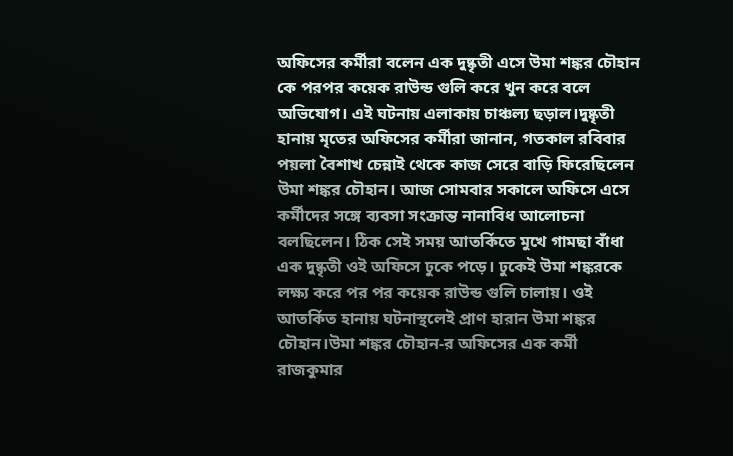অফিসের কর্মীরা বলেন এক দুষ্কৃতী এসে উমা শঙ্কর চৌহান কে পরপর কয়েক রাউন্ড গুলি করে খুন করে বলে অভিযোগ। এই ঘটনায় এলাকায় চাঞ্চল্য ছড়াল।দুষ্কৃতী হানায় মৃতের অফিসের কর্মীরা জানান, গতকাল রবিবার পয়লা বৈশাখ চেন্নাই থেকে কাজ সেরে বাড়ি ফিরেছিলেন উমা শঙ্কর চৌহান। আজ সোমবার সকালে অফিসে এসে কর্মীদের সঙ্গে ব্যবসা সংক্রান্ত নানাবিধ আলোচনা বলছিলেন। ঠিক সেই সময় আতর্কিতে মুখে গামছা বাঁধা এক দুষ্কৃতী ওই অফিসে ঢুকে পড়ে। ঢুকেই উমা শঙ্করকে লক্ষ্য করে পর পর কয়েক রাউন্ড গুলি চালায়। ওই আতর্কিত হানায় ঘটনাস্থলেই প্রাণ হারান উমা শঙ্কর চৌহান।উমা শঙ্কর চৌহান-র অফিসের এক কর্মী রাজকুমার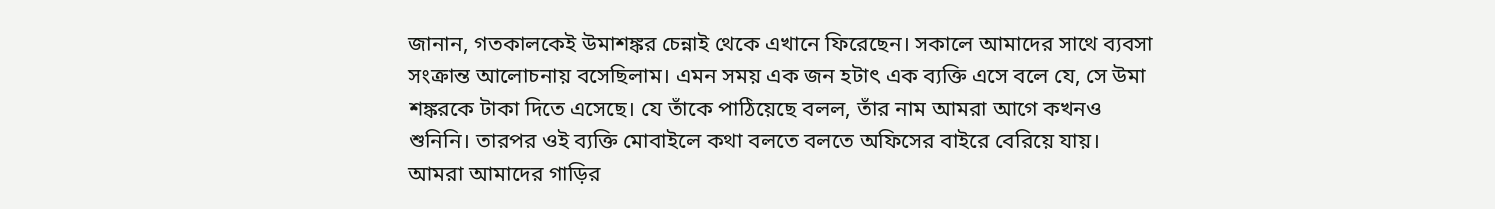জানান, গতকালকেই উমাশঙ্কর চেন্নাই থেকে এখানে ফিরেছেন। সকালে আমাদের সাথে ব্যবসা সংক্রান্ত আলোচনায় বসেছিলাম। এমন সময় এক জন হটাৎ এক ব্যক্তি এসে বলে যে, সে উমা শঙ্করকে টাকা দিতে এসেছে। যে তাঁকে পাঠিয়েছে বলল, তাঁর নাম আমরা আগে কখনও শুনিনি। তারপর ওই ব্যক্তি মোবাইলে কথা বলতে বলতে অফিসের বাইরে বেরিয়ে যায়। আমরা আমাদের গাড়ির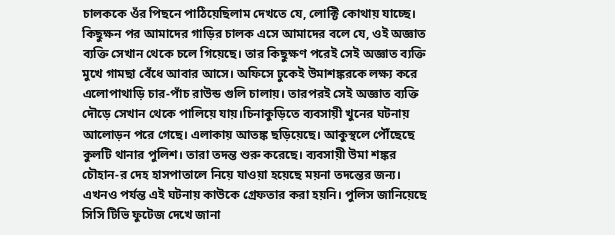চালককে ওঁর পিছনে পাঠিয়েছিলাম দেখতে যে, লোক্টি কোথায় যাচ্ছে। কিছুক্ষন পর আমাদের গাড়ির চালক এসে আমাদের বলে যে, ওই অজ্ঞাত ব্যক্তি সেখান থেকে চলে গিয়েছে। তার কিছুক্ষণ পরেই সেই অজ্ঞাত ব্যক্তি মুখে গামছা বেঁধে আবার আসে। অফিসে ঢুকেই উমাশঙ্করকে লক্ষ্য করে এলোপাথাড়ি চার-পাঁচ রাউন্ড গুলি চালায়। তারপরই সেই অজ্ঞাত ব্যক্তি দৌড়ে সেখান থেকে পালিয়ে যায়।চিনাকুড়িতে ব্যবসায়ী খুনের ঘটনায় আলোড়ন পরে গেছে। এলাকায় আতঙ্ক ছড়িয়েছে। আকুস্থলে পৌঁছেছে কুলটি থানার পুলিশ। তারা তদন্ত শুরু করেছে। ব্যবসায়ী উমা শঙ্কর চৌহান-র দেহ হাসপাতালে নিয়ে যাওয়া হয়েছে ময়না তদন্তের জন্য। এখনও পর্যন্ত এই ঘটনায় কাউকে গ্রেফতার করা হয়নি। পুলিস জানিয়েছে সিসি টিভি ফুটেজ দেখে জানা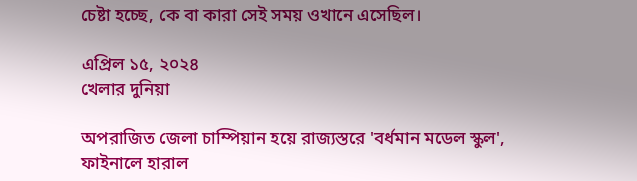চেষ্টা হচ্ছে, কে বা কারা সেই সময় ওখানে এসেছিল।

এপ্রিল ১৫, ২০২৪
খেলার দুনিয়া

অপরাজিত জেলা চাম্পিয়ান হয়ে রাজ্যস্তরে 'বর্ধমান মডেল স্কুল', ফাইনালে হারাল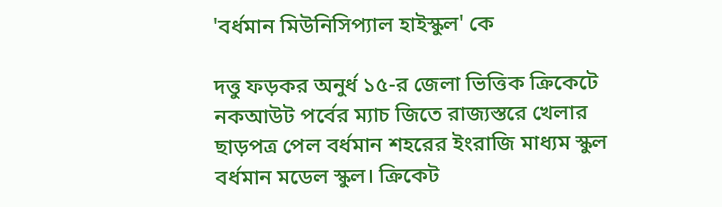'বর্ধমান মিউনিসিপ্যাল হাইস্কুল' কে

দত্তু ফড়কর অনুর্ধ ১৫-র জেলা ভিত্তিক ক্রিকেটে নকআউট পর্বের ম্যাচ জিতে রাজ্যস্তরে খেলার ছাড়পত্র পেল বর্ধমান শহরের ইংরাজি মাধ্যম স্কুল বর্ধমান মডেল স্কুল। ক্রিকেট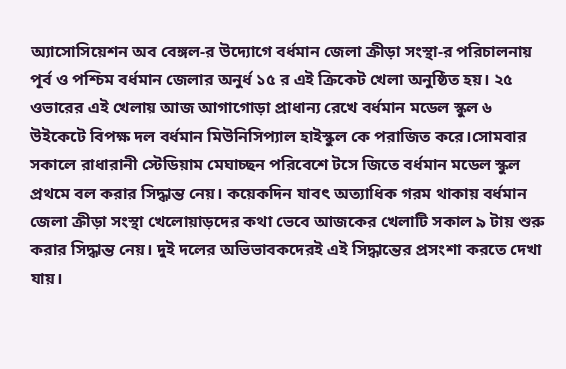অ্যাসোসিয়েশন অব বেঙ্গল-র উদ্যোগে বর্ধমান জেলা ক্রীড়া সংস্থা-র পরিচালনায় পূর্ব ও পশ্চিম বর্ধমান জেলার অনুর্ধ ১৫ র এই ক্রিকেট খেলা অনুষ্ঠিত হয়। ২৫ ওভারের এই খেলায় আজ আগাগোড়া প্রাধান্য রেখে বর্ধমান মডেল স্কুল ৬ উইকেটে বিপক্ষ দল বর্ধমান মিউনিসিপ্যাল হাইস্কুল কে পরাজিত করে।সোমবার সকালে রাধারানী স্টেডিয়াম মেঘাচ্ছন পরিবেশে টসে জিতে বর্ধমান মডেল স্কুল প্রথমে বল করার সিদ্ধান্ত নেয়। কয়েকদিন যাবৎ অত্যাধিক গরম থাকায় বর্ধমান জেলা ক্রীড়া সংস্থা খেলোয়াড়দের কথা ভেবে আজকের খেলাটি সকাল ৯ টায় শুরু করার সিদ্ধান্ত নেয়। দুই দলের অভিভাবকদেরই এই সিদ্ধান্তের প্রসংশা করতে দেখা যায়।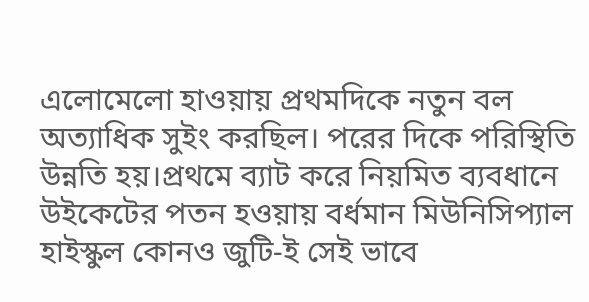এলোমেলো হাওয়ায় প্রথমদিকে নতুন বল অত্যাধিক সুইং করছিল। পরের দিকে পরিস্থিতি উন্নতি হয়।প্রথমে ব্যাট করে নিয়মিত ব্যবধানে উইকেটের পতন হওয়ায় বর্ধমান মিউনিসিপ্যাল হাইস্কুল কোনও জুটি-ই সেই ভাবে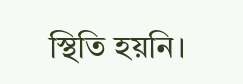স্থিতি হয়নি।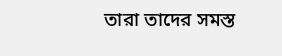তারা তাদের সমস্ত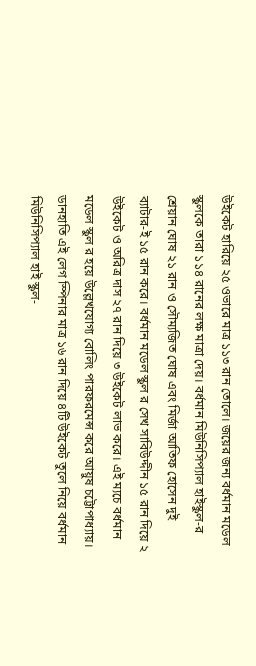উইকেট হারিয়ে ২৫ ওভারে মাত্র ১১৩ রান তোলে। জয়ের জন্য বর্ধমান মডেল স্কুলকে তারা ১১৪ রানের লক্ষ মাত্রা দেয়। বর্ধমান মিউনিসিপ্যাল হাইস্কুল-র শ্রেয়ান ঘোষ ২১ রান ও সৌম্যজিত ঘোষ এবং মির্জা আতিফ হোসেন দুই ব্যাটার-ই ১৫ রান করে। বর্ধমান মডেল স্কুল র সেখ সাবিউদ্দীন ১৫ রান দিয়ে ২ উইকেট ও অরিত্র দাস ২৭ রান দিয়ে ৩ উইকেট লাভ করে। এই ম্যচে বর্ধমান মডেল স্কুল র হয়ে উল্লেখযোগ্য বোলিং পারফরমেন্স করে আয়ুষ চট্টোপাধ্যায়। ডানহাতি এই লেগ স্পিনার মাত্র ১৬ রান দিয়ে ৪টি উইকেট তুলে নিয়ে বর্ধমান মিউনিসিপ্যাল হাই স্কুল-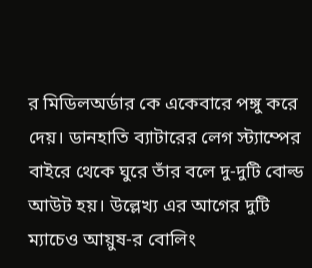র মিডিলঅর্ডার কে একেবারে পঙ্গু করে দেয়। ডানহাতি ব্যাটারের লেগ স্ট্যাম্পের বাইরে থেকে ঘুরে তাঁর বলে দু-দুটি বোল্ড আউট হয়। উল্লেখ্য এর আগের দুটি ম্যাচেও আয়ুষ-র বোলিং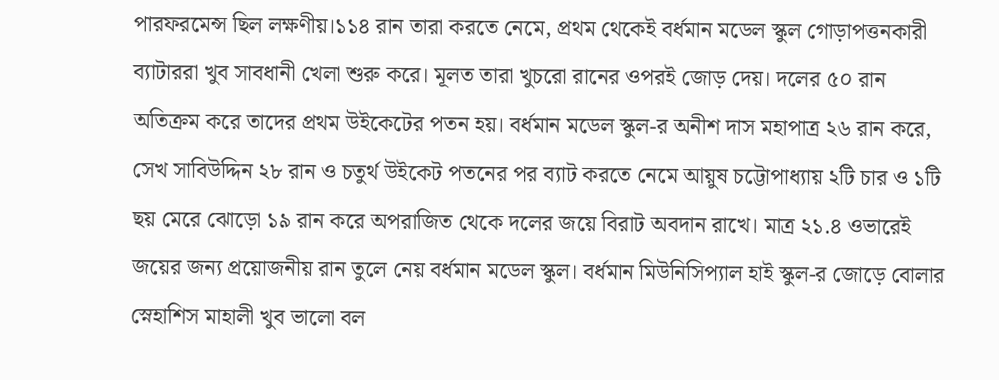পারফরমেন্স ছিল লক্ষণীয়।১১৪ রান তারা করতে নেমে, প্রথম থেকেই বর্ধমান মডেল স্কুল গোড়াপত্তনকারী ব্যাটাররা খুব সাবধানী খেলা শুরু করে। মূলত তারা খুচরো রানের ওপরই জোড় দেয়। দলের ৫০ রান অতিক্রম করে তাদের প্রথম উইকেটের পতন হয়। বর্ধমান মডেল স্কুল-র অনীশ দাস মহাপাত্র ২৬ রান করে, সেখ সাবিউদ্দিন ২৮ রান ও চতুর্থ উইকেট পতনের পর ব্যাট করতে নেমে আয়ুষ চট্টোপাধ্যায় ২টি চার ও ১টি ছয় মেরে ঝোড়ো ১৯ রান করে অপরাজিত থেকে দলের জয়ে বিরাট অবদান রাখে। মাত্র ২১.৪ ওভারেই জয়ের জন্য প্রয়োজনীয় রান তুলে নেয় বর্ধমান মডেল স্কুল। বর্ধমান মিউনিসিপ্যাল হাই স্কুল-র জোড়ে বোলার স্নেহাশিস মাহালী খুব ভালো বল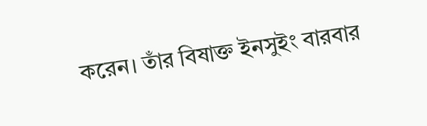করেন। তাঁর বিষাক্ত ইনসুইং বারবার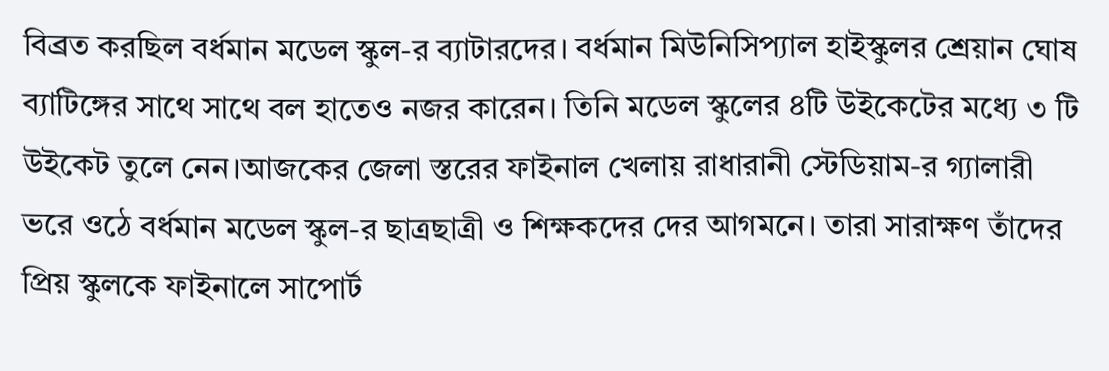বিব্রত করছিল বর্ধমান মডেল স্কুল-র ব্যাটারদের। বর্ধমান মিউনিসিপ্যাল হাইস্কুলর শ্রেয়ান ঘোষ ব্যাটিঙ্গের সাথে সাথে বল হাতেও নজর কারেন। তিনি মডেল স্কুলের ৪টি উইকেটের মধ্যে ৩ টি উইকেট তুলে নেন।আজকের জেলা স্তরের ফাইনাল খেলায় রাধারানী স্টেডিয়াম-র গ্যালারী ভরে ওঠে বর্ধমান মডেল স্কুল-র ছাত্রছাত্রী ও শিক্ষকদের দের আগমনে। তারা সারাক্ষণ তাঁদের প্রিয় স্কুলকে ফাইনালে সাপোর্ট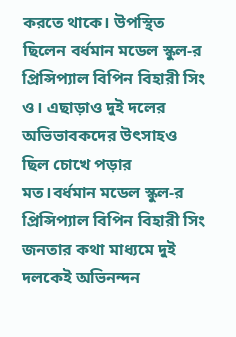করতে থাকে। উপস্থিত ছিলেন বর্ধমান মডেল স্কুল-র প্রিন্সিপ্যাল বিপিন বিহারী সিং ও। এছাড়াও দুই দলের অভিভাবকদের উৎসাহও ছিল চোখে পড়ার মত।বর্ধমান মডেল স্কুল-র প্রিন্সিপ্যাল বিপিন বিহারী সিং জনতার কথা মাধ্যমে দুই দলকেই অভিনন্দন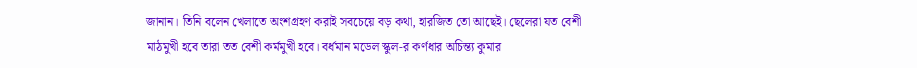জানান। তিনি বলেন খেলাতে অংশগ্রহণ করাই সবচেয়ে বড় কথা, হারজিত তো আছেই। ছেলেরা যত বেশী মাঠমুখী হবে তারা তত বেশী কর্মমুখী হবে। বর্ধমান মডেল স্কুল-র কর্ণধার অচিন্ত্য কুমার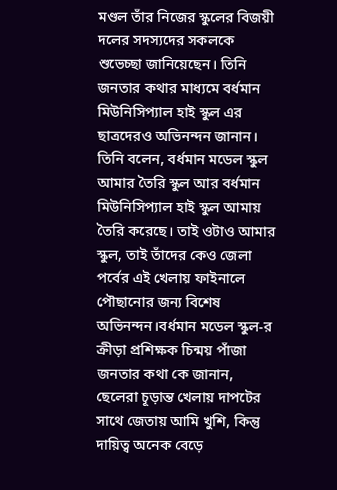মণ্ডল তাঁর নিজের স্কুলের বিজয়ী দলের সদস্যদের সকলকে শুভেচ্ছা জানিয়েছেন। তিনি জনতার কথার মাধ্যমে বর্ধমান মিউনিসিপ্যাল হাই স্কুল এর ছাত্রদেরও অভিনন্দন জানান। তিনি বলেন, বর্ধমান মডেল স্কুল আমার তৈরি স্কুল আর বর্ধমান মিউনিসিপ্যাল হাই স্কুল আমায় তৈরি করেছে। তাই ওটাও আমার স্কুল, তাই তাঁদের কেও জেলা পর্বের এই খেলায় ফাইনালে পৌছানোর জন্য বিশেষ অভিনন্দন।বর্ধমান মডেল স্কুল-র ক্রীড়া প্রশিক্ষক চিন্ময় পাঁজা জনতার কথা কে জানান, ছেলেরা চূড়ান্ত খেলায় দাপটের সাথে জেতায় আমি খুশি, কিন্তু দায়িত্ব অনেক বেড়ে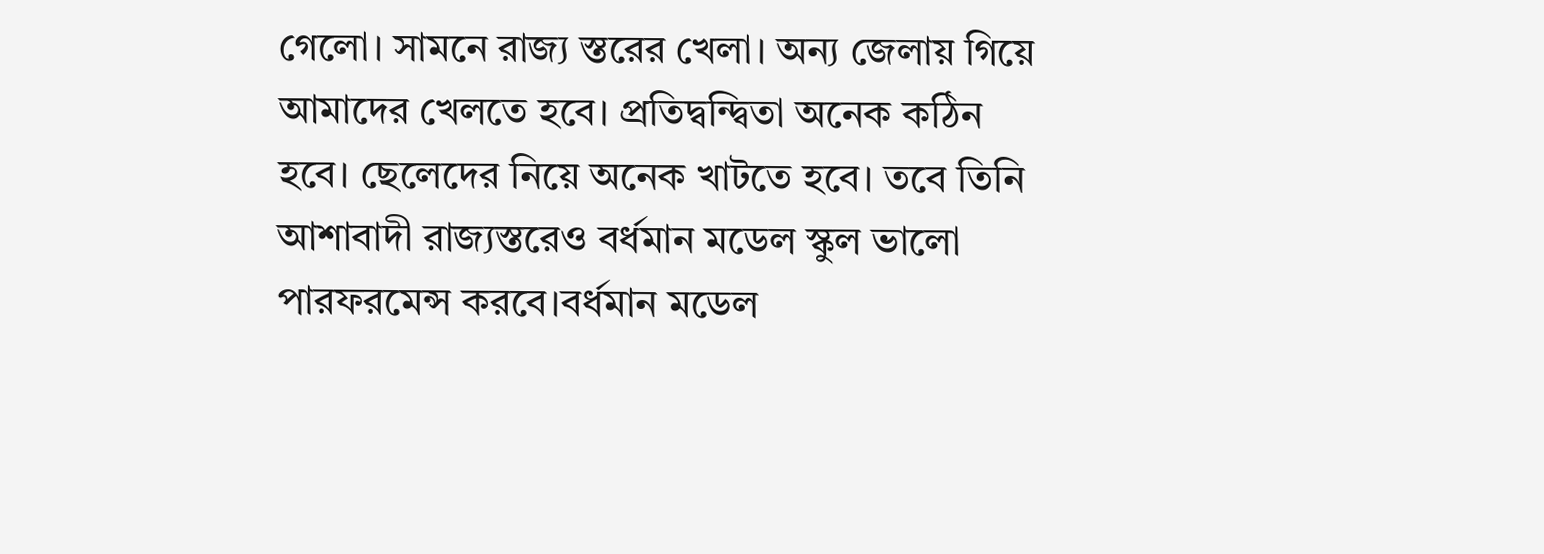গেলো। সামনে রাজ্য স্তরের খেলা। অন্য জেলায় গিয়ে আমাদের খেলতে হবে। প্রতিদ্বন্দ্বিতা অনেক কঠিন হবে। ছেলেদের নিয়ে অনেক খাটতে হবে। তবে তিনি আশাবাদী রাজ্যস্তরেও বর্ধমান মডেল স্কুল ভালো পারফরমেন্স করবে।বর্ধমান মডেল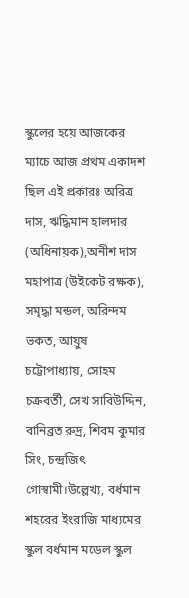স্কুলের হয়ে আজকের ম্যাচে আজ প্রথম একাদশ ছিল এই প্রকারঃ অরিত্র দাস, ঋদ্ধিমান হালদার (অধিনায়ক),অনীশ দাস মহাপাত্র (উইকেট রক্ষক), সমৃদ্ধা মন্ডল, অরিন্দম ভকত, আয়ুষ চট্টোপাধ্যায়, সোহম চক্রবর্তী, সেখ সাবিউদ্দিন, বানিব্রত রুদ্র, শিবম কুমার সিং, চন্দ্রজিৎ গোস্বামী।উল্লেখ্য, বর্ধমান শহরের ইংরাজি মাধ্যমের স্কুল বর্ধমান মডেল স্কুল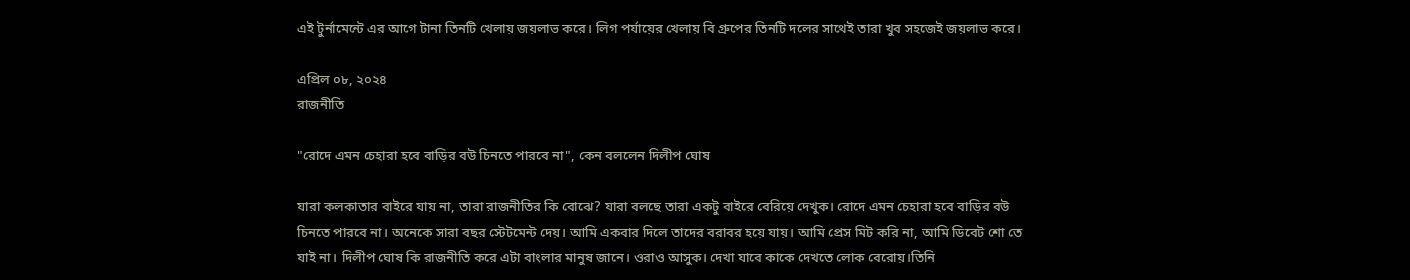এই টুর্নামেন্টে এর আগে টানা তিনটি খেলায় জয়লাভ করে। লিগ পর্যায়ের খেলায় বি গ্রুপের তিনটি দলের সাথেই তারা খুব সহজেই জয়লাভ করে।

এপ্রিল ০৮, ২০২৪
রাজনীতি

"রোদে এমন চেহারা হবে বাড়ির বউ চিনতে পারবে না", কেন বললেন দিলীপ ঘোষ

যারা কলকাতার বাইরে যায় না, তারা রাজনীতির কি বোঝে? যারা বলছে তারা একটু বাইরে বেরিয়ে দেখুক। রোদে এমন চেহারা হবে বাড়ির বউ চিনতে পারবে না। অনেকে সারা বছর স্টেটমেন্ট দেয়। আমি একবার দিলে তাদের বরাবর হয়ে যায়। আমি প্রেস মিট করি না, আমি ডিবেট শো তে যাই না। দিলীপ ঘোষ কি রাজনীতি করে এটা বাংলার মানুষ জানে। ওরাও আসুক। দেখা যাবে কাকে দেখতে লোক বেরোয়।তিনি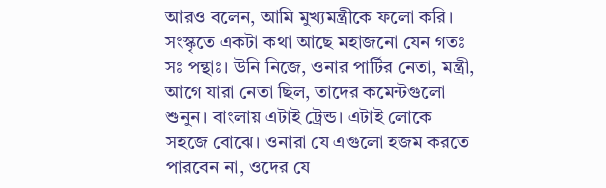আরও বলেন, আমি মুখ্যমন্ত্রীকে ফলো করি। সংস্কৃতে একটা কথা আছে মহাজনো যেন গতঃ সঃ পন্থাঃ। উনি নিজে, ওনার পার্টির নেতা, মন্ত্রী, আগে যারা নেতা ছিল, তাদের কমেন্টগুলো শুনুন। বাংলায় এটাই ট্রেন্ড। এটাই লোকে সহজে বোঝে। ওনারা যে এগুলো হজম করতে পারবেন না, ওদের যে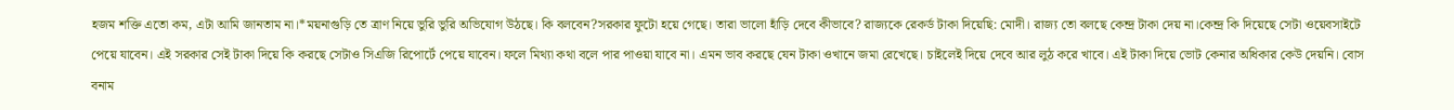হজম শক্তি এতো কম, এটা আমি জানতাম না।*ময়নাগুড়ি তে ত্রাণ নিয়ে ভুরি ভুরি অভিযোগ উঠছে। কি বলবেন?সরকার ফুটো হয়ে গেছে। তারা ভালো হাঁড়ি দেবে কীভাবে? রাজ্যকে রেকর্ড টাকা দিয়েছি: মোদী। রাজ্য তো বলছে কেন্দ্র টাকা দেয় না।কেন্দ্র কি দিয়েছে সেটা ওয়েবসাইটে পেয়ে যাবেন। এই সরকার সেই টাকা দিয়ে কি করছে সেটাও সিএজি রিপোর্টে পেয়ে যাবেন। ফলে মিথ্যা কথা বলে পার পাওয়া যাবে না। এমন ভাব করছে যেন টাকা ওখানে জমা রেখেছে। চাইলেই দিয়ে দেবে আর লুঠ করে খাবে। এই টাকা দিয়ে ভোট কেনার অধিকার কেউ দেয়নি। বোস বনাম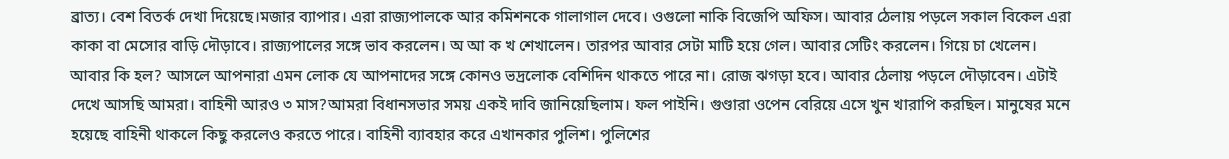ব্রাত্য। বেশ বিতর্ক দেখা দিয়েছে।মজার ব্যাপার। এরা রাজ্যপালকে আর কমিশনকে গালাগাল দেবে। ওগুলো নাকি বিজেপি অফিস। আবার ঠেলায় পড়লে সকাল বিকেল এরা কাকা বা মেসোর বাড়ি দৌড়াবে। রাজ্যপালের সঙ্গে ভাব করলেন। অ আ ক খ শেখালেন। তারপর আবার সেটা মাটি হয়ে গেল। আবার সেটিং করলেন। গিয়ে চা খেলেন। আবার কি হল? আসলে আপনারা এমন লোক যে আপনাদের সঙ্গে কোনও ভদ্রলোক বেশিদিন থাকতে পারে না। রোজ ঝগড়া হবে। আবার ঠেলায় পড়লে দৌড়াবেন। এটাই দেখে আসছি আমরা। বাহিনী আরও ৩ মাস?আমরা বিধানসভার সময় একই দাবি জানিয়েছিলাম। ফল পাইনি। গুণ্ডারা ওপেন বেরিয়ে এসে খুন খারাপি করছিল। মানুষের মনে হয়েছে বাহিনী থাকলে কিছু করলেও করতে পারে। বাহিনী ব্যাবহার করে এখানকার পুলিশ। পুলিশের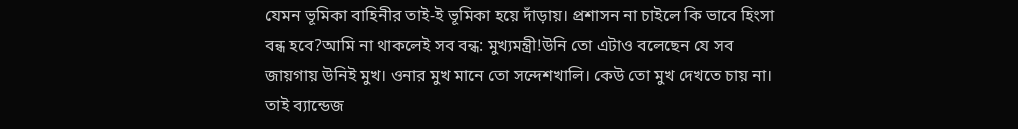যেমন ভূমিকা বাহিনীর তাই-ই ভূমিকা হয়ে দাঁড়ায়। প্রশাসন না চাইলে কি ভাবে হিংসা বন্ধ হবে?আমি না থাকলেই সব বন্ধ: মুখ্যমন্ত্রী!উনি তো এটাও বলেছেন যে সব জায়গায় উনিই মুখ। ওনার মুখ মানে তো সন্দেশখালি। কেউ তো মুখ দেখতে চায় না। তাই ব্যান্ডেজ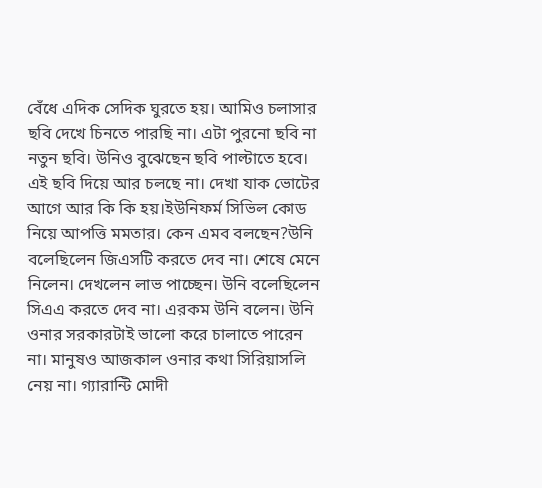বেঁধে এদিক সেদিক ঘুরতে হয়। আমিও চলাসার ছবি দেখে চিনতে পারছি না। এটা পুরনো ছবি না নতুন ছবি। উনিও বুঝেছেন ছবি পাল্টাতে হবে। এই ছবি দিয়ে আর চলছে না। দেখা যাক ভোটের আগে আর কি কি হয়।ইউনিফর্ম সিভিল কোড নিয়ে আপত্তি মমতার। কেন এমব বলছেন?উনি বলেছিলেন জিএসটি করতে দেব না। শেষে মেনে নিলেন। দেখলেন লাভ পাচ্ছেন। উনি বলেছিলেন সিএএ করতে দেব না। এরকম উনি বলেন। উনি ওনার সরকারটাই ভালো করে চালাতে পারেন না। মানুষও আজকাল ওনার কথা সিরিয়াসলি নেয় না। গ্যারান্টি মোদী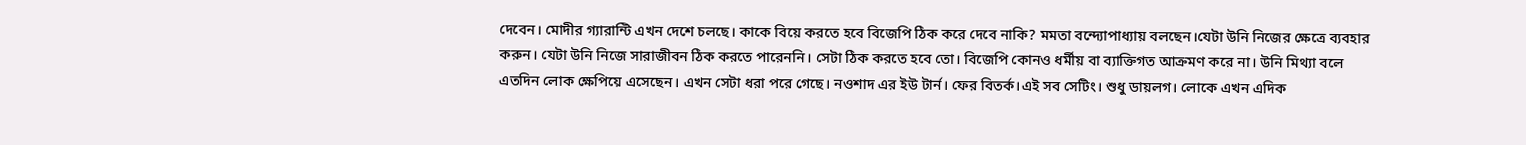দেবেন। মোদীর গ্যারান্টি এখন দেশে চলছে। কাকে বিয়ে করতে হবে বিজেপি ঠিক করে দেবে নাকি? মমতা বন্দ্যোপাধ্যায় বলছেন।যেটা উনি নিজের ক্ষেত্রে ব্যবহার করুন। যেটা উনি নিজে সারাজীবন ঠিক করতে পারেননি। সেটা ঠিক করতে হবে তো। বিজেপি কোনও ধর্মীয় বা ব্যাক্তিগত আক্রমণ করে না। উনি মিথ্যা বলে এতদিন লোক ক্ষেপিয়ে এসেছেন। এখন সেটা ধরা পরে গেছে। নওশাদ এর ইউ টার্ন। ফের বিতর্ক।এই সব সেটিং। শুধু ডায়লগ। লোকে এখন এদিক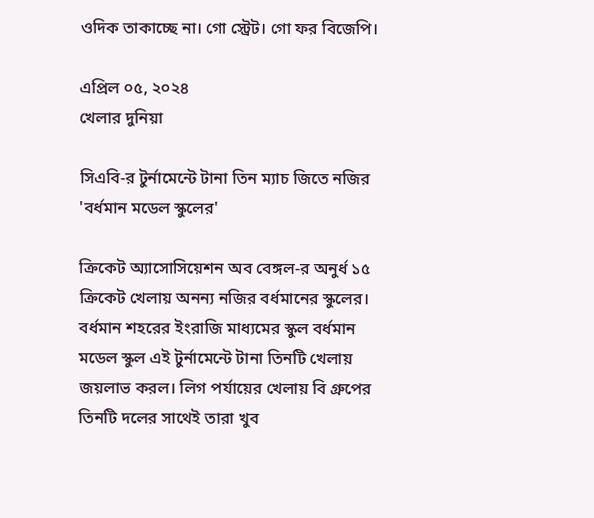ওদিক তাকাচ্ছে না। গো স্ট্রেট। গো ফর বিজেপি।

এপ্রিল ০৫, ২০২৪
খেলার দুনিয়া

সিএবি-র টুর্নামেন্টে টানা তিন ম্যাচ জিতে নজির 'বর্ধমান মডেল স্কুলের'

ক্রিকেট অ্যাসোসিয়েশন অব বেঙ্গল-র অনুর্ধ ১৫ ক্রিকেট খেলায় অনন্য নজির বর্ধমানের স্কুলের। বর্ধমান শহরের ইংরাজি মাধ্যমের স্কুল বর্ধমান মডেল স্কুল এই টুর্নামেন্টে টানা তিনটি খেলায় জয়লাভ করল। লিগ পর্যায়ের খেলায় বি গ্রুপের তিনটি দলের সাথেই তারা খুব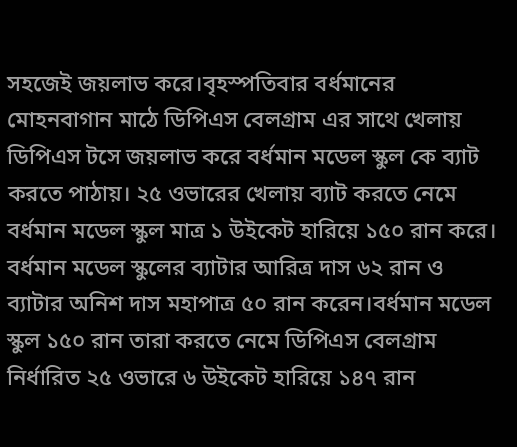সহজেই জয়লাভ করে।বৃহস্পতিবার বর্ধমানের মোহনবাগান মাঠে ডিপিএস বেলগ্রাম এর সাথে খেলায় ডিপিএস টসে জয়লাভ করে বর্ধমান মডেল স্কুল কে ব্যাট করতে পাঠায়। ২৫ ওভারের খেলায় ব্যাট করতে নেমে বর্ধমান মডেল স্কুল মাত্র ১ উইকেট হারিয়ে ১৫০ রান করে। বর্ধমান মডেল স্কুলের ব্যাটার আরিত্র দাস ৬২ রান ও ব্যাটার অনিশ দাস মহাপাত্র ৫০ রান করেন।বর্ধমান মডেল স্কুল ১৫০ রান তারা করতে নেমে ডিপিএস বেলগ্রাম নির্ধারিত ২৫ ওভারে ৬ উইকেট হারিয়ে ১৪৭ রান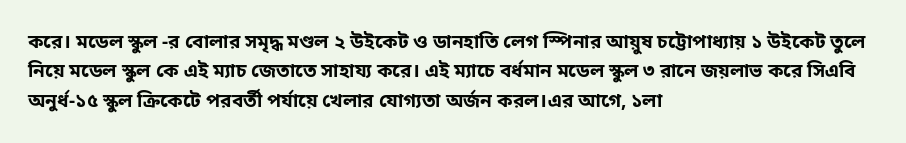করে। মডেল স্কুল -র বোলার সমৃদ্ধ মণ্ডল ২ উইকেট ও ডানহাতি লেগ স্পিনার আয়ুষ চট্টোপাধ্যায় ১ উইকেট তুলে নিয়ে মডেল স্কুল কে এই ম্যাচ জেতাতে সাহায্য করে। এই ম্যাচে বর্ধমান মডেল স্কুল ৩ রানে জয়লাভ করে সিএবি অনুর্ধ-১৫ স্কুল ক্রিকেটে পরবর্তী পর্যায়ে খেলার যোগ্যতা অর্জন করল।এর আগে, ১লা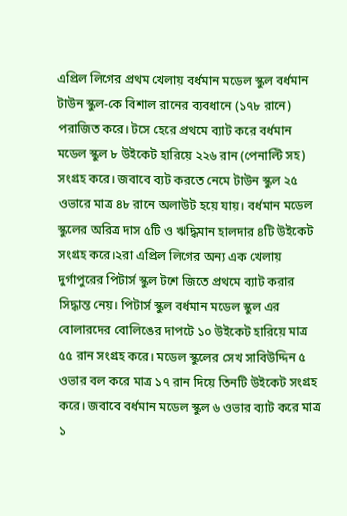এপ্রিল লিগের প্রথম খেলায় বর্ধমান মডেল স্কুল বর্ধমান টাউন স্কুল-কে বিশাল রানের ব্যবধানে (১৭৮ রানে) পরাজিত করে। টসে হেরে প্রথমে ব্যাট করে বর্ধমান মডেল স্কুল ৮ উইকেট হারিয়ে ২২৬ রান (পেনাল্টি সহ) সংগ্রহ করে। জবাবে ব্যট করতে নেমে টাউন স্কুল ২৫ ওভারে মাত্র ৪৮ রানে অলাউট হয়ে যায়। বর্ধমান মডেল স্কুলের অরিত্র দাস ৫টি ও ঋদ্ধিমান হালদার ৪টি উইকেট সংগ্রহ করে।২রা এপ্রিল লিগের অন্য এক খেলায় দুর্গাপুরের পিটার্স স্কুল টশে জিতে প্রথমে ব্যাট করার সিদ্ধান্ত নেয়। পিটার্স স্কুল বর্ধমান মডেল স্কুল এর বোলারদের বোলিঙের দাপটে ১০ উইকেট হারিয়ে মাত্র ৫৫ রান সংগ্রহ করে। মডেল স্কুলের সেখ সাবিউদ্দিন ৫ ওভার বল করে মাত্র ১৭ রান দিয়ে তিনটি উইকেট সংগ্রহ করে। জবাবে বর্ধমান মডেল স্কুল ৬ ওভার ব্যাট করে মাত্র ১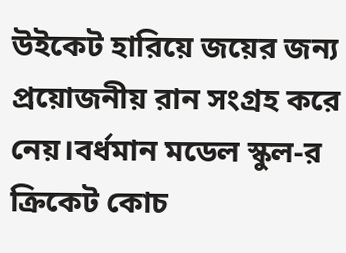উইকেট হারিয়ে জয়ের জন্য প্রয়োজনীয় রান সংগ্রহ করে নেয়।বর্ধমান মডেল স্কুল-র ক্রিকেট কোচ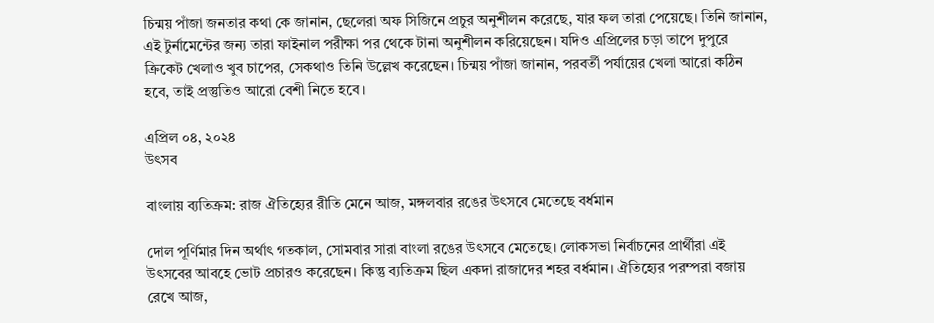চিন্ময় পাঁজা জনতার কথা কে জানান, ছেলেরা অফ সিজিনে প্রচুর অনুশীলন করেছে, যার ফল তারা পেয়েছে। তিনি জানান, এই টুর্নামেন্টের জন্য তারা ফাইনাল পরীক্ষা পর থেকে টানা অনুশীলন করিয়েছেন। যদিও এপ্রিলের চড়া তাপে দুপুরে ক্রিকেট খেলাও খুব চাপের, সেকথাও তিনি উল্লেখ করেছেন। চিন্ময় পাঁজা জানান, পরবর্তী পর্যায়ের খেলা আরো কঠিন হবে, তাই প্রস্তুতিও আরো বেশী নিতে হবে।

এপ্রিল ০৪, ২০২৪
উৎসব

বাংলায় ব্যতিক্রম: রাজ ঐতিহ্যের রীতি মেনে আজ, মঙ্গলবার রঙের উৎসবে মেতেছে বর্ধমান

দোল পূর্ণিমার দিন অর্থাৎ গতকাল, সোমবার সারা বাংলা রঙের উৎসবে মেতেছে। লোকসভা নির্বাচনের প্রার্থীরা এই উৎসবের আবহে ভোট প্রচারও করেছেন। কিন্তু ব্যতিক্রম ছিল একদা রাজাদের শহর বর্ধমান। ঐতিহ্যের পরম্পরা বজায় রেখে আজ,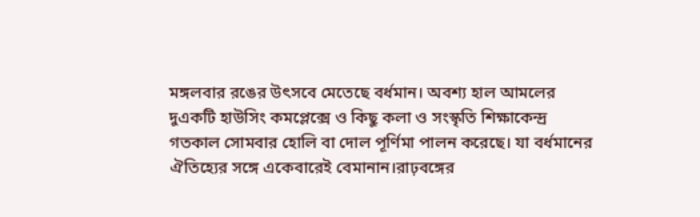মঙ্গলবার রঙের উৎসবে মেতেছে বর্ধমান। অবশ্য হাল আমলের দুএকটি হাউসিং কমপ্লেক্সে ও কিছু কলা ও সংস্কৃতি শিক্ষাকেন্দ্র গতকাল সোমবার হোলি বা দোল পূর্ণিমা পালন করেছে। যা বর্ধমানের ঐতিহ্যের সঙ্গে একেবারেই বেমানান।রাঢ়বঙ্গের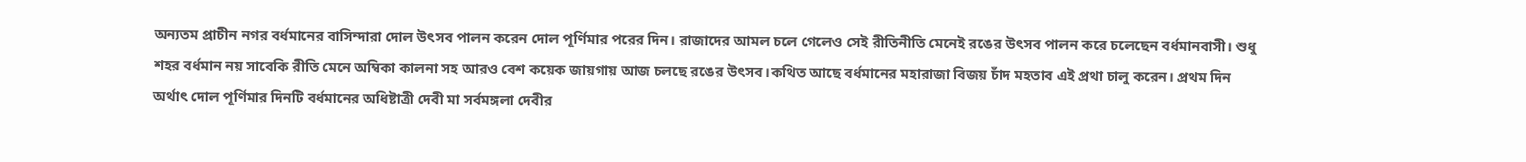অন্যতম প্রাচীন নগর বর্ধমানের বাসিন্দারা দোল উৎসব পালন করেন দোল পূর্ণিমার পরের দিন। রাজাদের আমল চলে গেলেও সেই রীতিনীতি মেনেই রঙের উৎসব পালন করে চলেছেন বর্ধমানবাসী। শুধু শহর বর্ধমান নয় সাবেকি রীতি মেনে অম্বিকা কালনা সহ আরও বেশ কয়েক জায়গায় আজ চলছে রঙের উৎসব।কথিত আছে বর্ধমানের মহারাজা বিজয় চাঁদ মহতাব এই প্রথা চালু করেন। প্রথম দিন অর্থাৎ দোল পূর্ণিমার দিনটি বর্ধমানের অধিষ্টাত্রী দেবী মা সর্বমঙ্গলা দেবীর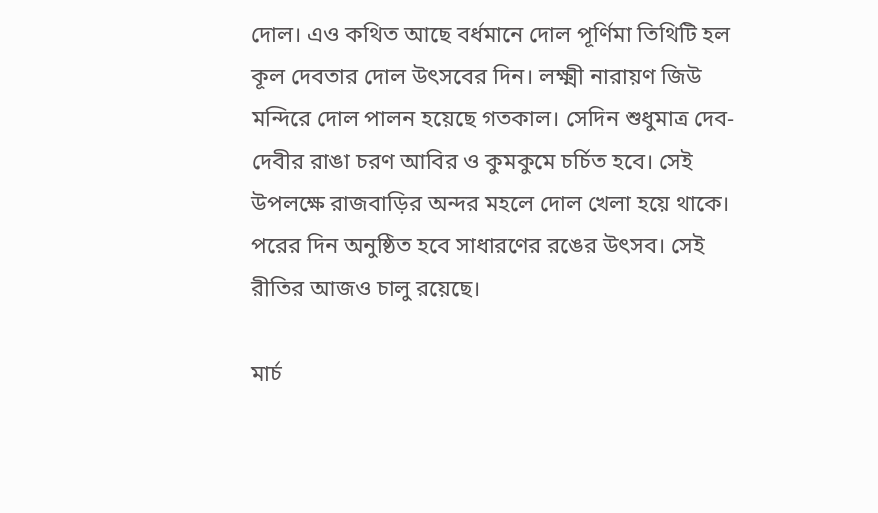দোল। এও কথিত আছে বর্ধমানে দোল পূর্ণিমা তিথিটি হল কূল দেবতার দোল উৎসবের দিন। লক্ষ্মী নারায়ণ জিউ মন্দিরে দোল পালন হয়েছে গতকাল। সেদিন শুধুমাত্র দেব-দেবীর রাঙা চরণ আবির ও কুমকুমে চর্চিত হবে। সেই উপলক্ষে রাজবাড়ির অন্দর মহলে দোল খেলা হয়ে থাকে। পরের দিন অনুষ্ঠিত হবে সাধারণের রঙের উৎসব। সেই রীতির আজও চালু রয়েছে।

মার্চ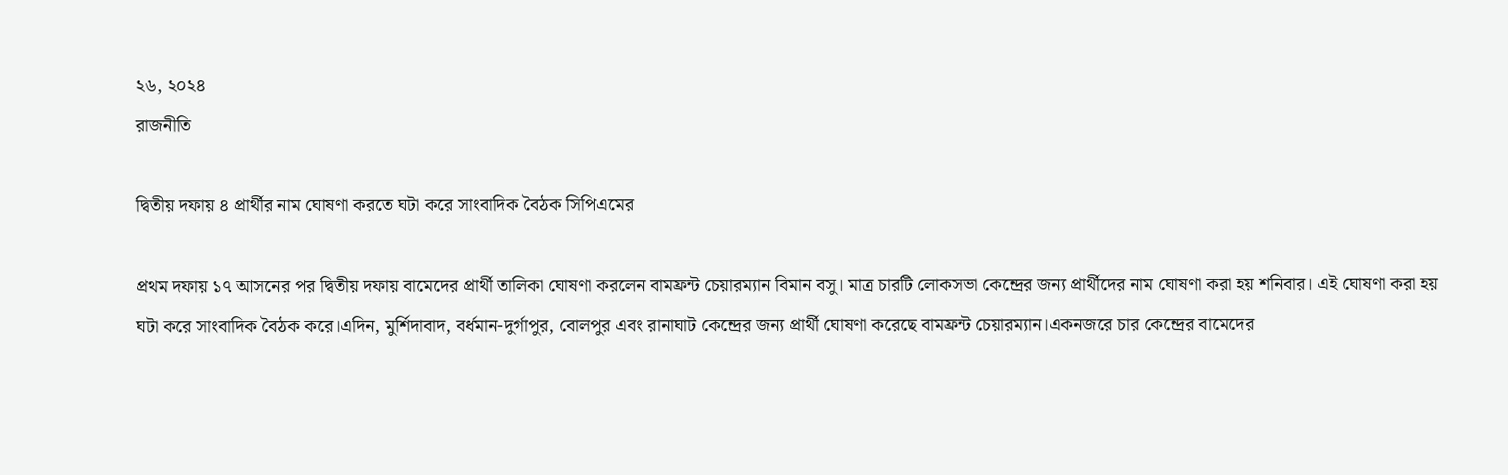২৬, ২০২৪
রাজনীতি

দ্বিতীয় দফায় ৪ প্রার্থীর নাম ঘোষণা করতে ঘটা করে সাংবাদিক বৈঠক সিপিএমের

প্রথম দফায় ১৭ আসনের পর দ্বিতীয় দফায় বামেদের প্রার্থী তালিকা ঘোষণা করলেন বামফ্রন্ট চেয়ারম্যান বিমান বসু। মাত্র চারটি লোকসভা কেন্দ্রের জন্য প্রার্থীদের নাম ঘোষণা করা হয় শনিবার। এই ঘোষণা করা হয় ঘটা করে সাংবাদিক বৈঠক করে।এদিন, মুর্শিদাবাদ, বর্ধমান-দুর্গাপুর, বোলপুর এবং রানাঘাট কেন্দ্রের জন্য প্রার্থী ঘোষণা করেছে বামফ্রন্ট চেয়ারম্যান।একনজরে চার কেন্দ্রের বামেদের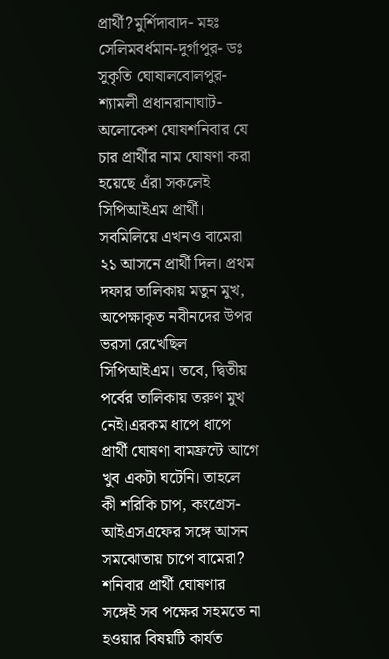প্রার্থী?মুর্শিদাবাদ- মহঃ সেলিমবর্ধমান-দুর্গাপুর- ডঃ সুকৃতি ঘোষালবোলপুর- শ্যামলী প্রধানরানাঘাট- অলোকেশ ঘোষশনিবার যে চার প্রার্থীর নাম ঘোষণা করা হয়েছে এঁরা সকলেই সিপিআইএম প্রার্থী। সবমিলিয়ে এখনও বামেরা ২১ আসনে প্রার্থী দিল। প্রথম দফার তালিকায় মতুন মুখ, অপেক্ষাকৃত নবীনদের উপর ভরসা রেখেছিল সিপিআইএম। তবে, দ্বিতীয় পর্বের তালিকায় তরুণ মুখ নেই।এরকম ধাপে ধাপে প্রার্থী ঘোষণা বামফ্রন্টে আগে খুব একটা ঘটেনি। তাহলে কী শরিকি চাপ, কংগ্রেস-আইএসএফের সঙ্গে আসন সমঝোতায় চাপে বামেরা? শনিবার প্রার্থী ঘোষণার সঙ্গেই সব পক্ষের সহমতে না হওয়ার বিষয়টি কার্যত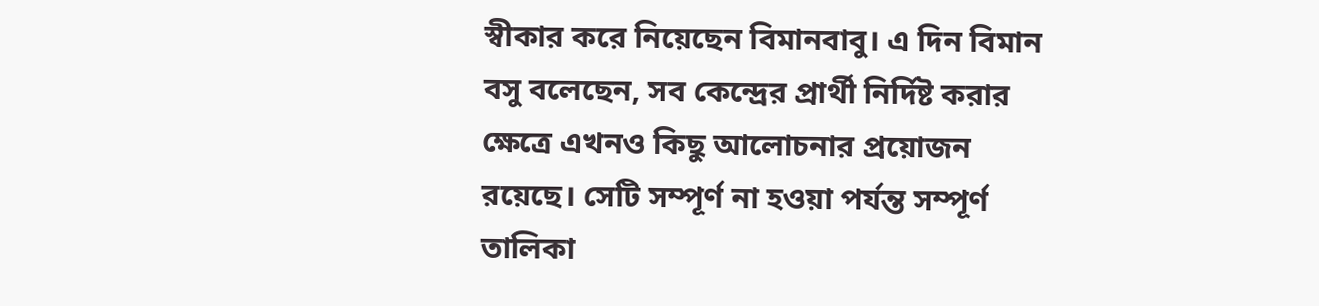স্বীকার করে নিয়েছেন বিমানবাবু। এ দিন বিমান বসু বলেছেন, সব কেন্দ্রের প্রার্থী নির্দিষ্ট করার ক্ষেত্রে এখনও কিছু আলোচনার প্রয়োজন রয়েছে। সেটি সম্পূর্ণ না হওয়া পর্যন্ত সম্পূর্ণ তালিকা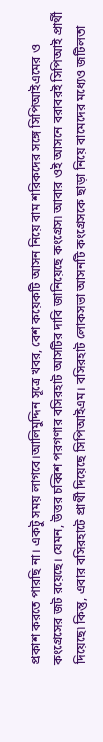প্রকাশ করতে পারছি না। একটু সময় লাগবে।আলিমুদ্দিন সূত্রে খবর, বেশ কয়েকটি আসন নিয়ে বাম শরিকদের সঙ্গে সিপিআইএমের ও কংগ্রেসের জট রয়েছে। যেমন, উত্তর চব্বিশ পরগণার বসিরহাট আসটির দাবি জানিয়েছে কংগ্রেস৷ আবার ওই আসনে বরাবরই সিপিআই প্রার্থী দিয়েছে৷ কিন্তু, এবার বসিরহাটে প্রার্থী দিয়েছে সিপিআইএম। বসিরহাট লোকসভা আসনটি কংগ্রেসকে ছাড়া নিয়ে বামেদের মধ্যেও জটিলতা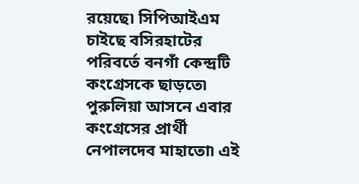রয়েছে৷ সিপিআইএম চাইছে বসিরহাটের পরিবর্তে বনগাঁ কেন্দ্রটি কংগ্রেসকে ছাড়তে৷ পুরুলিয়া আসনে এবার কংগ্রেসের প্রার্থী নেপালদেব মাহাতো৷ এই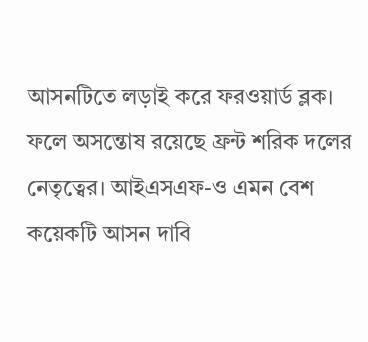আসনটিতে লড়াই করে ফরওয়ার্ড ব্লক। ফলে অসন্তোষ রয়েছে ফ্রন্ট শরিক দলের নেতৃত্বের। আইএসএফ-ও এমন বেশ কয়েকটি আসন দাবি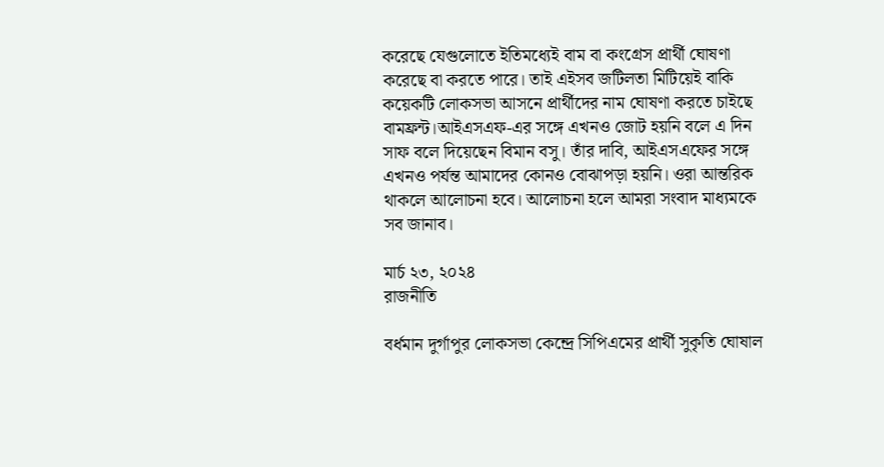করেছে যেগুলোতে ইতিমধ্যেই বাম বা কংগ্রেস প্রার্থী ঘোষণা করেছে বা করতে পারে। তাই এইসব জটিলতা মিটিয়েই বাকি কয়েকটি লোকসভা আসনে প্রার্থীদের নাম ঘোষণা করতে চাইছে বামফ্রন্ট।আইএসএফ-এর সঙ্গে এখনও জোট হয়নি বলে এ দিন সাফ বলে দিয়েছেন বিমান বসু। তাঁর দাবি, আইএসএফের সঙ্গে এখনও পর্যন্ত আমাদের কোনও বোঝাপড়া হয়নি। ওরা আন্তরিক থাকলে আলোচনা হবে। আলোচনা হলে আমরা সংবাদ মাধ্যমকে সব জানাব।

মার্চ ২৩, ২০২৪
রাজনীতি

বর্ধমান দুর্গাপুর লোকসভা কেন্দ্রে সিপিএমের প্রার্থী সুকৃতি ঘোষাল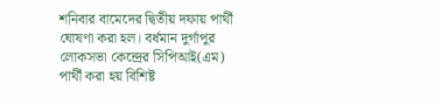শনিবার বামেদের দ্বিতীয় দফায় পার্থী ঘোষণা করা হল। বর্ধমান দুর্গাপুর লোকসভা কেন্দ্রের সিপিআই(এম) পার্থী করা হয় বিশিষ্ট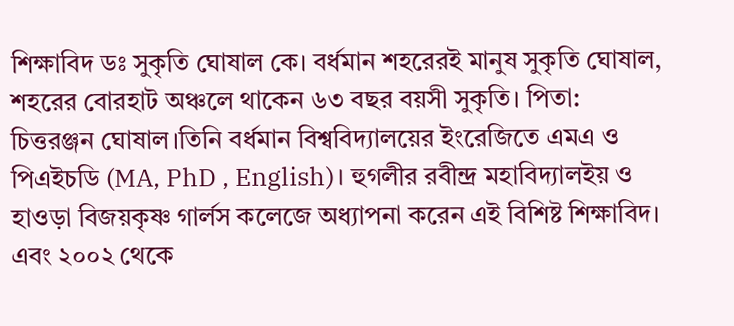শিক্ষাবিদ ডঃ সুকৃতি ঘোষাল কে। বর্ধমান শহরেরই মানুষ সুকৃতি ঘোষাল, শহরের বোরহাট অঞ্চলে থাকেন ৬৩ বছর বয়সী সুকৃতি। পিতা: চিত্তরঞ্জন ঘোষাল।তিনি বর্ধমান বিশ্ববিদ্যালয়ের ইংরেজিতে এমএ ও পিএইচডি (MA, PhD , English)। হুগলীর রবীন্দ্র মহাবিদ্যালইয় ও হাওড়া বিজয়কৃষ্ণ গার্লস কলেজে অধ্যাপনা করেন এই বিশিষ্ট শিক্ষাবিদ। এবং ২০০২ থেকে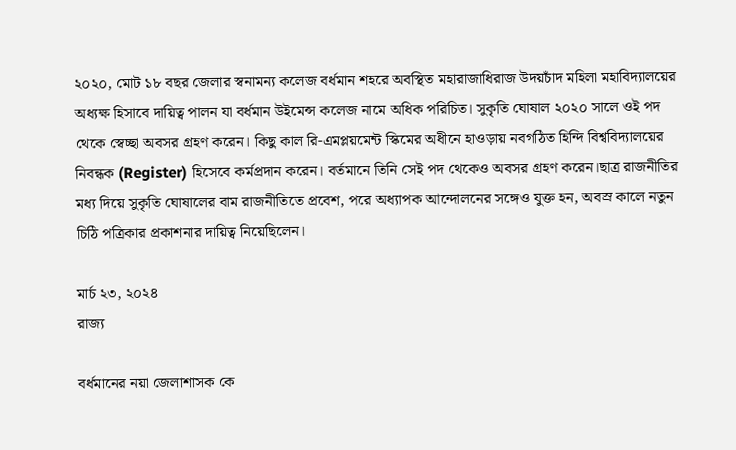২০২০, মোট ১৮ বছর জেলার স্বনামন্য কলেজ বর্ধমান শহরে অবস্থিত মহারাজাধিরাজ উদয়চাঁদ মহিলা মহাবিদ্যালয়ের অধ্যক্ষ হিসাবে দায়িত্ব পালন যা বর্ধমান উইমেন্স কলেজ নামে অধিক পরিচিত। সুকৃতি ঘোষাল ২০২০ সালে ওই পদ থেকে স্বেচ্ছা অবসর গ্রহণ করেন। কিছু কাল রি-এমপ্লয়মেন্ট স্কিমের অধীনে হাওড়ায় নবগঠিত হিন্দি বিশ্ববিদ্যালয়ের নিবন্ধক (Register) হিসেবে কর্মপ্রদান করেন। বর্তমানে তিনি সেই পদ থেকেও অবসর গ্রহণ করেন।ছাত্র রাজনীতির মধ্য দিয়ে সুকৃতি ঘোষালের বাম রাজনীতিতে প্রবেশ, পরে অধ্যাপক আন্দোলনের সঙ্গেও যুক্ত হন, অবস্র কালে নতুন চিঠি পত্রিকার প্রকাশনার দায়িত্ব নিয়েছিলেন।

মার্চ ২৩, ২০২৪
রাজ্য

বর্ধমানের নয়া জেলাশাসক কে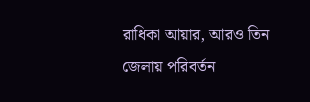রাধিকা আয়ার, আরও তিন জেলায় পরিবর্তন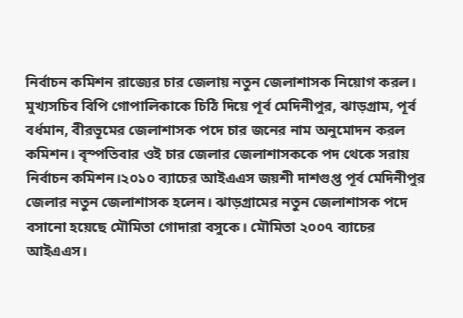নির্বাচন কমিশন রাজ্যের চার জেলায় নতুন জেলাশাসক নিয়োগ করল। মুখ্যসচিব বিপি গোপালিকাকে চিঠি দিয়ে পূর্ব মেদিনীপুর, ঝাড়গ্রাম, পূর্ব বর্ধমান, বীরভূমের জেলাশাসক পদে চার জনের নাম অনুমোদন করল কমিশন। বৃস্পতিবার ওই চার জেলার জেলাশাসককে পদ থেকে সরায় নির্বাচন কমিশন।২০১০ ব্যাচের আইএএস জয়শী দাশগুপ্ত পূর্ব মেদিনীপুর জেলার নতুন জেলাশাসক হলেন। ঝাড়গ্রামের নতুন জেলাশাসক পদে বসানো হয়েছে মৌমিতা গোদারা বসুকে। মৌমিতা ২০০৭ ব্যাচের আইএএস।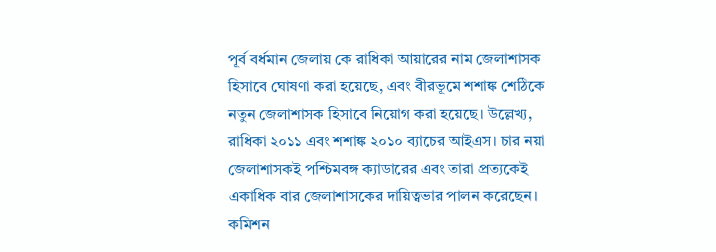পূর্ব বর্ধমান জেলায় কে রাধিকা আয়ারের নাম জেলাশাসক হিসাবে ঘোষণা করা হয়েছে, এবং বীরভূমে শশাঙ্ক শেঠিকে নতুন জেলাশাসক হিসাবে নিয়োগ করা হয়েছে। উল্লেখ্য, রাধিকা ২০১১ এবং শশাঙ্ক ২০১০ ব্যাচের আইএস। চার নয়া জেলাশাসকই পশ্চিমবঙ্গ ক্যাডারের এবং তারা প্রত্যকেই একাধিক বার জেলাশাসকের দায়িত্বভার পালন করেছেন। কমিশন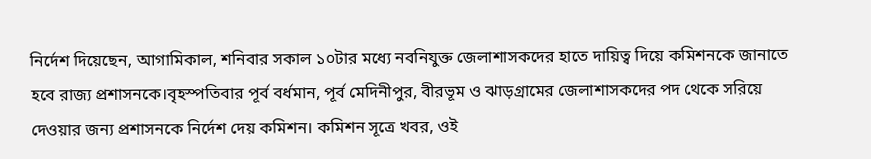নির্দেশ দিয়েছেন, আগামিকাল, শনিবার সকাল ১০টার মধ্যে নবনিযুক্ত জেলাশাসকদের হাতে দায়িত্ব দিয়ে কমিশনকে জানাতে হবে রাজ্য প্রশাসনকে।বৃহস্পতিবার পূর্ব বর্ধমান, পূর্ব মেদিনীপুর, বীরভূম ও ঝাড়গ্রামের জেলাশাসকদের পদ থেকে সরিয়ে দেওয়ার জন্য প্রশাসনকে নির্দেশ দেয় কমিশন। কমিশন সূত্রে খবর, ওই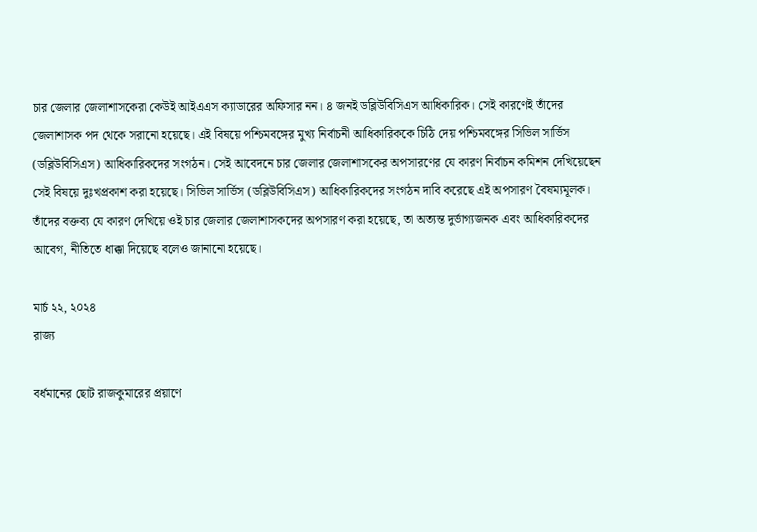চার জেলার জেলাশাসকেরা কেউই আইএএস ক্যাডারের অফিসার নন। ৪ জনই ডব্লিউবিসিএস আধিকারিক। সেই কারণেই তাঁদের জেলাশাসক পদ থেকে সরানো হয়েছে। এই বিষয়ে পশ্চিমবঙ্গের মুখ্য নির্বাচনী আধিকারিককে চিঠি দেয় পশ্চিমবঙ্গের সিভিল সার্ভিস (ডব্লিউবিসিএস) আধিকারিকদের সংগঠন। সেই আবেদনে চার জেলার জেলাশাসকের অপসারণের যে কারণ নির্বাচন কমিশন দেখিয়েছেন সেই বিষয়ে দুঃখপ্রকাশ করা হয়েছে। সিভিল সার্ভিস (ডব্লিউবিসিএস) আধিকারিকদের সংগঠন দাবি করেছে এই অপসারণ বৈষম্যমূলক। তাঁদের বক্তব্য যে কারণ দেখিয়ে ওই চার জেলার জেলাশাসকদের অপসারণ করা হয়েছে, তা অত্যন্ত দুর্ভাগ্যজনক এবং আধিকারিকদের আবেগ, নীতিতে ধাক্কা দিয়েছে বলেও জানানো হয়েছে।

মার্চ ২২, ২০২৪
রাজ্য

বর্ধমানের ছোট রাজকুমারের প্রয়াণে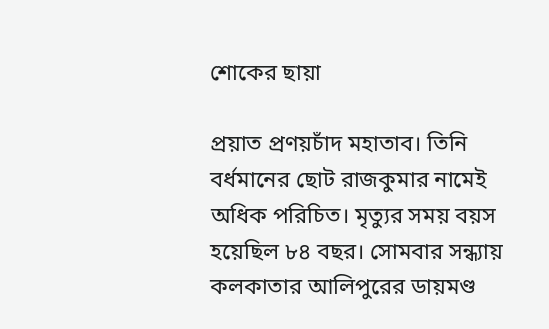শোকের ছায়া

প্রয়াত প্রণয়চাঁদ মহাতাব। তিনি বর্ধমানের ছোট রাজকুমার নামেই অধিক পরিচিত। মৃত্যুর সময় বয়স হয়েছিল ৮৪ বছর। সোমবার সন্ধ্যায় কলকাতার আলিপুরের ডায়মণ্ড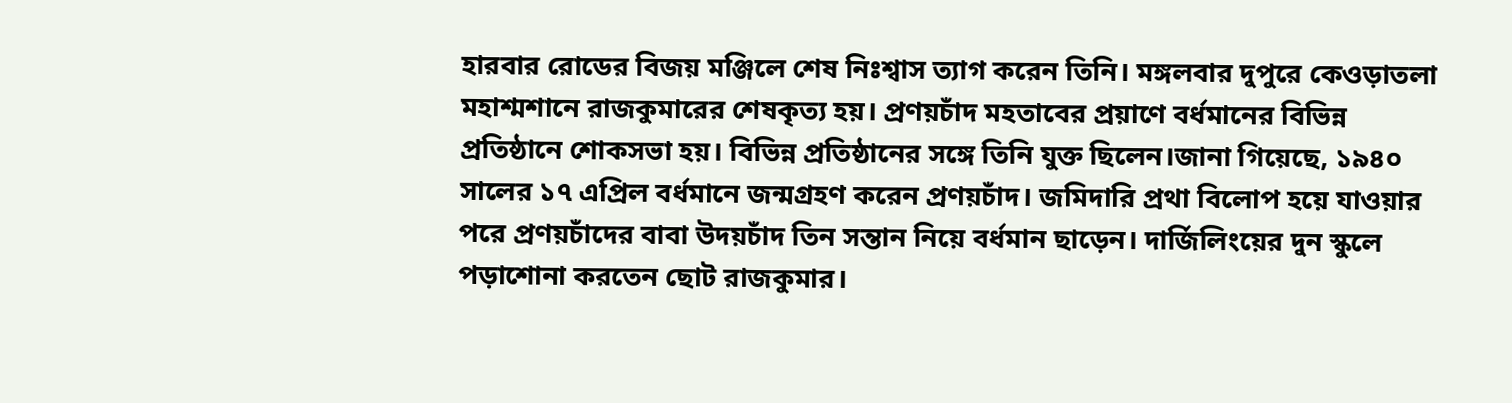হারবার রোডের বিজয় মঞ্জিলে শেষ নিঃশ্বাস ত্যাগ করেন তিনি। মঙ্গলবার দুপুরে কেওড়াতলা মহাশ্মশানে রাজকুমারের শেষকৃত্য হয়। প্রণয়চাঁদ মহতাবের প্রয়াণে বর্ধমানের বিভিন্ন প্রতিষ্ঠানে শোকসভা হয়। বিভিন্ন প্রতিষ্ঠানের সঙ্গে তিনি যুক্ত ছিলেন।জানা গিয়েছে, ১৯৪০ সালের ১৭ এপ্রিল বর্ধমানে জন্মগ্রহণ করেন প্রণয়চাঁদ। জমিদারি প্রথা বিলোপ হয়ে যাওয়ার পরে প্রণয়চাঁদের বাবা উদয়চাঁদ তিন সন্তান নিয়ে বর্ধমান ছাড়েন। দার্জিলিংয়ের দুন স্কুলে পড়াশোনা করতেন ছোট রাজকুমার।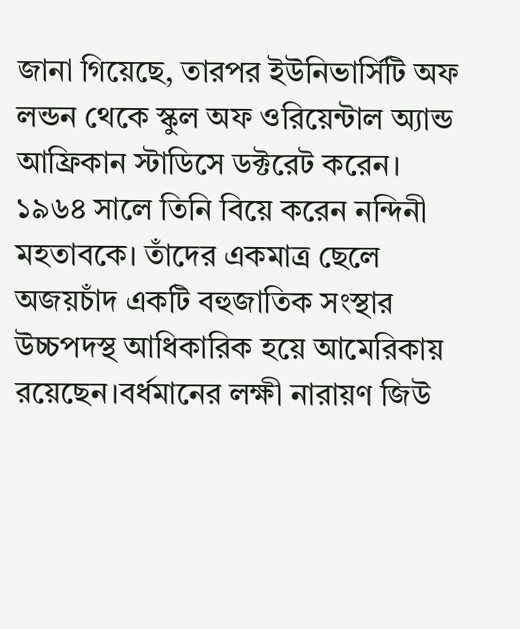জানা গিয়েছে, তারপর ইউনিভার্সিটি অফ লন্ডন থেকে স্কুল অফ ওরিয়েন্টাল অ্যান্ড আফ্রিকান স্টাডিসে ডক্টরেট করেন। ১৯৬৪ সালে তিনি বিয়ে করেন নন্দিনী মহতাবকে। তাঁদের একমাত্র ছেলে অজয়চাঁদ একটি বহুজাতিক সংস্থার উচ্চপদস্থ আধিকারিক হয়ে আমেরিকায় রয়েছেন।বর্ধমানের লক্ষী নারায়ণ জিউ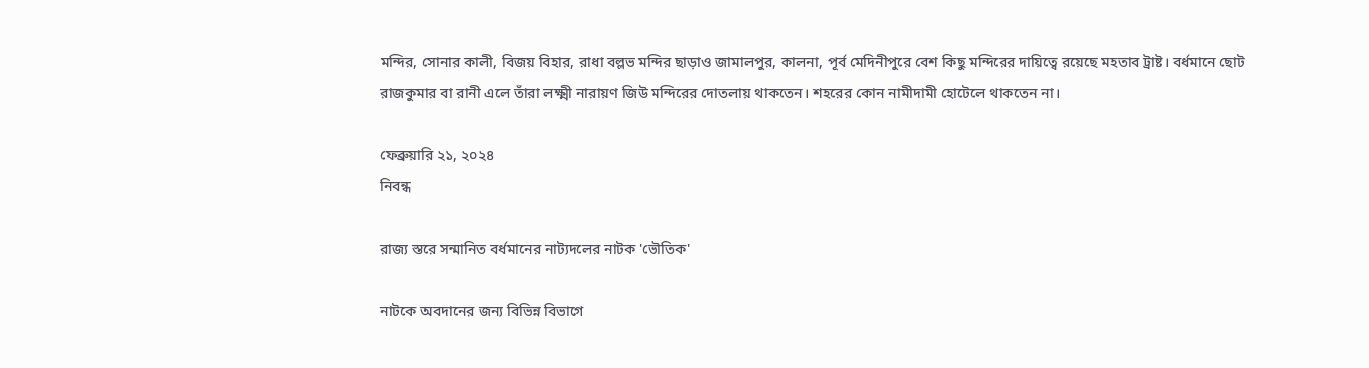মন্দির, সোনার কালী, বিজয় বিহার, রাধা বল্লভ মন্দির ছাড়াও জামালপুর, কালনা, পূর্ব মেদিনীপুরে বেশ কিছু মন্দিরের দায়িত্বে রয়েছে মহতাব ট্রাষ্ট। বর্ধমানে ছোট রাজকুমার বা রানী এলে তাঁরা লক্ষ্মী নারায়ণ জিউ মন্দিরের দোতলায় থাকতেন। শহরের কোন নামীদামী হোটেলে থাকতেন না।

ফেব্রুয়ারি ২১, ২০২৪
নিবন্ধ

রাজ্য স্তরে সন্মানিত বর্ধমানের নাট্যদলের নাটক 'ভৌতিক'

নাটকে অবদানের জন্য বিভিন্ন বিভাগে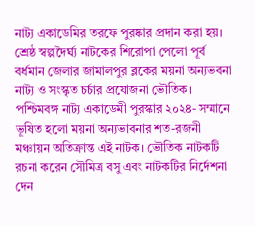নাট্য একাডেমির তরফে পুরষ্কার প্রদান করা হয়। শ্রেষ্ঠ স্বল্পদৈর্ঘ্য নাটকের শিরোপা পেলো পূর্ব বর্ধমান জেলার জামালপুর ব্লকের ময়না অন্যভবনা নাট্য ও সংস্কৃত চর্চার প্রযোজনা ভৌতিক। পশ্চিমবঙ্গ নাট্য একাডেমী পুরস্কার ২০২৪- সম্মানে ভূষিত হলো ময়না অন্যভাবনার শত-রজনী মঞ্চায়ন অতিক্রান্ত এই নাটক। ভৌতিক নাটকটি রচনা করেন সৌমিত্র বসু এবং নাটকটির নির্দেশনা দেন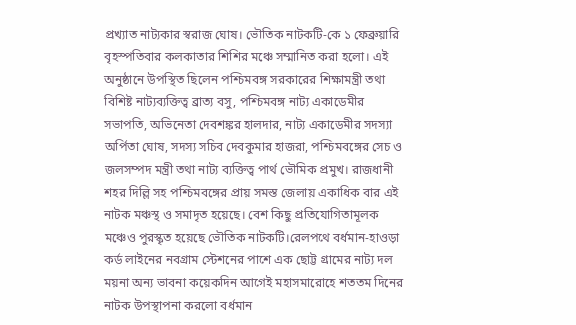প্রখ্যাত নাট্যকার স্বরাজ ঘোষ। ভৌতিক নাটকটি-কে ১ ফেব্রুয়ারি বৃহস্পতিবার কলকাতার শিশির মঞ্চে সম্মানিত করা হলো। এই অনুষ্ঠানে উপস্থিত ছিলেন পশ্চিমবঙ্গ সরকারের শিক্ষামন্ত্রী তথা বিশিষ্ট নাট্যব্যক্তিত্ব ব্রাত্য বসু, পশ্চিমবঙ্গ নাট্য একাডেমীর সভাপতি, অভিনেতা দেবশঙ্কর হালদার, নাট্য একাডেমীর সদস্যা অর্পিতা ঘোষ, সদস্য সচিব দেবকুমার হাজরা, পশ্চিমবঙ্গের সেচ ও জলসম্পদ মন্ত্রী তথা নাট্য ব্যক্তিত্ব পার্থ ভৌমিক প্রমুখ। রাজধানী শহর দিল্লি সহ পশ্চিমবঙ্গের প্রায় সমস্ত জেলায় একাধিক বার এই নাটক মঞ্চস্থ ও সমাদৃত হয়েছে। বেশ কিছু প্রতিযোগিতামূলক মঞ্চেও পুরস্কৃত হয়েছে ভৌতিক নাটকটি।রেলপথে বর্ধমান-হাওড়া কর্ড লাইনের নবগ্রাম স্টেশনের পাশে এক ছোট্ট গ্রামের নাট্য দল ময়না অন্য ভাবনা কয়েকদিন আগেই মহাসমারোহে শততম দিনের নাটক উপস্থাপনা করলো বর্ধমান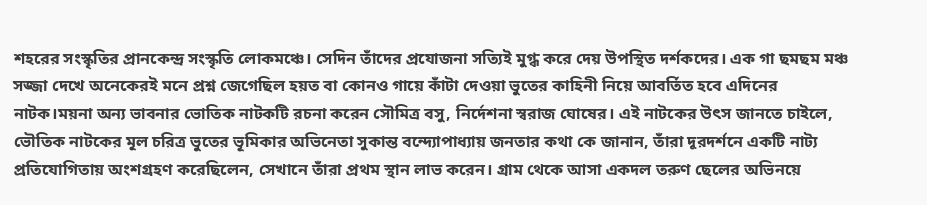শহরের সংস্কৃতির প্রানকেন্দ্র সংস্কৃতি লোকমঞ্চে। সেদিন তাঁদের প্রযোজনা সত্যিই মুগ্ধ করে দেয় উপস্থিত দর্শকদের। এক গা ছমছম মঞ্চ সজ্জা দেখে অনেকেরই মনে প্রশ্ন জেগেছিল হয়ত বা কোনও গায়ে কাঁটা দেওয়া ভুতের কাহিনী নিয়ে আবর্তিত হবে এদিনের নাটক।ময়না অন্য ভাবনার ভোতিক নাটকটি রচনা করেন সৌমিত্র বসু, নির্দেশনা স্বরাজ ঘোষের। এই নাটকের উৎস জানতে চাইলে, ভৌতিক নাটকের মূল চরিত্র ভুতের ভূমিকার অভিনেতা সুকান্ত বন্দ্যোপাধ্যায় জনতার কথা কে জানান, তাঁরা দূরদর্শনে একটি নাট্য প্রতিযোগিতায় অংশগ্রহণ করেছিলেন, সেখানে তাঁরা প্রথম স্থান লাভ করেন। গ্রাম থেকে আসা একদল তরুণ ছেলের অভিনয়ে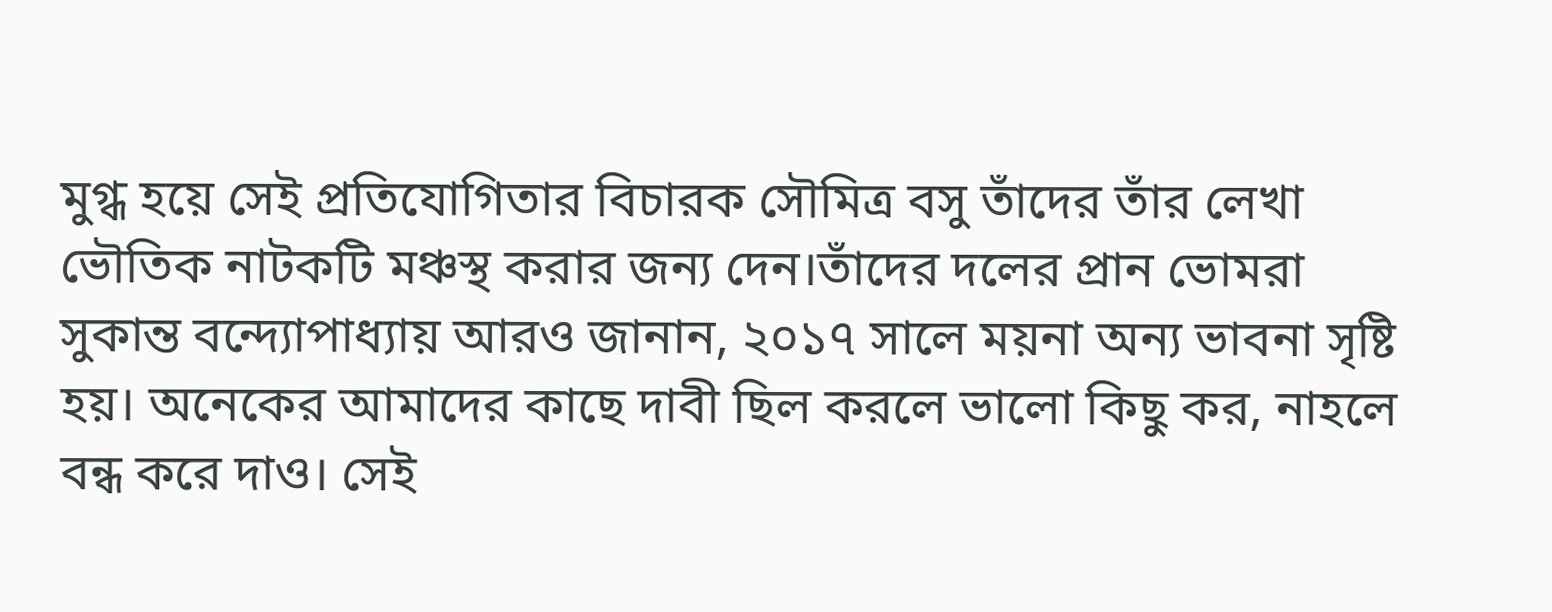মুগ্ধ হয়ে সেই প্রতিযোগিতার বিচারক সৌমিত্র বসু তাঁদের তাঁর লেখা ভৌতিক নাটকটি মঞ্চস্থ করার জন্য দেন।তাঁদের দলের প্রান ভোমরা সুকান্ত বন্দ্যোপাধ্যায় আরও জানান, ২০১৭ সালে ময়না অন্য ভাবনা সৃষ্টি হয়। অনেকের আমাদের কাছে দাবী ছিল করলে ভালো কিছু কর, নাহলে বন্ধ করে দাও। সেই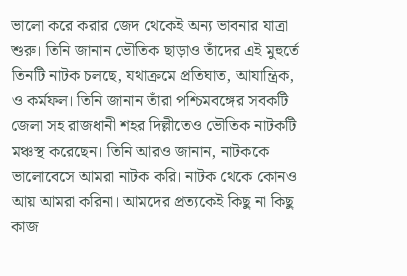ভালো করে করার জেদ থেকেই অন্য ভাবনার যাত্রা শুরু। তিনি জানান ভৌতিক ছাড়াও তাঁদের এই মুহুর্তে তিনটি নাটক চলছে, যথাক্রমে প্রতিঘাত, আযান্ত্রিক, ও কর্মফল। তিনি জানান তাঁরা পশ্চিমবঙ্গের সবকটি জেলা সহ রাজধানী শহর দিল্লীতেও ভৌতিক নাটকটি মঞ্চস্থ করেছেন। তিনি আরও জানান, নাটককে ভালোবেসে আমরা নাটক করি। নাটক থেকে কোনও আয় আমরা করিনা। আমদের প্রত্যকেই কিছু না কিছু কাজ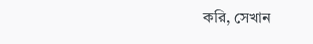করি, সেখান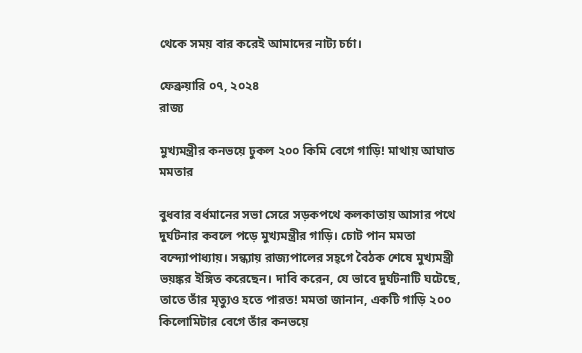থেকে সময় বার করেই আমাদের নাট্য চর্চা।

ফেব্রুয়ারি ০৭, ২০২৪
রাজ্য

মুখ্যমন্ত্রীর কনভয়ে ঢুকল ২০০ কিমি বেগে গাড়ি! মাথায় আঘাত মমতার

বুধবার বর্ধমানের সভা সেরে সড়কপথে কলকাতায় আসার পথে দুর্ঘটনার কবলে পড়ে মুখ্যমন্ত্রীর গাড়ি। চোট পান মমতা বন্দ্যোপাধ্যায়। সন্ধ্যায় রাজ্যপালের সহ্গে বৈঠক শেষে মুখ্যমন্ত্রী ভয়ঙ্কর ইঙ্গিত করেছেন। দাবি করেন, যে ভাবে দুর্ঘটনাটি ঘটেছে, তাতে তাঁর মৃত্যুও হতে পারত! মমতা জানান, একটি গাড়ি ২০০ কিলোমিটার বেগে তাঁর কনভয়ে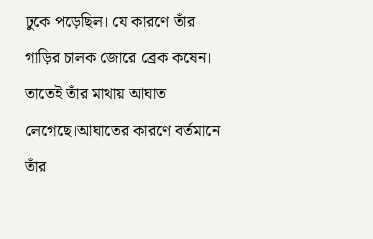ঢুকে পড়েছিল। যে কারণে তাঁর গাড়ির চালক জোরে ব্রেক কষেন। তাতেই তাঁর মাথায় আঘাত লেগেছে।আঘাতের কারণে বর্তমানে তাঁর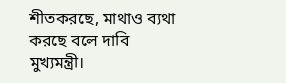শীতকরছে, মাথাও ব্যথা করছে বলে দাবি মুখ্যমন্ত্রী।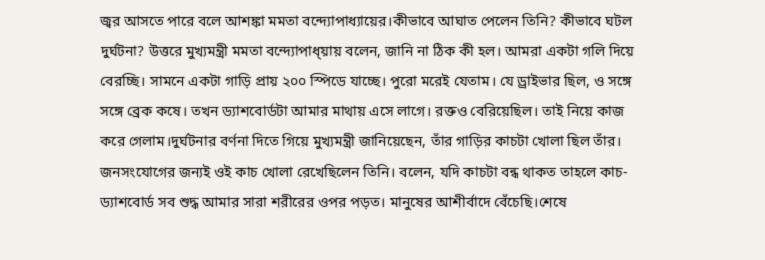জ্বর আসতে পারে বলে আশঙ্কা মমতা বন্দ্যোপাধ্যায়ের।কীভাবে আঘাত পেলেন তিনি? কীভাবে ঘটল দুর্ঘটনা? উত্তরে মুখ্যমন্ত্রী মমতা বন্দ্যোপাধ্য়ায় বলেন, জানি না ঠিক কী হল। আমরা একটা গলি দিয়ে বেরচ্ছি। সামনে একটা গাড়ি প্রায় ২০০ স্পিডে যাচ্ছে। পুরো মরেই যেতাম। যে ড্রাইভার ছিল, ও সঙ্গে সঙ্গে ব্রেক কষে। তখন ড্যাশবোর্ডটা আমার মাথায় এসে লাগে। রক্তও বেরিয়েছিল। তাই নিয়ে কাজ করে গেলাম।দুর্ঘটনার বর্ণনা দিতে গিয়ে মুখ্যমন্ত্রী জানিয়েছেন, তাঁর গাড়ির কাচটা খোলা ছিল তাঁর। জনসংযোগের জন্যই ওই কাচ খোলা রেখেছিলেন তিনি। বলেন, যদি কাচটা বন্ধ থাকত তাহলে কাচ-ড্যাশবোর্ড সব শুদ্ধ আমার সারা শরীরের ওপর পড়ত। মানুষের আশীর্বাদে বেঁচেছি।শেষে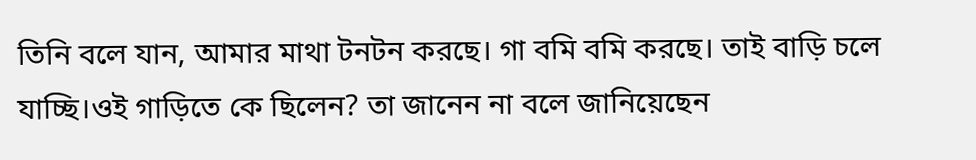তিনি বলে যান, আমার মাথা টনটন করছে। গা বমি বমি করছে। তাই বাড়ি চলে যাচ্ছি।ওই গাড়িতে কে ছিলেন? তা জানেন না বলে জানিয়েছেন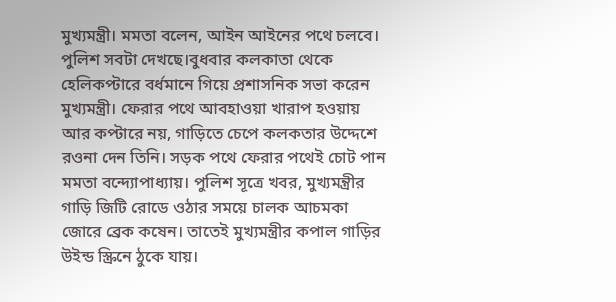মুখ্যমন্ত্রী। মমতা বলেন, আইন আইনের পথে চলবে। পুলিশ সবটা দেখছে।বুধবার কলকাতা থেকে হেলিকপ্টারে বর্ধমানে গিয়ে প্রশাসনিক সভা করেন মুখ্যমন্ত্রী। ফেরার পথে আবহাওয়া খারাপ হওয়ায় আর কপ্টারে নয়, গাড়িতে চেপে কলকতার উদ্দেশে রওনা দেন তিনি। সড়ক পথে ফেরার পথেই চোট পান মমতা বন্দ্যোপাধ্যায়। পুলিশ সূত্রে খবর, মুখ্যমন্ত্রীর গাড়ি জিটি রোডে ওঠার সময়ে চালক আচমকা জোরে ব্রেক কষেন। তাতেই মুখ্যমন্ত্রীর কপাল গাড়ির উইন্ড স্ক্রিনে ঠুকে যায়।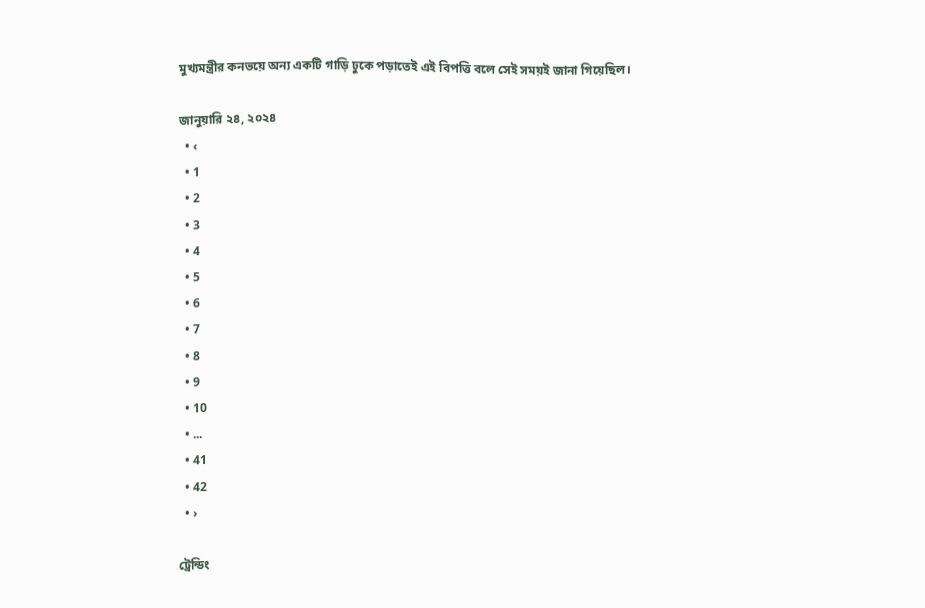মুখ্যমন্ত্রীর কনভয়ে অন্য একটি গাড়ি ঢুকে পড়াতেই এই বিপত্তি বলে সেই সময়ই জানা গিয়েছিল।

জানুয়ারি ২৪, ২০২৪
  • ‹
  • 1
  • 2
  • 3
  • 4
  • 5
  • 6
  • 7
  • 8
  • 9
  • 10
  • ...
  • 41
  • 42
  • ›

ট্রেন্ডিং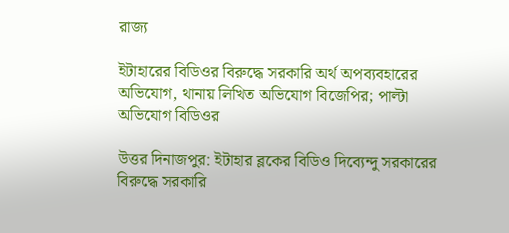রাজ্য

ইটাহারের বিডিওর বিরুদ্ধে সরকারি অর্থ অপব্যবহারের অভিযোগ, থানায় লিখিত অভিযোগ বিজেপির; পাল্টা অভিযোগ বিডিওর

উত্তর দিনাজপুর: ইটাহার ব্লকের বিডিও দিব্যেন্দু সরকারের বিরুদ্ধে সরকারি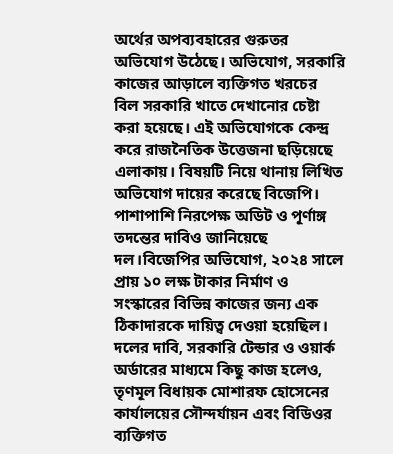অর্থের অপব্যবহারের গুরুতর অভিযোগ উঠেছে। অভিযোগ, সরকারি কাজের আড়ালে ব্যক্তিগত খরচের বিল সরকারি খাতে দেখানোর চেষ্টা করা হয়েছে। এই অভিযোগকে কেন্দ্র করে রাজনৈতিক উত্তেজনা ছড়িয়েছে এলাকায়। বিষয়টি নিয়ে থানায় লিখিত অভিযোগ দায়ের করেছে বিজেপি। পাশাপাশি নিরপেক্ষ অডিট ও পূর্ণাঙ্গ তদন্তের দাবিও জানিয়েছে দল।বিজেপির অভিযোগ, ২০২৪ সালে প্রায় ১০ লক্ষ টাকার নির্মাণ ও সংস্কারের বিভিন্ন কাজের জন্য এক ঠিকাদারকে দায়িত্ব দেওয়া হয়েছিল। দলের দাবি, সরকারি টেন্ডার ও ওয়ার্ক অর্ডারের মাধ্যমে কিছু কাজ হলেও, তৃণমূল বিধায়ক মোশারফ হোসেনের কার্যালয়ের সৌন্দর্যায়ন এবং বিডিওর ব্যক্তিগত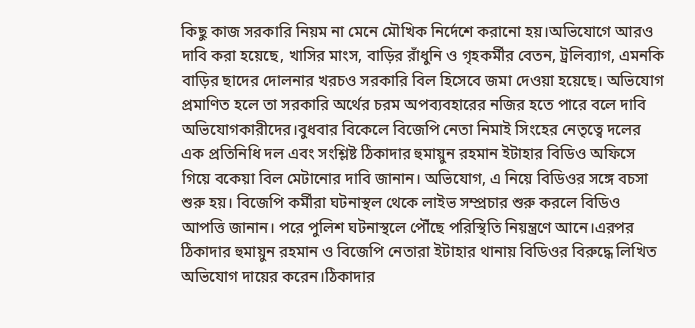কিছু কাজ সরকারি নিয়ম না মেনে মৌখিক নির্দেশে করানো হয়।অভিযোগে আরও দাবি করা হয়েছে, খাসির মাংস, বাড়ির রাঁধুনি ও গৃহকর্মীর বেতন, ট্রলিব্যাগ, এমনকি বাড়ির ছাদের দোলনার খরচও সরকারি বিল হিসেবে জমা দেওয়া হয়েছে। অভিযোগ প্রমাণিত হলে তা সরকারি অর্থের চরম অপব্যবহারের নজির হতে পারে বলে দাবি অভিযোগকারীদের।বুধবার বিকেলে বিজেপি নেতা নিমাই সিংহের নেতৃত্বে দলের এক প্রতিনিধি দল এবং সংশ্লিষ্ট ঠিকাদার হুমায়ুন রহমান ইটাহার বিডিও অফিসে গিয়ে বকেয়া বিল মেটানোর দাবি জানান। অভিযোগ, এ নিয়ে বিডিওর সঙ্গে বচসা শুরু হয়। বিজেপি কর্মীরা ঘটনাস্থল থেকে লাইভ সম্প্রচার শুরু করলে বিডিও আপত্তি জানান। পরে পুলিশ ঘটনাস্থলে পৌঁছে পরিস্থিতি নিয়ন্ত্রণে আনে।এরপর ঠিকাদার হুমায়ুন রহমান ও বিজেপি নেতারা ইটাহার থানায় বিডিওর বিরুদ্ধে লিখিত অভিযোগ দায়ের করেন।ঠিকাদার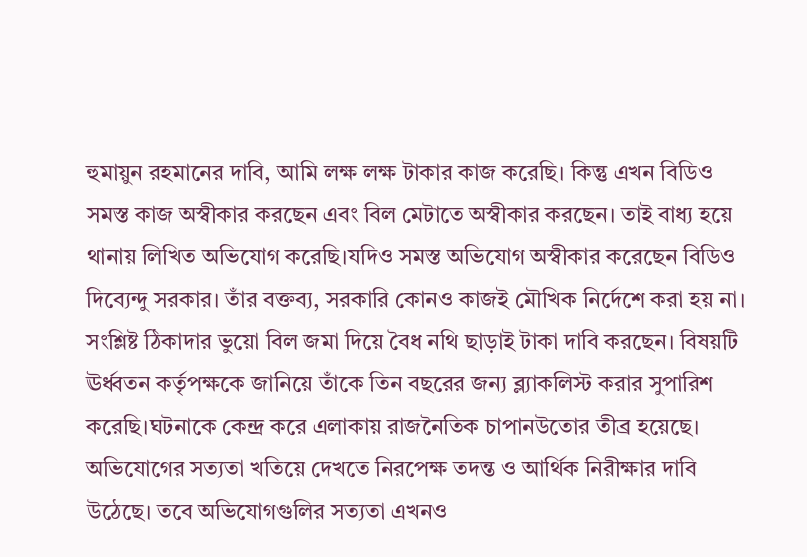হুমায়ুন রহমানের দাবি, আমি লক্ষ লক্ষ টাকার কাজ করেছি। কিন্তু এখন বিডিও সমস্ত কাজ অস্বীকার করছেন এবং বিল মেটাতে অস্বীকার করছেন। তাই বাধ্য হয়ে থানায় লিখিত অভিযোগ করেছি।যদিও সমস্ত অভিযোগ অস্বীকার করেছেন বিডিও দিব্যেন্দু সরকার। তাঁর বক্তব্য, সরকারি কোনও কাজই মৌখিক নির্দেশে করা হয় না। সংশ্লিষ্ট ঠিকাদার ভুয়ো বিল জমা দিয়ে বৈধ নথি ছাড়াই টাকা দাবি করছেন। বিষয়টি ঊর্ধ্বতন কর্তৃপক্ষকে জানিয়ে তাঁকে তিন বছরের জন্য ব্ল্যাকলিস্ট করার সুপারিশ করেছি।ঘটনাকে কেন্দ্র করে এলাকায় রাজনৈতিক চাপানউতোর তীব্র হয়েছে। অভিযোগের সত্যতা খতিয়ে দেখতে নিরপেক্ষ তদন্ত ও আর্থিক নিরীক্ষার দাবি উঠেছে। তবে অভিযোগগুলির সত্যতা এখনও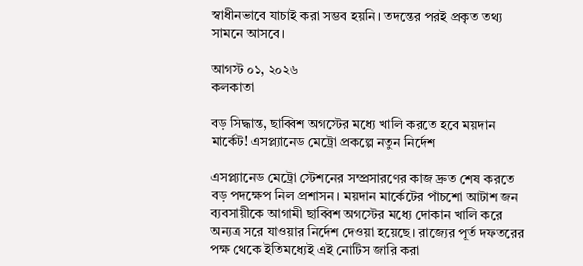স্বাধীনভাবে যাচাই করা সম্ভব হয়নি। তদন্তের পরই প্রকৃত তথ্য সামনে আসবে।

আগস্ট ০১, ২০২৬
কলকাতা

বড় সিদ্ধান্ত, ছাব্বিশ অগস্টের মধ্যে খালি করতে হবে ময়দান মার্কেট! এসপ্ল্যানেড মেট্রো প্রকল্পে নতুন নির্দেশ

এসপ্ল্যানেড মেট্রো স্টেশনের সম্প্রসারণের কাজ দ্রুত শেষ করতে বড় পদক্ষেপ নিল প্রশাসন। ময়দান মার্কেটের পাঁচশো আটাশ জন ব্যবসায়ীকে আগামী ছাব্বিশ অগস্টের মধ্যে দোকান খালি করে অন্যত্র সরে যাওয়ার নির্দেশ দেওয়া হয়েছে। রাজ্যের পূর্ত দফতরের পক্ষ থেকে ইতিমধ্যেই এই নোটিস জারি করা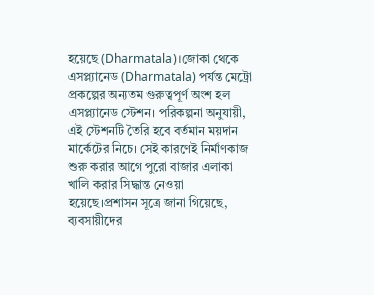হয়েছে (Dharmatala)।জোকা থেকে এসপ্ল্যানেড (Dharmatala) পর্যন্ত মেট্রো প্রকল্পের অন্যতম গুরুত্বপূর্ণ অংশ হল এসপ্ল্যানেড স্টেশন। পরিকল্পনা অনুযায়ী, এই স্টেশনটি তৈরি হবে বর্তমান ময়দান মার্কেটের নিচে। সেই কারণেই নির্মাণকাজ শুরু করার আগে পুরো বাজার এলাকা খালি করার সিদ্ধান্ত নেওয়া হয়েছে।প্রশাসন সূত্রে জানা গিয়েছে, ব্যবসায়ীদের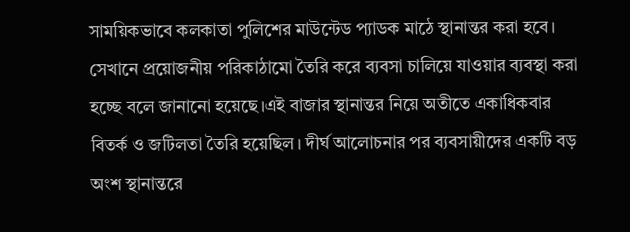সাময়িকভাবে কলকাতা পুলিশের মাউন্টেড প্যাডক মাঠে স্থানান্তর করা হবে। সেখানে প্রয়োজনীয় পরিকাঠামো তৈরি করে ব্যবসা চালিয়ে যাওয়ার ব্যবস্থা করা হচ্ছে বলে জানানো হয়েছে।এই বাজার স্থানান্তর নিয়ে অতীতে একাধিকবার বিতর্ক ও জটিলতা তৈরি হয়েছিল। দীর্ঘ আলোচনার পর ব্যবসায়ীদের একটি বড় অংশ স্থানান্তরে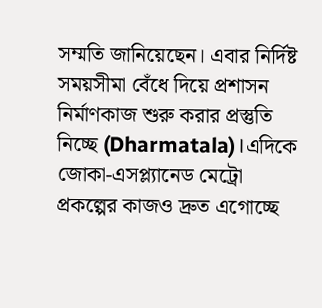সম্মতি জানিয়েছেন। এবার নির্দিষ্ট সময়সীমা বেঁধে দিয়ে প্রশাসন নির্মাণকাজ শুরু করার প্রস্তুতি নিচ্ছে (Dharmatala)।এদিকে জোকা-এসপ্ল্যানেড মেট্রো প্রকল্পের কাজও দ্রুত এগোচ্ছে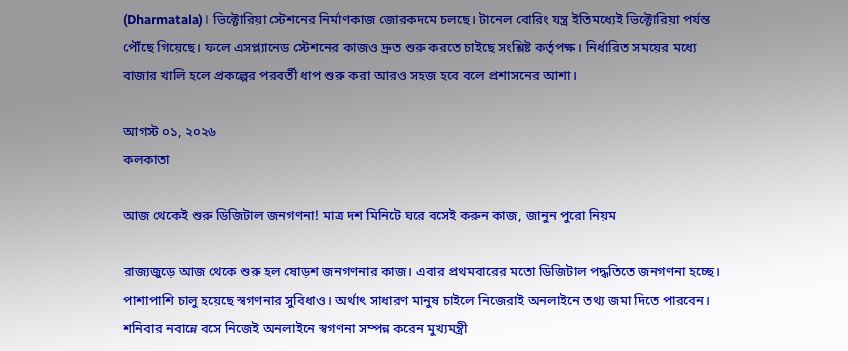(Dharmatala)। ভিক্টোরিয়া স্টেশনের নির্মাণকাজ জোরকদমে চলছে। টানেল বোরিং যন্ত্র ইতিমধ্যেই ভিক্টোরিয়া পর্যন্ত পৌঁছে গিয়েছে। ফলে এসপ্ল্যানেড স্টেশনের কাজও দ্রুত শুরু করতে চাইছে সংশ্লিষ্ট কর্তৃপক্ষ। নির্ধারিত সময়ের মধ্যে বাজার খালি হলে প্রকল্পের পরবর্তী ধাপ শুরু করা আরও সহজ হবে বলে প্রশাসনের আশা।

আগস্ট ০১, ২০২৬
কলকাতা

আজ থেকেই শুরু ডিজিটাল জনগণনা! মাত্র দশ মিনিটে ঘরে বসেই করুন কাজ, জানুন পুরো নিয়ম

রাজ্যজুড়ে আজ থেকে শুরু হল ষোড়শ জনগণনার কাজ। এবার প্রথমবারের মতো ডিজিটাল পদ্ধতিতে জনগণনা হচ্ছে। পাশাপাশি চালু হয়েছে স্বগণনার সুবিধাও। অর্থাৎ সাধারণ মানুষ চাইলে নিজেরাই অনলাইনে তথ্য জমা দিতে পারবেন। শনিবার নবান্নে বসে নিজেই অনলাইনে স্বগণনা সম্পন্ন করেন মুখ্যমন্ত্রী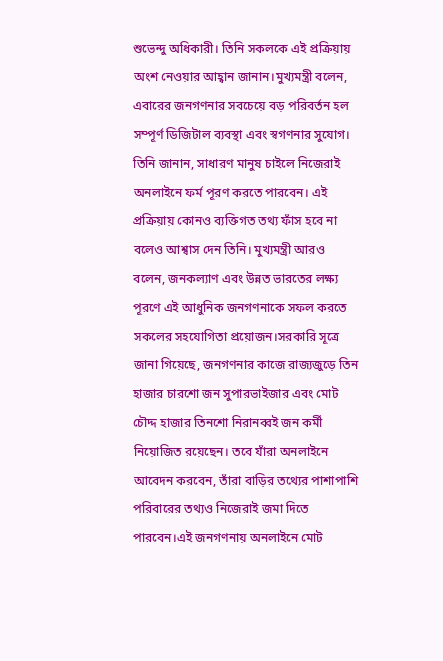শুভেন্দু অধিকারী। তিনি সকলকে এই প্রক্রিয়ায় অংশ নেওয়ার আহ্বান জানান।মুখ্যমন্ত্রী বলেন, এবারের জনগণনার সবচেয়ে বড় পরিবর্তন হল সম্পূর্ণ ডিজিটাল ব্যবস্থা এবং স্বগণনার সুযোগ। তিনি জানান, সাধারণ মানুষ চাইলে নিজেরাই অনলাইনে ফর্ম পূরণ করতে পারবেন। এই প্রক্রিয়ায় কোনও ব্যক্তিগত তথ্য ফাঁস হবে না বলেও আশ্বাস দেন তিনি। মুখ্যমন্ত্রী আরও বলেন, জনকল্যাণ এবং উন্নত ভারতের লক্ষ্য পূরণে এই আধুনিক জনগণনাকে সফল করতে সকলের সহযোগিতা প্রয়োজন।সরকারি সূত্রে জানা গিয়েছে, জনগণনার কাজে রাজ্যজুড়ে তিন হাজার চারশো জন সুপারভাইজার এবং মোট চৌদ্দ হাজার তিনশো নিরানব্বই জন কর্মী নিয়োজিত রয়েছেন। তবে যাঁরা অনলাইনে আবেদন করবেন, তাঁরা বাড়ির তথ্যের পাশাপাশি পরিবারের তথ্যও নিজেরাই জমা দিতে পারবেন।এই জনগণনায় অনলাইনে মোট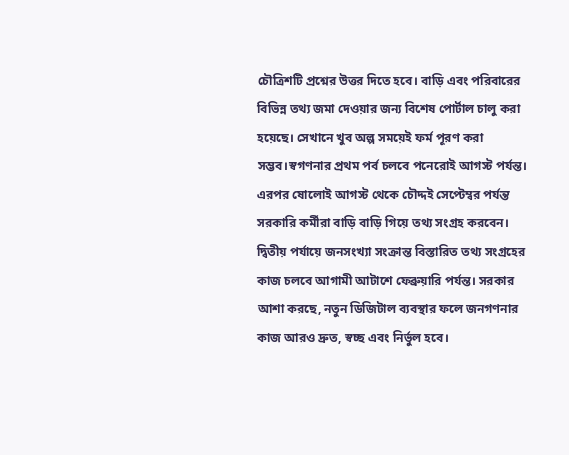চৌত্রিশটি প্রশ্নের উত্তর দিতে হবে। বাড়ি এবং পরিবারের বিভিন্ন তথ্য জমা দেওয়ার জন্য বিশেষ পোর্টাল চালু করা হয়েছে। সেখানে খুব অল্প সময়েই ফর্ম পূরণ করা সম্ভব।স্বগণনার প্রথম পর্ব চলবে পনেরোই আগস্ট পর্যন্ত। এরপর ষোলোই আগস্ট থেকে চৌদ্দই সেপ্টেম্বর পর্যন্ত সরকারি কর্মীরা বাড়ি বাড়ি গিয়ে তথ্য সংগ্রহ করবেন। দ্বিতীয় পর্যায়ে জনসংখ্যা সংক্রান্ত বিস্তারিত তথ্য সংগ্রহের কাজ চলবে আগামী আটাশে ফেব্রুয়ারি পর্যন্ত। সরকার আশা করছে, নতুন ডিজিটাল ব্যবস্থার ফলে জনগণনার কাজ আরও দ্রুত, স্বচ্ছ এবং নির্ভুল হবে।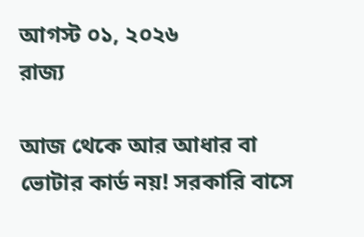আগস্ট ০১, ২০২৬
রাজ্য

আজ থেকে আর আধার বা ভোটার কার্ড নয়! সরকারি বাসে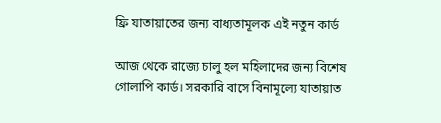ফ্রি যাতায়াতের জন্য বাধ্যতামূলক এই নতুন কার্ড

আজ থেকে রাজ্যে চালু হল মহিলাদের জন্য বিশেষ গোলাপি কার্ড। সরকারি বাসে বিনামূল্যে যাতায়াত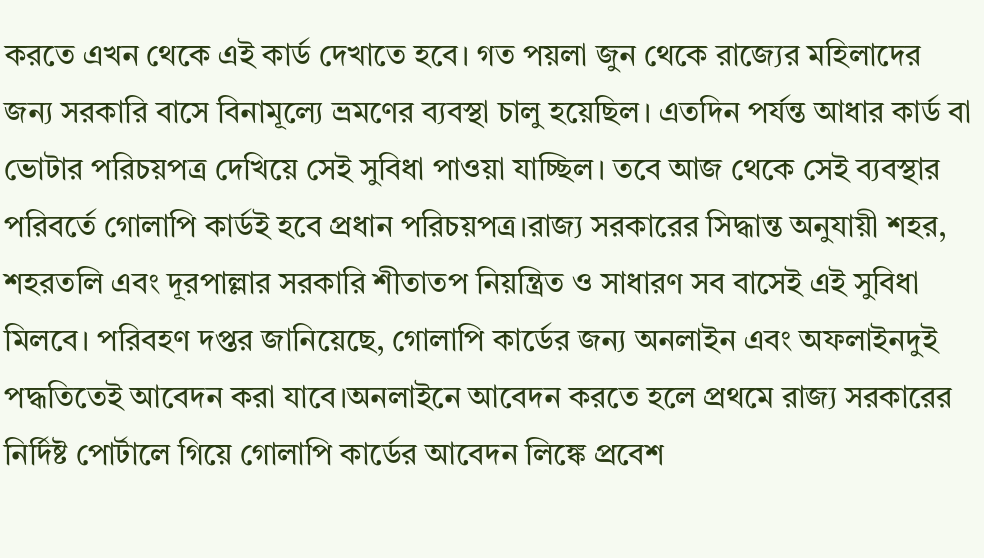করতে এখন থেকে এই কার্ড দেখাতে হবে। গত পয়লা জুন থেকে রাজ্যের মহিলাদের জন্য সরকারি বাসে বিনামূল্যে ভ্রমণের ব্যবস্থা চালু হয়েছিল। এতদিন পর্যন্ত আধার কার্ড বা ভোটার পরিচয়পত্র দেখিয়ে সেই সুবিধা পাওয়া যাচ্ছিল। তবে আজ থেকে সেই ব্যবস্থার পরিবর্তে গোলাপি কার্ডই হবে প্রধান পরিচয়পত্র।রাজ্য সরকারের সিদ্ধান্ত অনুযায়ী শহর, শহরতলি এবং দূরপাল্লার সরকারি শীতাতপ নিয়ন্ত্রিত ও সাধারণ সব বাসেই এই সুবিধা মিলবে। পরিবহণ দপ্তর জানিয়েছে, গোলাপি কার্ডের জন্য অনলাইন এবং অফলাইনদুই পদ্ধতিতেই আবেদন করা যাবে।অনলাইনে আবেদন করতে হলে প্রথমে রাজ্য সরকারের নির্দিষ্ট পোর্টালে গিয়ে গোলাপি কার্ডের আবেদন লিঙ্কে প্রবেশ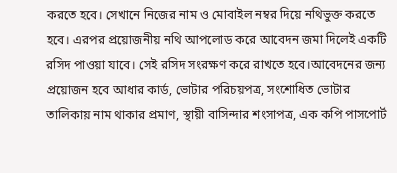করতে হবে। সেখানে নিজের নাম ও মোবাইল নম্বর দিয়ে নথিভুক্ত করতে হবে। এরপর প্রয়োজনীয় নথি আপলোড করে আবেদন জমা দিলেই একটি রসিদ পাওয়া যাবে। সেই রসিদ সংরক্ষণ করে রাখতে হবে।আবেদনের জন্য প্রয়োজন হবে আধার কার্ড, ভোটার পরিচয়পত্র, সংশোধিত ভোটার তালিকায় নাম থাকার প্রমাণ, স্থায়ী বাসিন্দার শংসাপত্র, এক কপি পাসপোর্ট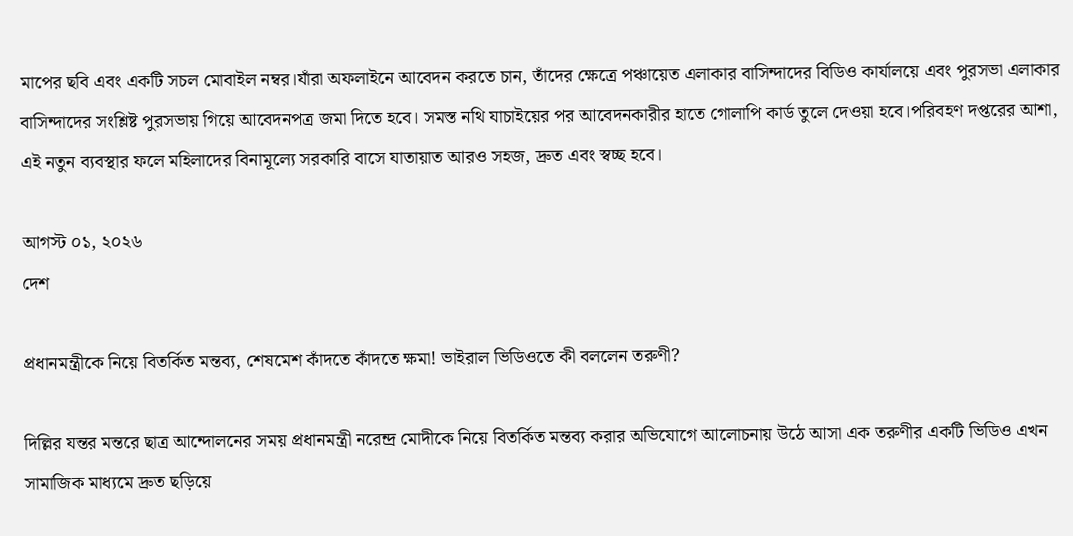মাপের ছবি এবং একটি সচল মোবাইল নম্বর।যাঁরা অফলাইনে আবেদন করতে চান, তাঁদের ক্ষেত্রে পঞ্চায়েত এলাকার বাসিন্দাদের বিডিও কার্যালয়ে এবং পুরসভা এলাকার বাসিন্দাদের সংশ্লিষ্ট পুরসভায় গিয়ে আবেদনপত্র জমা দিতে হবে। সমস্ত নথি যাচাইয়ের পর আবেদনকারীর হাতে গোলাপি কার্ড তুলে দেওয়া হবে।পরিবহণ দপ্তরের আশা, এই নতুন ব্যবস্থার ফলে মহিলাদের বিনামূল্যে সরকারি বাসে যাতায়াত আরও সহজ, দ্রুত এবং স্বচ্ছ হবে।

আগস্ট ০১, ২০২৬
দেশ

প্রধানমন্ত্রীকে নিয়ে বিতর্কিত মন্তব্য, শেষমেশ কাঁদতে কাঁদতে ক্ষমা! ভাইরাল ভিডিওতে কী বললেন তরুণী?

দিল্লির যন্তর মন্তরে ছাত্র আন্দোলনের সময় প্রধানমন্ত্রী নরেন্দ্র মোদীকে নিয়ে বিতর্কিত মন্তব্য করার অভিযোগে আলোচনায় উঠে আসা এক তরুণীর একটি ভিডিও এখন সামাজিক মাধ্যমে দ্রুত ছড়িয়ে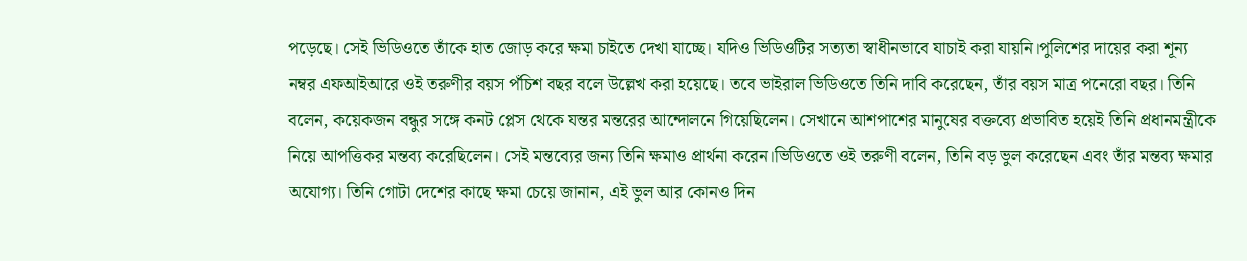পড়েছে। সেই ভিডিওতে তাঁকে হাত জোড় করে ক্ষমা চাইতে দেখা যাচ্ছে। যদিও ভিডিওটির সত্যতা স্বাধীনভাবে যাচাই করা যায়নি।পুলিশের দায়ের করা শূন্য নম্বর এফআইআরে ওই তরুণীর বয়স পঁচিশ বছর বলে উল্লেখ করা হয়েছে। তবে ভাইরাল ভিডিওতে তিনি দাবি করেছেন, তাঁর বয়স মাত্র পনেরো বছর। তিনি বলেন, কয়েকজন বন্ধুর সঙ্গে কনট প্লেস থেকে যন্তর মন্তরের আন্দোলনে গিয়েছিলেন। সেখানে আশপাশের মানুষের বক্তব্যে প্রভাবিত হয়েই তিনি প্রধানমন্ত্রীকে নিয়ে আপত্তিকর মন্তব্য করেছিলেন। সেই মন্তব্যের জন্য তিনি ক্ষমাও প্রার্থনা করেন।ভিডিওতে ওই তরুণী বলেন, তিনি বড় ভুল করেছেন এবং তাঁর মন্তব্য ক্ষমার অযোগ্য। তিনি গোটা দেশের কাছে ক্ষমা চেয়ে জানান, এই ভুল আর কোনও দিন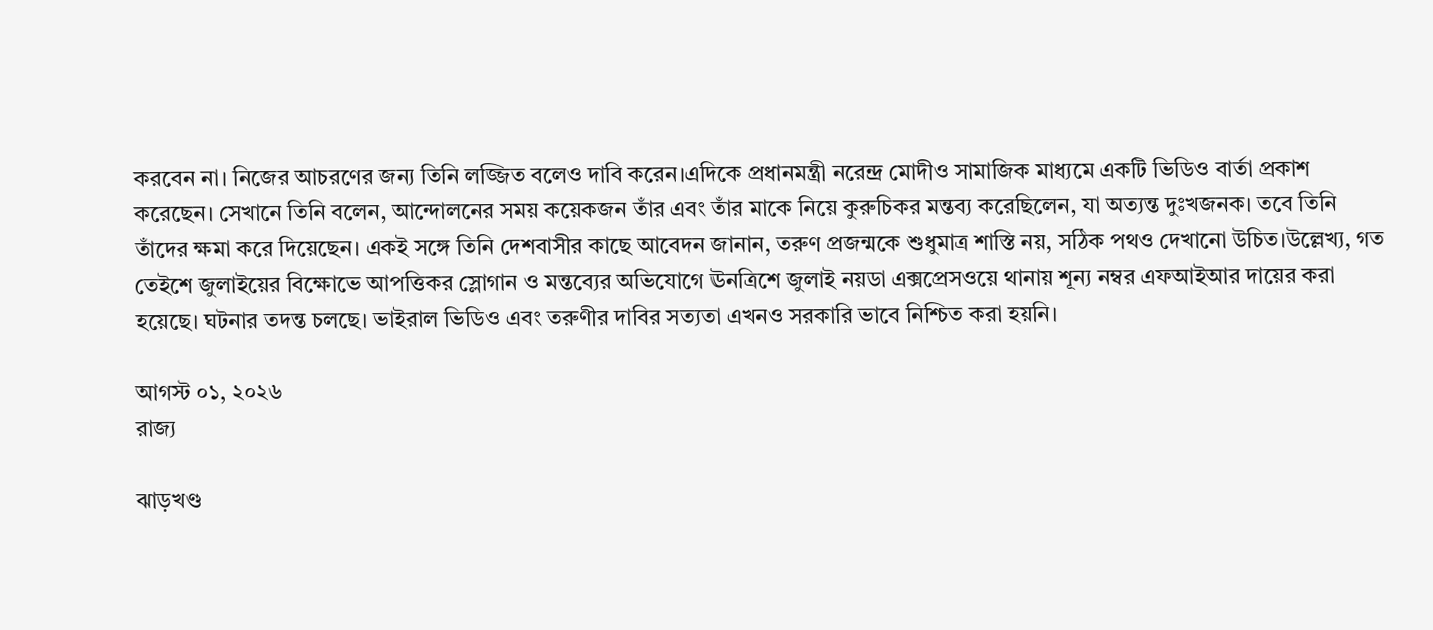করবেন না। নিজের আচরণের জন্য তিনি লজ্জিত বলেও দাবি করেন।এদিকে প্রধানমন্ত্রী নরেন্দ্র মোদীও সামাজিক মাধ্যমে একটি ভিডিও বার্তা প্রকাশ করেছেন। সেখানে তিনি বলেন, আন্দোলনের সময় কয়েকজন তাঁর এবং তাঁর মাকে নিয়ে কুরুচিকর মন্তব্য করেছিলেন, যা অত্যন্ত দুঃখজনক। তবে তিনি তাঁদের ক্ষমা করে দিয়েছেন। একই সঙ্গে তিনি দেশবাসীর কাছে আবেদন জানান, তরুণ প্রজন্মকে শুধুমাত্র শাস্তি নয়, সঠিক পথও দেখানো উচিত।উল্লেখ্য, গত তেইশে জুলাইয়ের বিক্ষোভে আপত্তিকর স্লোগান ও মন্তব্যের অভিযোগে ঊনত্রিশে জুলাই নয়ডা এক্সপ্রেসওয়ে থানায় শূন্য নম্বর এফআইআর দায়ের করা হয়েছে। ঘটনার তদন্ত চলছে। ভাইরাল ভিডিও এবং তরুণীর দাবির সত্যতা এখনও সরকারি ভাবে নিশ্চিত করা হয়নি।

আগস্ট ০১, ২০২৬
রাজ্য

ঝাড়খণ্ড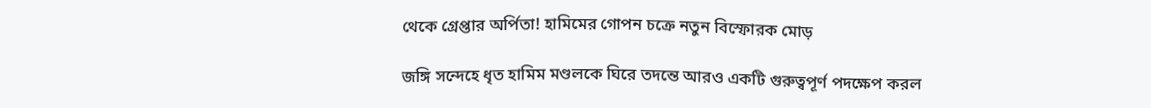থেকে গ্রেপ্তার অর্পিতা! হামিমের গোপন চক্রে নতুন বিস্ফোরক মোড়

জঙ্গি সন্দেহে ধৃত হামিম মণ্ডলকে ঘিরে তদন্তে আরও একটি গুরুত্বপূর্ণ পদক্ষেপ করল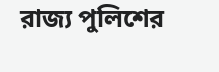রাজ্য পুলিশের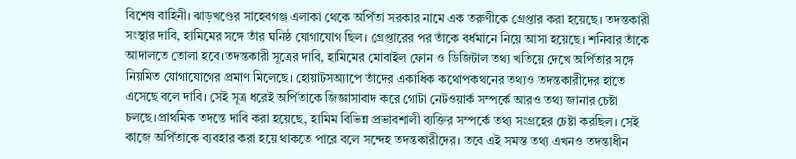বিশেষ বাহিনী। ঝাড়খণ্ডের সাহেবগঞ্জ এলাকা থেকে অর্পিতা সরকার নামে এক তরুণীকে গ্রেপ্তার করা হয়েছে। তদন্তকারী সংস্থার দাবি, হামিমের সঙ্গে তাঁর ঘনিষ্ঠ যোগাযোগ ছিল। গ্রেপ্তারের পর তাঁকে বর্ধমানে নিয়ে আসা হয়েছে। শনিবার তাঁকে আদালতে তোলা হবে।তদন্তকারী সূত্রের দাবি, হামিমের মোবাইল ফোন ও ডিজিটাল তথ্য খতিয়ে দেখে অর্পিতার সঙ্গে নিয়মিত যোগাযোগের প্রমাণ মিলেছে। হোয়াটসঅ্যাপে তাঁদের একাধিক কথোপকথনের তথ্যও তদন্তকারীদের হাতে এসেছে বলে দাবি। সেই সূত্র ধরেই অর্পিতাকে জিজ্ঞাসাবাদ করে গোটা নেটওয়ার্ক সম্পর্কে আরও তথ্য জানার চেষ্টা চলছে।প্রাথমিক তদন্তে দাবি করা হয়েছে, হামিম বিভিন্ন প্রভাবশালী ব্যক্তির সম্পর্কে তথ্য সংগ্রহের চেষ্টা করছিল। সেই কাজে অর্পিতাকে ব্যবহার করা হয়ে থাকতে পারে বলে সন্দেহ তদন্তকারীদের। তবে এই সমস্ত তথ্য এখনও তদন্তাধীন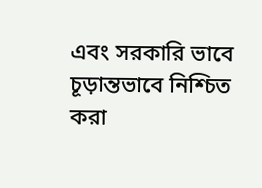এবং সরকারি ভাবে চূড়ান্তভাবে নিশ্চিত করা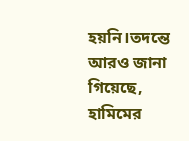হয়নি।তদন্তে আরও জানা গিয়েছে, হামিমের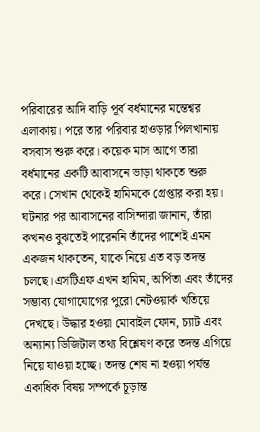পরিবারের আদি বাড়ি পূর্ব বর্ধমানের মন্তেশ্বর এলাকায়। পরে তার পরিবার হাওড়ার পিলখানায় বসবাস শুরু করে। কয়েক মাস আগে তারা বর্ধমানের একটি আবাসনে ভাড়া থাকতে শুরু করে। সেখান থেকেই হামিমকে গ্রেপ্তার করা হয়। ঘটনার পর আবাসনের বাসিন্দারা জানান, তাঁরা কখনও বুঝতেই পারেননি তাঁদের পাশেই এমন একজন থাকতেন, যাকে নিয়ে এত বড় তদন্ত চলছে।এসটিএফ এখন হামিম, অর্পিতা এবং তাঁদের সম্ভাব্য যোগাযোগের পুরো নেটওয়ার্ক খতিয়ে দেখছে। উদ্ধার হওয়া মোবাইল ফোন, চ্যাট এবং অন্যান্য ডিজিটাল তথ্য বিশ্লেষণ করে তদন্ত এগিয়ে নিয়ে যাওয়া হচ্ছে। তদন্ত শেষ না হওয়া পর্যন্ত একাধিক বিষয় সম্পর্কে চূড়ান্ত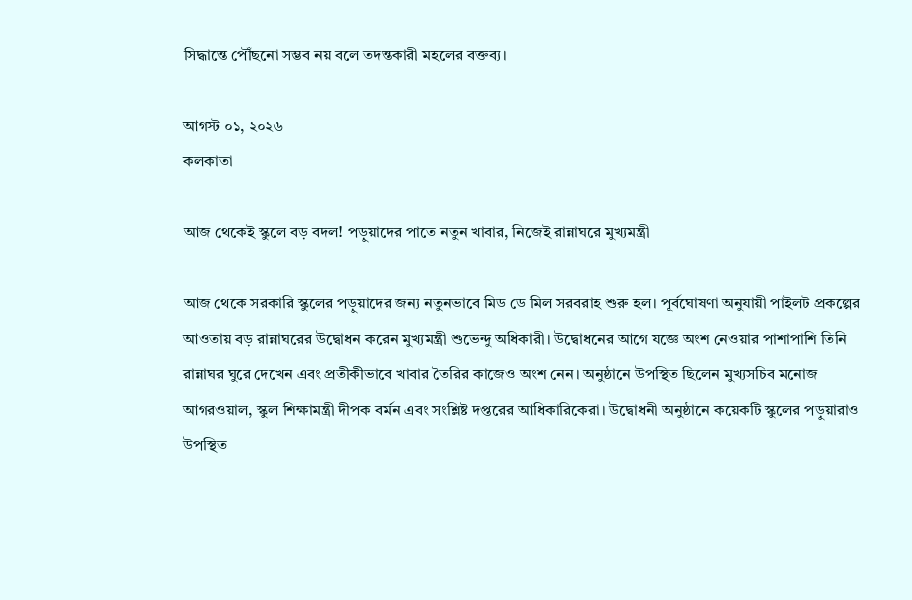সিদ্ধান্তে পৌঁছনো সম্ভব নয় বলে তদন্তকারী মহলের বক্তব্য।

আগস্ট ০১, ২০২৬
কলকাতা

আজ থেকেই স্কুলে বড় বদল! পড়ুয়াদের পাতে নতুন খাবার, নিজেই রান্নাঘরে মুখ্যমন্ত্রী

আজ থেকে সরকারি স্কুলের পড়ুয়াদের জন্য নতুনভাবে মিড ডে মিল সরবরাহ শুরু হল। পূর্বঘোষণা অনুযায়ী পাইলট প্রকল্পের আওতায় বড় রান্নাঘরের উদ্বোধন করেন মুখ্যমন্ত্রী শুভেন্দু অধিকারী। উদ্বোধনের আগে যজ্ঞে অংশ নেওয়ার পাশাপাশি তিনি রান্নাঘর ঘুরে দেখেন এবং প্রতীকীভাবে খাবার তৈরির কাজেও অংশ নেন। অনুষ্ঠানে উপস্থিত ছিলেন মুখ্যসচিব মনোজ আগরওয়াল, স্কুল শিক্ষামন্ত্রী দীপক বর্মন এবং সংশ্লিষ্ট দপ্তরের আধিকারিকেরা। উদ্বোধনী অনুষ্ঠানে কয়েকটি স্কুলের পড়ুয়ারাও উপস্থিত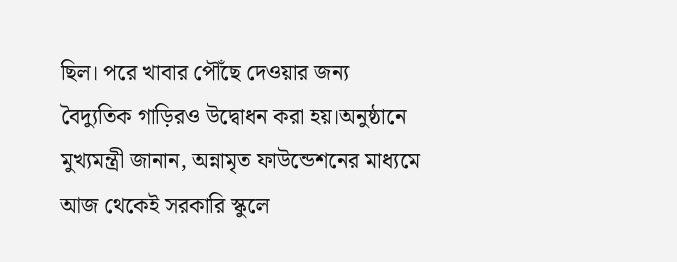ছিল। পরে খাবার পৌঁছে দেওয়ার জন্য বৈদ্যুতিক গাড়িরও উদ্বোধন করা হয়।অনুষ্ঠানে মুখ্যমন্ত্রী জানান, অন্নামৃত ফাউন্ডেশনের মাধ্যমে আজ থেকেই সরকারি স্কুলে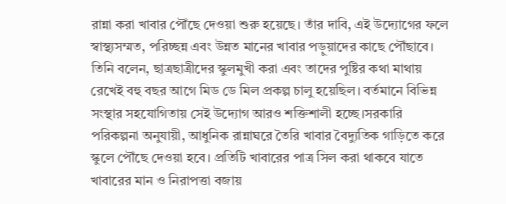রান্না করা খাবার পৌঁছে দেওয়া শুরু হয়েছে। তাঁর দাবি, এই উদ্যোগের ফলে স্বাস্থ্যসম্মত, পরিচ্ছন্ন এবং উন্নত মানের খাবার পড়ুয়াদের কাছে পৌঁছাবে। তিনি বলেন, ছাত্রছাত্রীদের স্কুলমুখী করা এবং তাদের পুষ্টির কথা মাথায় রেখেই বহু বছর আগে মিড ডে মিল প্রকল্প চালু হয়েছিল। বর্তমানে বিভিন্ন সংস্থার সহযোগিতায় সেই উদ্যোগ আরও শক্তিশালী হচ্ছে।সরকারি পরিকল্পনা অনুযায়ী, আধুনিক রান্নাঘরে তৈরি খাবার বৈদ্যুতিক গাড়িতে করে স্কুলে পৌঁছে দেওয়া হবে। প্রতিটি খাবারের পাত্র সিল করা থাকবে যাতে খাবারের মান ও নিরাপত্তা বজায়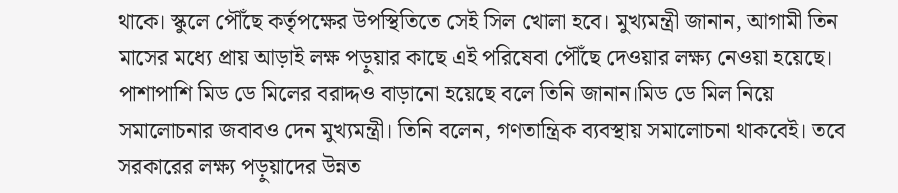থাকে। স্কুলে পৌঁছে কর্তৃপক্ষের উপস্থিতিতে সেই সিল খোলা হবে। মুখ্যমন্ত্রী জানান, আগামী তিন মাসের মধ্যে প্রায় আড়াই লক্ষ পড়ুয়ার কাছে এই পরিষেবা পৌঁছে দেওয়ার লক্ষ্য নেওয়া হয়েছে। পাশাপাশি মিড ডে মিলের বরাদ্দও বাড়ানো হয়েছে বলে তিনি জানান।মিড ডে মিল নিয়ে সমালোচনার জবাবও দেন মুখ্যমন্ত্রী। তিনি বলেন, গণতান্ত্রিক ব্যবস্থায় সমালোচনা থাকবেই। তবে সরকারের লক্ষ্য পড়ুয়াদের উন্নত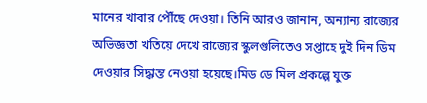মানের খাবার পৌঁছে দেওয়া। তিনি আরও জানান, অন্যান্য রাজ্যের অভিজ্ঞতা খতিয়ে দেখে রাজ্যের স্কুলগুলিতেও সপ্তাহে দুই দিন ডিম দেওয়ার সিদ্ধান্ত নেওয়া হয়েছে।মিড ডে মিল প্রকল্পে যুক্ত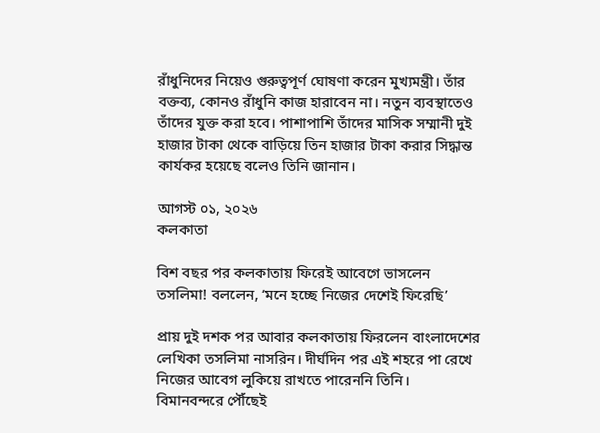রাঁধুনিদের নিয়েও গুরুত্বপূর্ণ ঘোষণা করেন মুখ্যমন্ত্রী। তাঁর বক্তব্য, কোনও রাঁধুনি কাজ হারাবেন না। নতুন ব্যবস্থাতেও তাঁদের যুক্ত করা হবে। পাশাপাশি তাঁদের মাসিক সম্মানী দুই হাজার টাকা থেকে বাড়িয়ে তিন হাজার টাকা করার সিদ্ধান্ত কার্যকর হয়েছে বলেও তিনি জানান।

আগস্ট ০১, ২০২৬
কলকাতা

বিশ বছর পর কলকাতায় ফিরেই আবেগে ভাসলেন তসলিমা! বললেন, ‘মনে হচ্ছে নিজের দেশেই ফিরেছি’

প্রায় দুই দশক পর আবার কলকাতায় ফিরলেন বাংলাদেশের লেখিকা তসলিমা নাসরিন। দীর্ঘদিন পর এই শহরে পা রেখে নিজের আবেগ লুকিয়ে রাখতে পারেননি তিনি। বিমানবন্দরে পৌঁছেই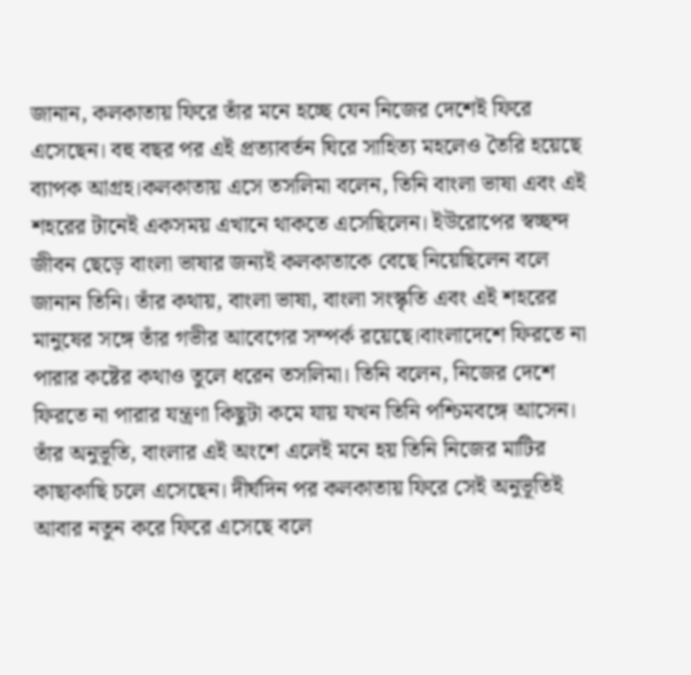জানান, কলকাতায় ফিরে তাঁর মনে হচ্ছে যেন নিজের দেশেই ফিরে এসেছেন। বহু বছর পর এই প্রত্যাবর্তন ঘিরে সাহিত্য মহলেও তৈরি হয়েছে ব্যাপক আগ্রহ।কলকাতায় এসে তসলিমা বলেন, তিনি বাংলা ভাষা এবং এই শহরের টানেই একসময় এখানে থাকতে এসেছিলেন। ইউরোপের স্বচ্ছন্দ জীবন ছেড়ে বাংলা ভাষার জন্যই কলকাতাকে বেছে নিয়েছিলেন বলে জানান তিনি। তাঁর কথায়, বাংলা ভাষা, বাংলা সংস্কৃতি এবং এই শহরের মানুষের সঙ্গে তাঁর গভীর আবেগের সম্পর্ক রয়েছে।বাংলাদেশে ফিরতে না পারার কষ্টের কথাও তুলে ধরেন তসলিমা। তিনি বলেন, নিজের দেশে ফিরতে না পারার যন্ত্রণা কিছুটা কমে যায় যখন তিনি পশ্চিমবঙ্গে আসেন। তাঁর অনুভূতি, বাংলার এই অংশে এলেই মনে হয় তিনি নিজের মাটির কাছাকাছি চলে এসেছেন। দীর্ঘদিন পর কলকাতায় ফিরে সেই অনুভূতিই আবার নতুন করে ফিরে এসেছে বলে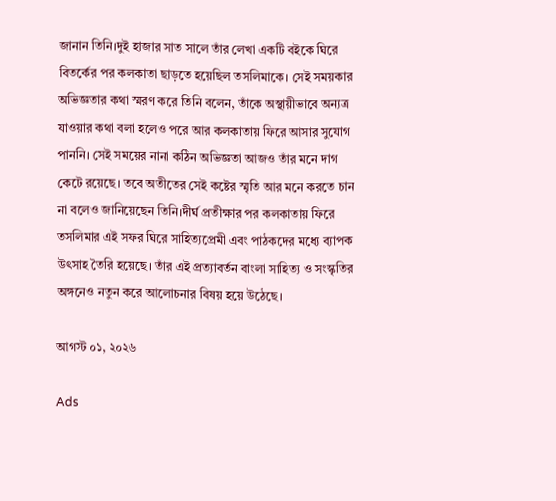জানান তিনি।দুই হাজার সাত সালে তাঁর লেখা একটি বইকে ঘিরে বিতর্কের পর কলকাতা ছাড়তে হয়েছিল তসলিমাকে। সেই সময়কার অভিজ্ঞতার কথা স্মরণ করে তিনি বলেন, তাঁকে অস্থায়ীভাবে অন্যত্র যাওয়ার কথা বলা হলেও পরে আর কলকাতায় ফিরে আসার সুযোগ পাননি। সেই সময়ের নানা কঠিন অভিজ্ঞতা আজও তাঁর মনে দাগ কেটে রয়েছে। তবে অতীতের সেই কষ্টের স্মৃতি আর মনে করতে চান না বলেও জানিয়েছেন তিনি।দীর্ঘ প্রতীক্ষার পর কলকাতায় ফিরে তসলিমার এই সফর ঘিরে সাহিত্যপ্রেমী এবং পাঠকদের মধ্যে ব্যাপক উৎসাহ তৈরি হয়েছে। তাঁর এই প্রত্যাবর্তন বাংলা সাহিত্য ও সংস্কৃতির অঙ্গনেও নতুন করে আলোচনার বিষয় হয়ে উঠেছে।

আগস্ট ০১, ২০২৬

Ads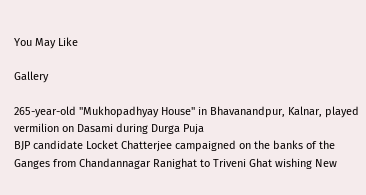You May Like

Gallery

265-year-old "Mukhopadhyay House" in Bhavanandpur, Kalnar, played vermilion on Dasami during Durga Puja
BJP candidate Locket Chatterjee campaigned on the banks of the Ganges from Chandannagar Ranighat to Triveni Ghat wishing New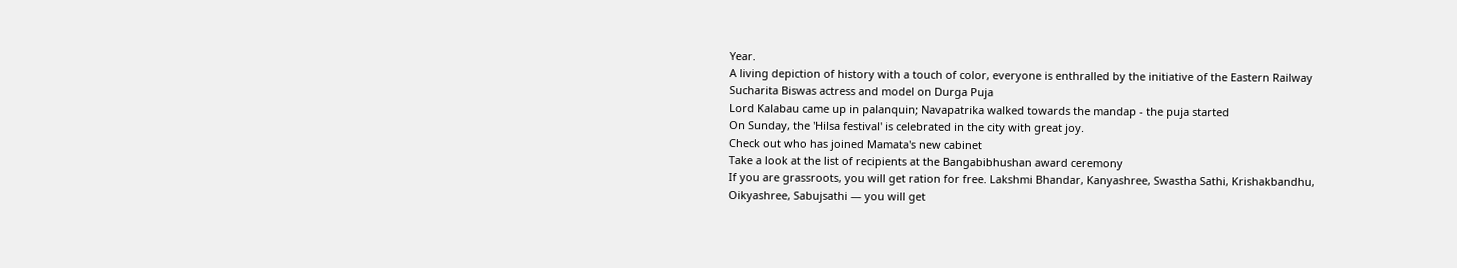Year.
A living depiction of history with a touch of color, everyone is enthralled by the initiative of the Eastern Railway
Sucharita Biswas actress and model on Durga Puja
Lord Kalabau came up in palanquin; Navapatrika walked towards the mandap - the puja started
On Sunday, the 'Hilsa festival' is celebrated in the city with great joy.
Check out who has joined Mamata's new cabinet
Take a look at the list of recipients at the Bangabibhushan award ceremony
If you are grassroots, you will get ration for free. Lakshmi Bhandar, Kanyashree, Swastha Sathi, Krishakbandhu, Oikyashree, Sabujsathi — you will get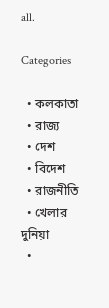all.

Categories

  • কলকাতা
  • রাজ্য
  • দেশ
  • বিদেশ
  • রাজনীতি
  • খেলার দুনিয়া
  •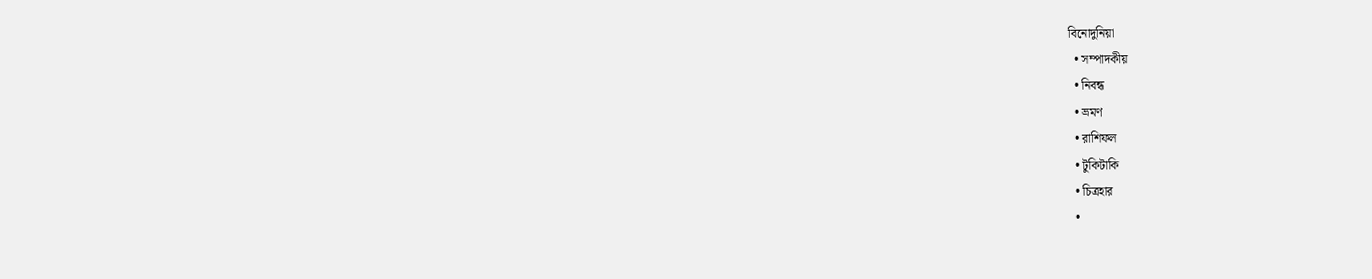বিনোদুনিয়া
  • সম্পাদকীয়
  • নিবন্ধ
  • ভ্রমণ
  • রাশিফল
  • টুকিটাকি
  • চিত্রহার
  •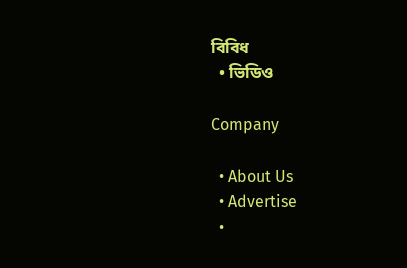বিবিধ
  • ভিডিও

Company

  • About Us
  • Advertise
  •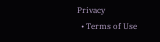Privacy
  • Terms of Use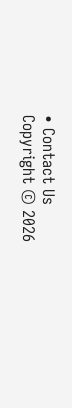• Contact Us
Copyright © 2026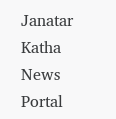Janatar Katha News Portal